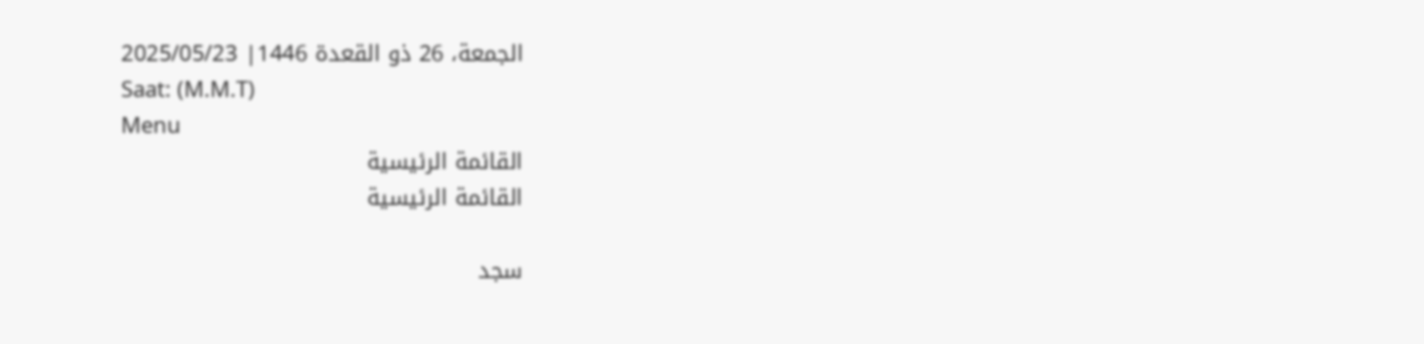الجمعة، 26 ذو القعدة 1446| 2025/05/23
Saat: (M.M.T)
Menu
القائمة الرئيسية
القائمة الرئيسية

سجد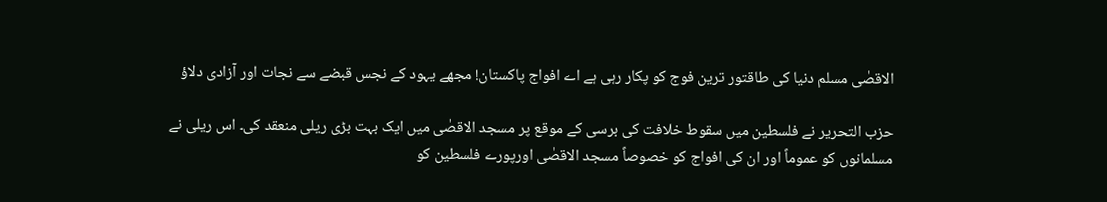الاقصٰی مسلم دنیا کی طاقتور ترین فوج کو پکار رہی ہے اے افواج پاکستان! مجھے یہود کے نجس قبضے سے نجات اور آزادی دلاؤ

حزب التحریر نے فلسطین میں سقوط خلافت کی برسی کے موقع پر مسجد الاقصٰی میں ایک بہت بڑی ریلی منعقد کی۔ اس ریلی نے مسلمانوں کو عموماً اور ان کی افواج کو خصوصاً مسجد الاقصٰی اورپورے فلسطین کو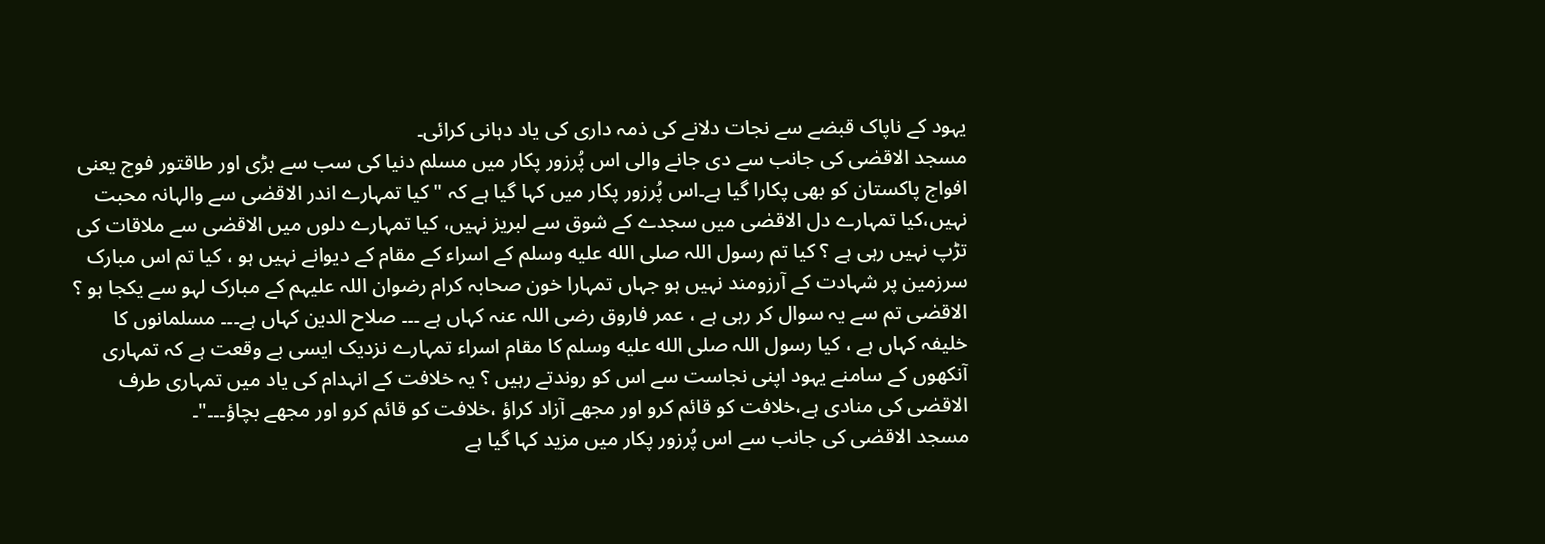یہود کے ناپاک قبضے سے نجات دلانے کی ذمہ داری کی یاد دہانی کرائی۔
مسجد الاقصٰی کی جانب سے دی جانے والی اس پُرزور پکار میں مسلم دنیا کی سب سے بڑی اور طاقتور فوج یعنی افواج پاکستان کو بھی پکارا گیا ہے۔اس پُرزور پکار میں کہا گیا ہے کہ " کیا تمہارے اندر الاقصٰی سے والہانہ محبت نہیں،کیا تمہارے دل الاقصٰی میں سجدے کے شوق سے لبریز نہیں، کیا تمہارے دلوں میں الاقصٰی سے ملاقات کی تڑپ نہیں رہی ہے ؟ کیا تم رسول اللہ صلى الله عليه وسلم کے اسراء کے مقام کے دیوانے نہیں ہو ، کیا تم اس مبارک سرزمین پر شہادت کے آرزومند نہیں ہو جہاں تمہارا خون صحابہ کرام رضوان اللہ علیہم کے مبارک لہو سے یکجا ہو ؟ الاقصٰی تم سے یہ سوال کر رہی ہے ، عمر فاروق رضی اللہ عنہ کہاں ہے ۔۔۔ صلاح الدین کہاں ہے۔۔۔ مسلمانوں کا خلیفہ کہاں ہے ، کیا رسول اللہ صلى الله عليه وسلم کا مقام اسراء تمہارے نزدیک ایسی بے وقعت ہے کہ تمہاری آنکھوں کے سامنے یہود اپنی نجاست سے اس کو روندتے رہیں ؟ یہ خلافت کے انہدام کی یاد میں تمہاری طرف الاقصٰی کی منادی ہے،خلافت کو قائم کرو اور مجھے آزاد کراؤ ،خلافت کو قائم کرو اور مجھے بچاؤ۔۔۔"۔
مسجد الاقصٰی کی جانب سے اس پُرزور پکار میں مزید کہا گیا ہے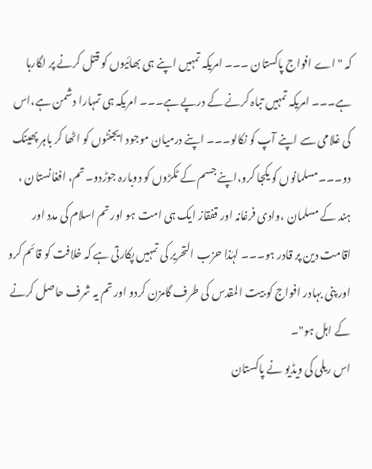کہ " اے افواج پاکستان ۔۔۔ امریکہ تمہیں اپنے ہی بھائیوں کو قتل کرنے پر لگارہا ہے۔۔۔ امریکہ تمہیں تباہ کرنے کے درپے ہے۔۔۔ امریکہ ہی تمہارا دشمن ہے،اس کی غلامی سے اپنے آپ کو نکالو۔۔۔ اپنے درمیان موجود ایجنٹوں کو اٹھا کر باہر پھینک دو۔۔۔مسلمانوں کو یکجا کرو،اپنے جسم کے ٹکڑوں کو دوبارہ جوڑدو۔ تم، افغانستان ، ہند کے مسلمان ،وادی فرغانہ اور قفقاز ایک ہی امت ہو اور تم اسلام کی مدد اور اقامت دین پر قادر ہو۔۔۔ لہٰذا حزب التحریر کی تمہیں پکارتی ہے کہ خلافت کو قائم کرو اور پنی بہادر افواج کو بیت المقدس کی طرف گامزن کردو اور تم یہ شرف حاصل کرنے کے اہل ہو"۔
اس ریلی کی ویڈیو نے پاکستان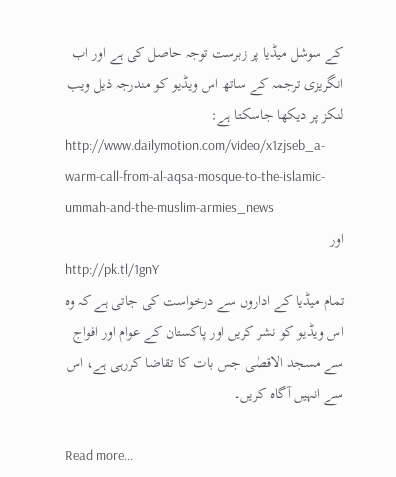کے سوشل میڈیا پر زبرست توجہ حاصل کی ہے اور اب انگریزی ترجمہ کے ساتھ اس ویڈیو کو مندرجہ ذیل ویب لنکز پر دیکھا جاسکتا ہے:
http://www.dailymotion.com/video/x1zjseb_a-warm-call-from-al-aqsa-mosque-to-the-islamic-ummah-and-the-muslim-armies_news
اور
http://pk.tl/1gnY
تمام میڈیا کے اداروں سے درخواست کی جاتی ہے کہ وہ اس ویڈیو کو نشر کریں اور پاکستان کے عوام اور افواج سے مسجد الاقصٰی جس بات کا تقاضا کررہی ہے، اس سے انہیں آگاہ کریں۔

Read more...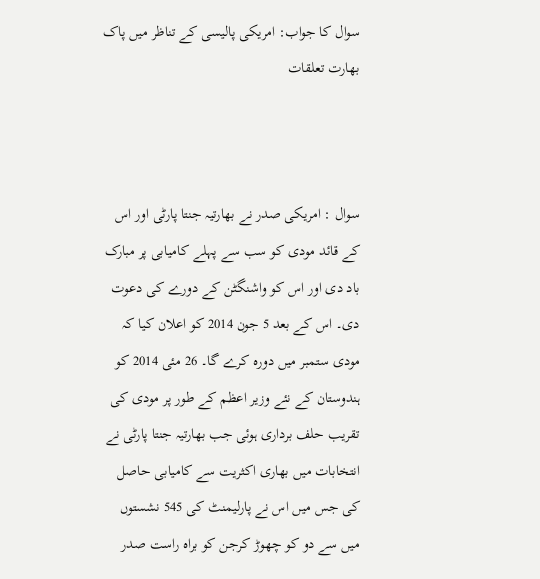سوال کا جواب: امریکی پالیسی کے تناظر میں پاک بھارت تعلقات



سوال : امریکی صدر نے بھارتیہ جنتا پارٹی اور اس کے قائد مودی کو سب سے پہلے کامیابی پر مبارک باد دی اور اس کو واشنگٹن کے دورے کی دعوت دی۔ اس کے بعد 5 جون 2014 کو اعلان کیا کہ مودی ستمبر میں دورہ کرے گا۔ 26 مئی 2014 کو ہندوستان کے نئے وزیر اعظم کے طور پر مودی کی تقریب حلف برداری ہوئی جب بھارتیہ جنتا پارٹی نے انتخابات میں بھاری اکثریت سے کامیابی حاصل کی جس میں اس نے پارلیمنٹ کی 545 نشستوں میں سے دو کو چھوڑ کرجن کو براہ راست صدر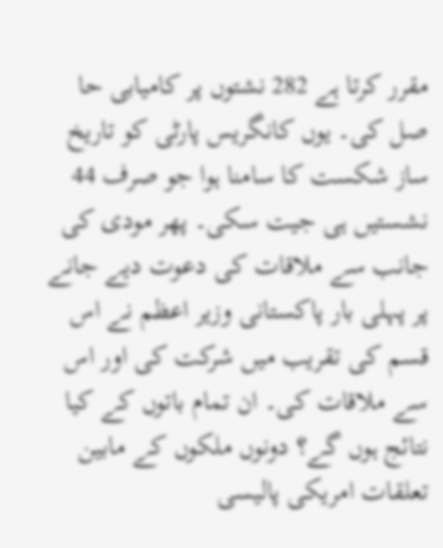مقرر کرتا ہے 282 نشتوں پر کامیابی حا صل کی۔ یوں کانگریس پارٹی کو تاریخ ساز شکست کا سامنا ہوا جو صرف 44 نشستیں ہی جیت سکی۔ پھر مودی کی جانب سے ملاقات کی دعوت دیے جانے پر پہلی بار پاکستانی وزیر اعظم نے اس قسم کی تقریب میں شرکت کی اور اس سے ملاقات کی۔ ان تمام باتوں کے کیا نتائج ہوں گے؟ دونوں ملکوں کے مابین تعلقات امریکی پالیسی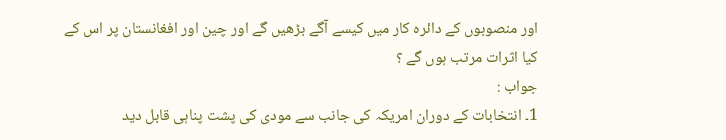اور منصوبوں کے دائرہ کار میں کیسے آگے بڑھیں گے اور چین اور افغانستان پر اس کے کیا اثرات مرتب ہوں گے ؟
جواب :
1۔ انتخابات کے دوران امریکہ کی جانب سے مودی کی پشت پناہی قابل دید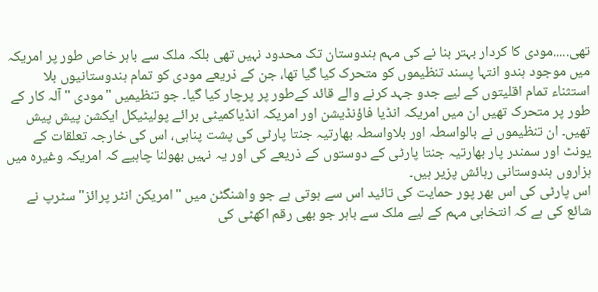تھی.....مودی کا کردار بہتر بنا نے کی مہم ہندوستان تک محدود نہیں تھی بلکہ ملک سے باہر خاص طور پر امریکہ میں موجود ہندو انتہا پسند تنظیموں کو متحرک کیا گیا تھا، جن کے ذریعے مودی کو تمام ہندوستانیوں بلا استثناء تمام اقلیتوں کے لیے جدو جہد کرنے والے قائد کےطور پر پرچار کیا گیا۔ جو تنظیمیں "مودی " آلہ کار کے طور پر متحرک تھیں ان میں امریکہ انڈیا فاؤنڈیشن اور امریکہ انڈیاکمیٹی برائے پولیٹیکل ایکشن پیش پیش تھیں۔ ان تنظیموں نے بالواسطہ اور بلاواسطہ بھارتیہ جنتا پارٹی کی پشت پناہی، اس کی خارجہ تعلقات کے یونٹ اور سمندر پار بھارتیہ جنتا پارٹی کے دوستوں کے ذریعے کی اور یہ نہیں بھولنا چاہیے کہ امریکہ وغیرہ میں ہزاروں ہندوستانی رہائش پزیر ہیں۔
اس پارٹی کی اس بھر پور حمایت کی تائید اس سے ہوتی ہے جو واشنگٹن میں "امریکن انٹر پرائز" سٹرپ نے شائع کی ہے کہ انتخابی مہم کے لیے ملک سے باہر جو بھی رقم اکھٹی کی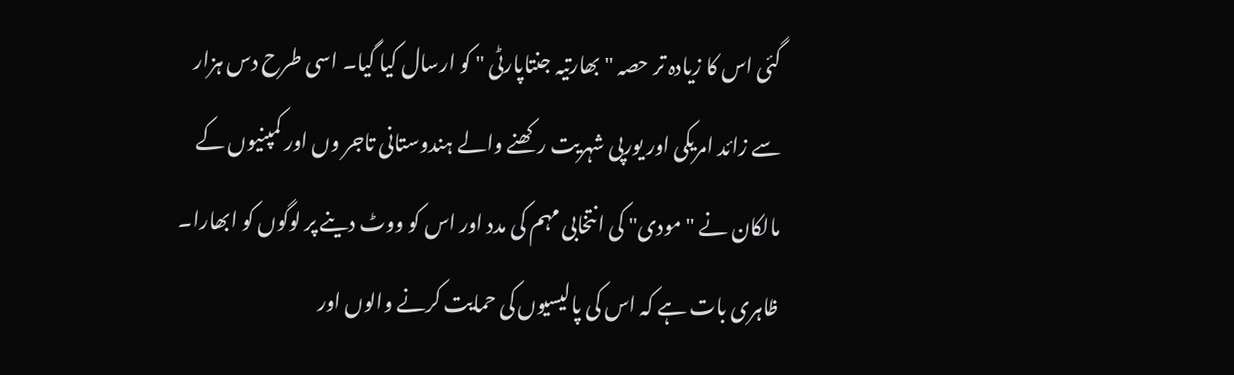گئی اس کا زیادہ تر حصہ "بھارتیہ جنتاپارٹی " کو ارسال کیا گیا۔ اسی طرح دس ہزار سے زائد امریکی اور یورپی شہریت رکھنے والے ہندوستانی تاجر وں اور کمپنیوں کے مالکان نے "مودی" کی انتخابی مہم کی مدد اور اس کو ووٹ دینے پر لوگوں کو ابھارا۔ ظاہری بات ہے کہ اس کی پالیسیوں کی حمایت کرنے والوں اور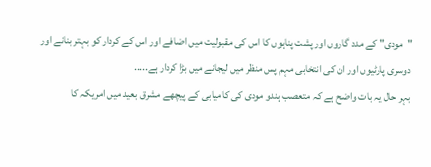"مودی" کے مدد گاروں اور پشت پناہوں کا اس کی مقبولیت میں اضافے اور اس کے کردار کو بہتر بنانے اور دوسری پارٹیوں اور ان کی انتخابی مہم پس منظر میں لیجانے میں بڑا کردار ہے.....
بہر حال یہ بات واضح ہے کہ متعصب ہندو مودی کی کامیابی کے پیچھے مشرق بعید میں امریکہ کا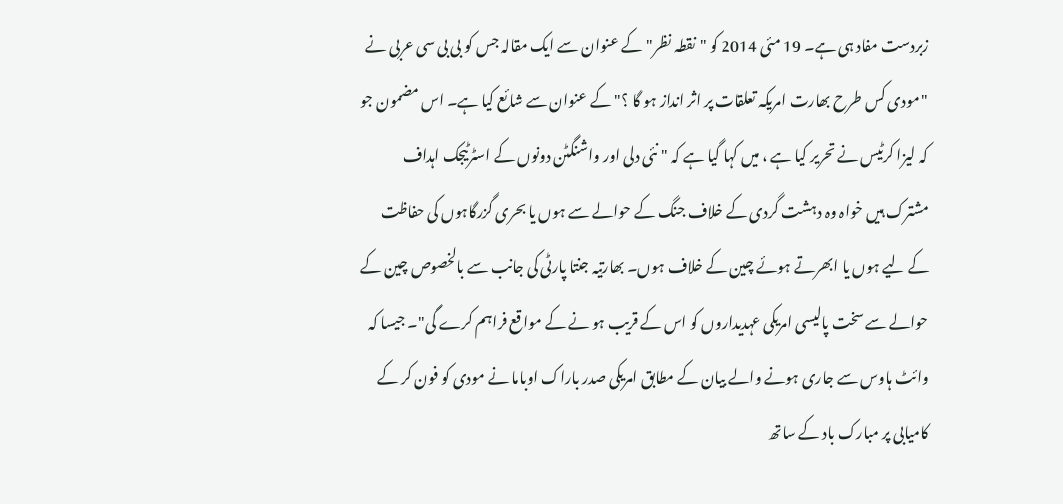زبردست مفاد ہی ہے۔ 19 مئی 2014 کو "نقطہ نظر" کے عنوان سے ایک مقالہ جس کو بی بی سی عربی نے "مودی کس طرح بھارت امریکہ تعلقات پر اثر انداز ہو گا ؟"کے عنوان سے شائع کیا ہے۔ اس مضمون جو کہ لیزا کرٹیس نے تحریر کیا ہے ، میں کہا گیا ہے کہ " نئی دلی اور واشنگٹن دونوں کے اسٹرٹیجک اہداف مشترک ہیں خواہ وہ دہشت گردی کے خلاف جنگ کے حوالے سے ہوں یا بحری گزرگاہوں کی حفاظت کے لیے ہوں یا ابھرتے ہوئے چین کے خلاف ہوں۔ بھارتیہ جنتا پارٹی کی جانب سے بالخصوص چین کے حوالے سے سخت پالیسی امریکی عہدیداروں کو اس کے قریب ہو نے کے مواقع فراہم کرے گی"۔ جیسا کہ وائٹ ہاوس سے جاری ہونے والے بیان کے مطابق امریکی صدر باراک اوباما نے مودی کو فون کر کے کامیابی پر مبارک باد کے ساتھ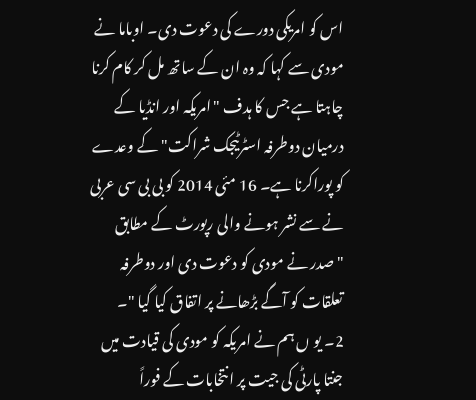اس کو امریکی دورے کی دعوت دی۔ اوباما نے مودی سے کہا کہ وہ ان کے ساتھ مل کر کام کرنا چاہتا ہے جس کا ہدف "امریکہ اور انڈیا کے درمیان دوطرفہ اسٹرٹیجک شراکت" کے وعدے کو پوراکرنا ہے۔ 16 مئی 2014 کو بی بی سی عربی نے سے نشر ہونے والی رپورٹ کے مطابق "صدر نے مودی کو دعوت دی اور دوطرفہ تعلقات کو آگے بڑھانے پر اتفاق کیا گیا "۔
2۔ یو ں ہم نے امریکہ کو مودی کی قیادت میں جنتا پارٹی کی جیت پر انتخابات کے فوراً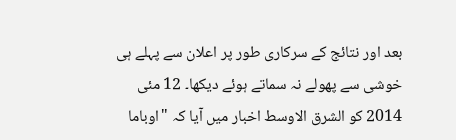بعد اور نتائج کے سرکاری طور پر اعلان سے پہلے ہی خوشی سے پھولے نہ سماتے ہوئے دیکھا۔ 12 مئی 2014 کو الشرق الاوسط اخبار میں آیا کہ "اوباما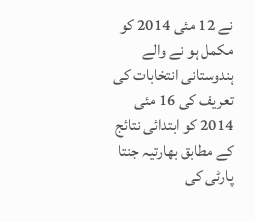نے 12 مئی 2014 کو مکمل ہو نے والے ہندوستانی انتخابات کی تعریف کی 16 مئی 2014 کو ابتدائی نتائج کے مطابق بھارتیہ جنتا پارٹی کی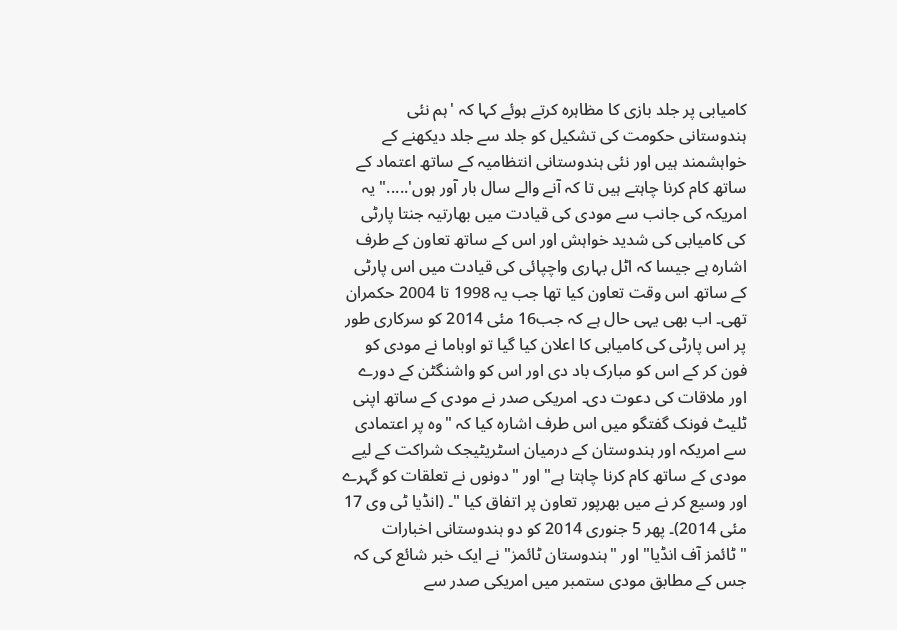کامیابی پر جلد بازی کا مظاہرہ کرتے ہوئے کہا کہ 'ہم نئی ہندوستانی حکومت کی تشکیل کو جلد سے جلد دیکھنے کے خواہشمند ہیں اور نئی ہندوستانی انتظامیہ کے ساتھ اعتماد کے ساتھ کام کرنا چاہتے ہیں تا کہ آنے والے سال بار آور ہوں'....." یہ امریکہ کی جانب سے مودی کی قیادت میں بھارتیہ جنتا پارٹی کی کامیابی کی شدید خواہش اور اس کے ساتھ تعاون کے طرف اشارہ ہے جیسا کہ اٹل بہاری واچپائی کی قیادت میں اس پارٹی کے ساتھ اس وقت تعاون کیا تھا جب یہ 1998 تا 2004 حکمران تھی۔ اب بھی یہی حال ہے کہ جب16 مئی 2014 کو سرکاری طور پر اس پارٹی کی کامیابی کا اعلان کیا گیا تو اوباما نے مودی کو فون کر کے اس کو مبارک باد دی اور اس کو واشنگٹن کے دورے اور ملاقات کی دعوت دی۔ امریکی صدر نے مودی کے ساتھ اپنی ٹلیٹ فونک گفتگو میں اس طرف اشارہ کیا کہ "وہ پر اعتمادی سے امریکہ اور ہندوستان کے درمیان اسٹریٹیجک شراکت کے لیے مودی کے ساتھ کام کرنا چاہتا ہے" اور "دونوں نے تعلقات کو گہرے اور وسیع کر نے میں بھرپور تعاون پر اتفاق کیا "۔ (انڈیا ٹی وی 17 مئی 2014)۔ پھر 5 جنوری 2014 کو دو ہندوستانی اخبارات "ٹائمز آف انڈیا" اور "ہندوستان ٹائمز" نے ایک خبر شائع کی کہ جس کے مطابق مودی ستمبر میں امریکی صدر سے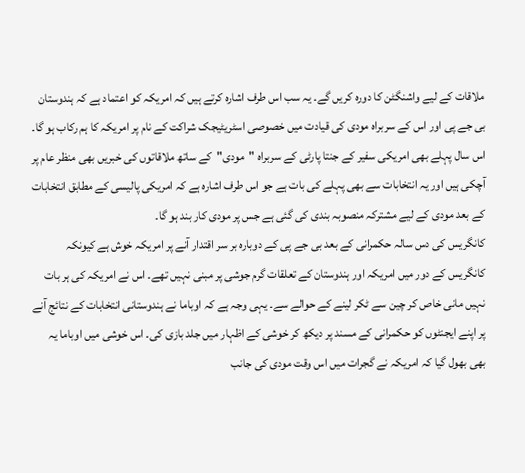ملاقات کے لیے واشنگٹن کا دورہ کریں گے۔ یہ سب اس طرف اشارہ کرتے ہیں کہ امریکہ کو اعتماد ہے کہ ہندوستان بی جے پی اور اس کے سربراہ مودی کی قیادت میں خصوصی اسٹریٹیجک شراکت کے نام پر امریکہ کا ہم رکاب ہو گا۔ اس سال پہلے بھی امریکی سفیر کے جنتا پارٹی کے سربراہ "مودی"کے ساتھ ملاقاتوں کی خبریں بھی منظر عام پر آچکی ہیں اور یہ انتخابات سے بھی پہلے کی بات ہے جو اس طرف اشارہ ہے کہ امریکی پالیسی کے مطابق انتخابات کے بعد مودی کے لیے مشترکہ منصوبہ بندی کی گئی ہے جس پر مودی کار بند ہو گا۔
کانگریس کی دس سالہ حکمرانی کے بعد بی جے پی کے دوبارہ بر سر اقتدار آنے پر امریکہ خوش ہے کیونکہ کانگریس کے دور میں امریکہ اور ہندوستان کے تعلقات گرم جوشی پر مبنی نہیں تھے۔ اس نے امریکہ کی ہر بات نہیں مانی خاص کر چین سے ٹکر لینے کے حوالے سے۔ یہی وجہ ہے کہ اوباما نے ہندوستانی انتخابات کے نتائج آنے پر اپنے ایجنٹوں کو حکمرانی کے مسند پر دیکھ کر خوشی کے اظہار میں جلد بازی کی۔ اس خوشی میں اوباما یہ بھی بھول گیا کہ امریکہ نے گجرات میں اس وقت مودی کی جانب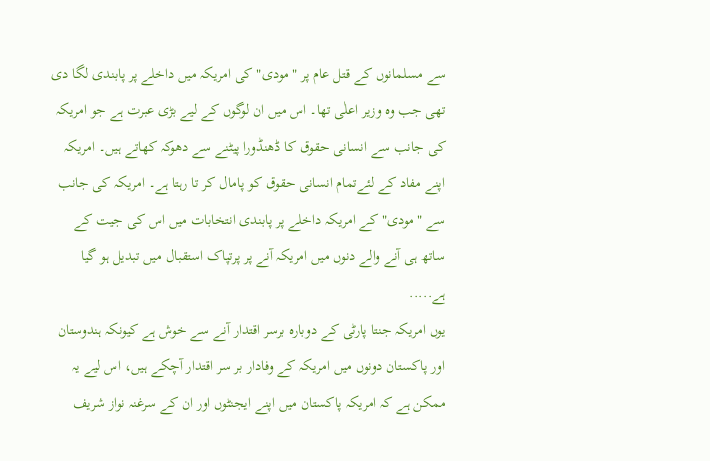سے مسلمانوں کے قتل عام پر "مودی" کی امریکہ میں داخلے پر پابندی لگا دی تھی جب وہ وزیر اعلٰی تھا۔ اس میں ان لوگوں کے لیے بڑی عبرت ہے جو امریکہ کی جانب سے انسانی حقوق کا ڈھنڈورا پیٹنے سے دھوکہ کھاتے ہیں۔ امریکہ اپنے مفاد کے لئےتمام انسانی حقوق کو پامال کر تا رہتا ہے۔ امریکہ کی جانب سے "مودی" کے امریکہ داخلے پر پابندی انتخابات میں اس کی جیت کے ساتھ ہی آنے والے دنوں میں امریکہ آنے پر پرتپاک استقبال میں تبدیل ہو گیا ہے.....
یوں امریکہ جنتا پارٹی کے دوبارہ برسر اقتدار آنے سے خوش ہے کیونکہ ہندوستان اور پاکستان دونوں میں امریکہ کے وفادار بر سر اقتدار آچکے ہیں، اس لیے یہ ممکن ہے کہ امریکہ پاکستان میں اپنے ایجنٹوں اور ان کے سرغنہ نواز شریف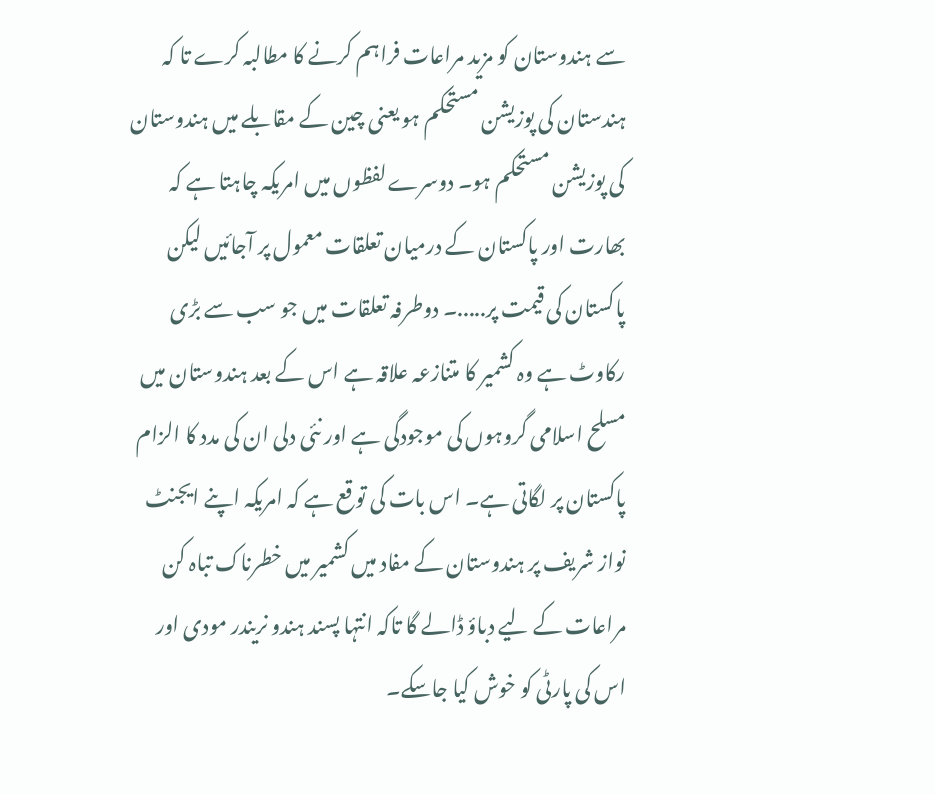سے ہندوستان کو مزید مراعات فراہم کرنے کا مطالبہ کرے تا کہ ہندستان کی پوزیشن مستحکم ہو یعنی چین کے مقابلے میں ہندوستان کی پوزیشن مستحکم ہو۔ دوسرے لفظوں میں امریکہ چاہتا ہے کہ بھارت اور پاکستان کے درمیان تعلقات معمول پر آجائیں لیکن پاکستان کی قیمت پر.....۔ دوطرفہ تعلقات میں جو سب سے بڑی رکاوٹ ہے وہ کشمیر کا متنازعہ علاقہ ہے اس کے بعد ہندوستان میں مسلح اسلامی گروہوں کی موجودگی ہے اور نئی دلی ان کی مدد کا الزام پاکستان پر لگاتی ہے۔ اس بات کی توقع ہے کہ امریکہ اپنے ایجنٹ نواز شریف پر ہندوستان کے مفاد میں کشمیر میں خطرناک تباہ کن مراعات کے لیے دباؤ ڈالے گا تاکہ انتہا پسند ہندو نریندر مودی اور اس کی پارٹی کو خوش کیا جاسکے۔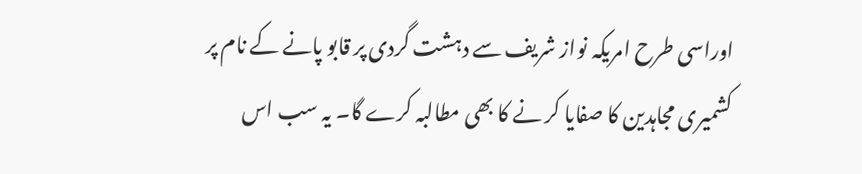اوراسی طرح امریکہ نواز شریف سے دہشت گردی پر قابو پانے کے نام پر کشمیری مجاہدین کا صفایا کر نے کا بھی مطالبہ کرے گا۔ یہ سب اس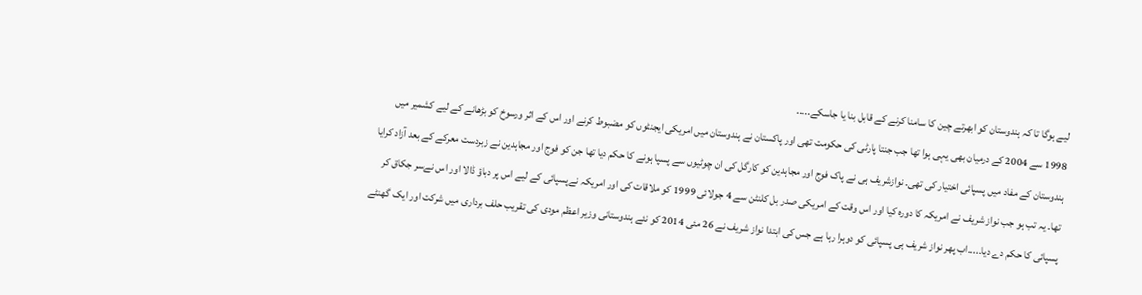لیے ہوگا تا کہ ہندوستان کو ابھرتے چین کا سامنا کرنے کے قابل بنا یا جاسکے.....
1998 سے 2004 کے درمیان بھی یہی ہوا تھا جب جنتا پارٹی کی حکومت تھی اور پاکستان نے ہندوستان میں امریکی ایجنٹوں کو مضبوط کرنے اور اس کے اثر ورسوخ کو بڑھانے کے لیے کشمیر میں ہندوستان کے مفاد میں پسپائی اختیار کی تھی۔ نوازشریف ہی نے پاک فوج اور مجاہدین کو کارگل کی ان چوٹیوں سے پسپا ہونے کا حکم دیا تھا جن کو فوج اور مجاہدین نے زبردست معرکے کے بعد آزاد کرایا تھا۔ یہ تب ہو جب نواز شریف نے امریکہ کا دورہ کیا اور اس وقت کے امریکی صدر بل کلنٹن سے 4 جولائی 1999 کو ملاقات کی اور امریکہ نےپسپائی کے لیے اس پر دباؤ ڈالا اور اس نےسر جکاق کر پسپائی کا حکم دے دیا.....اب پھر نواز شریف ہی پسپائی کو دوہرا رہا ہے جس کی ابتدا نواز شریف نے 26 مئی 2014 کو نئے ہندوستانی وزیر اعظم مودی کی تقریب حلف برداری میں شرکت اور ایک گھنٹے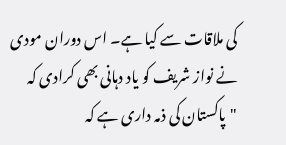کی ملاقات سے کیا ہے۔ اس دوران مودی نے نواز شریف کو یاد دہانی بھی کرادی کہ "پاکستان کی ذمہ داری ہے کہ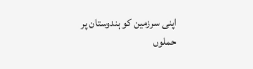اپنی سرزمین کو ہندوستان پر حملوں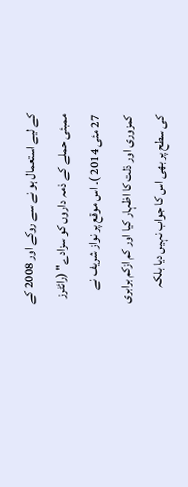کے لیے استعمال ہو نے سے روکے اور 2008 کے ممبئی حملے کے ذمہ داروں کو سزادے" (رائٹرز 27 مئی 2014 )۔ اس موقع پر نواز شریف نے کمزوری اور ذلت کا اظہار کیا اور کم ازکم برابری کی سطح پر بھی اس کا جواب نہیں دیا بلکہ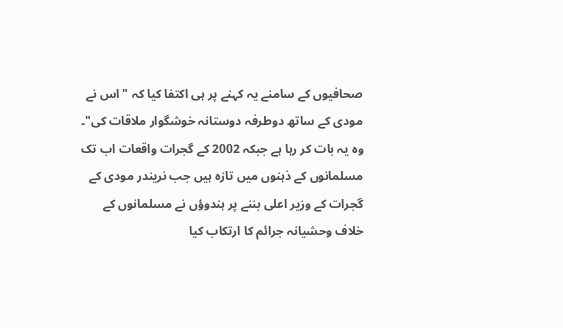صحافیوں کے سامنے یہ کہنے پر ہی اکتفا کیا کہ "اس نے مودی کے ساتھ دوطرفہ دوستانہ خوشگوار ملاقات کی"۔ وہ یہ بات کر رہا ہے جبکہ 2002 کے گجرات واقعات اب تک مسلمانوں کے ذہنوں میں تازہ ہیں جب نریندر مودی کے گجرات کے وزیر اعلی بننے پر ہندوؤں نے مسلمانوں کے خلاف وحشیانہ جرائم کا ارتکاب کیا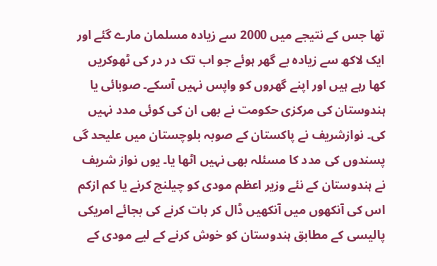تھا جس کے نتیجے میں 2000 سے زیادہ مسلمان مارے گئے اور ایک لاکھ سے زیادہ بے گھر ہوئے جو اب تک در در کی ٹھوکریں کھا رہے ہیں اور اپنے گھروں کو واپس نہیں آسکے۔ صوبائی یا ہندوستان کی مرکزی حکومت نے بھی ان کی کوئی مدد نہیں کی۔ نوازشریف نے پاکستان کے صوبہ بلوچستان میں علیحد گی پسندوں کی مدد کا مسئلہ بھی نہیں اٹھا یا۔ یوں نواز شریف نے ہندوستان کے نئے وزیر اعظم مودی کو چیلنج کرنے یا کم ازکم اس کی آنکھوں میں آنکھیں ڈال کر بات کرنے کی بجائے امریکی پالیسی کے مطابق ہندوستان کو خوش کرنے کے لیے مودی کے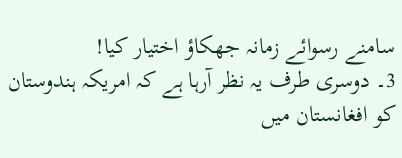سامنے رسوائے زمانہ جھکاؤ اختیار کیا!
3۔ دوسری طرف یہ نظر آرہا ہے کہ امریکہ ہندوستان کو افغانستان میں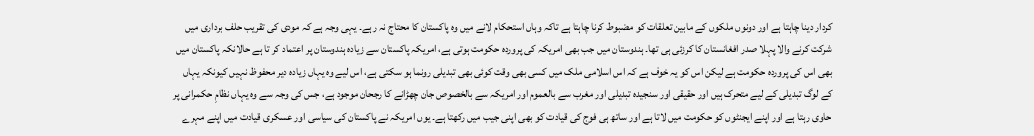کردار دینا چاہتا ہے اور دونوں ملکوں کے مابین تعلقات کو مضبوط کرنا چاہتا ہے تاکہ وہاں استحکام لانے میں وہ پاکستان کا محتاج نہ رہے۔ یہی وجہ ہے کہ مودی کی تقریب حلف برداری میں شرکت کرنے والا پہلا صدر افغانستان کا کرزئی ہی تھا۔ ہندوستان میں جب بھی امریکہ کی پروردہ حکومت ہوتی ہے، امریکہ پاکستان سے زیادہ ہندوستان پر اعتماد کر تا ہے حالانکہ پاکستان میں بھی اس کی پروردہ حکومت ہے لیکن اس کو یہ خوف ہے کہ اس اسلامی ملک میں کسی بھی وقت کوئی بھی تبدیلی رونما ہو سکتی ہے، اس لیے وہ یہاں زیادہ دیر محفوظ نہیں کیونکہ یہاں کے لوگ تبدیلی کے لیے متحرک ہیں اور حقیقی اور سنجیدہ تبدیلی اور مغرب سے بالعموم اور امریکہ سے بالخصوص جان چھڑانے کا رجحان موجود ہے، جس کی وجہ سے وہ یہاں نظامِ حکمرانی پر حاوی رہتا ہے اور اپنے ایجنٹوں کو حکومت میں لاتا ہے اور ساتھ ہی فوج کی قیادت کو بھی اپنی جیب میں رکھتا ہے۔ یوں امریکہ نے پاکستان کی سیاسی اور عسکری قیادت میں اپنے مہرے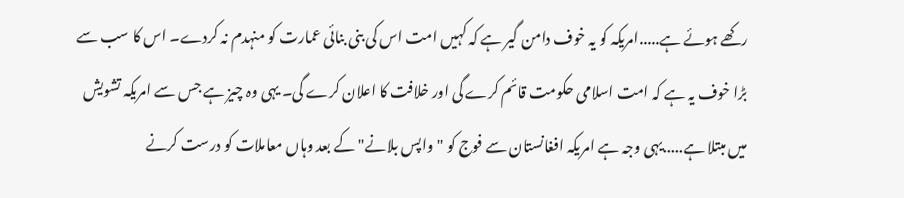رکھے ہوئے ہے.....امریکہ کو یہ خوف دامن گیر ہے کہ کہیں امت اس کی بنی بنائی عمارت کو منہدم نہ کردے۔ اس کا سب سے بڑا خوف یہ ہے کہ امت اسلامی حکومت قائم کرے گی اور خلافت کا اعلان کرے گی۔ یہی وہ چیز ہے جس سے امریکہ تشویش میں مبتلا ہے.....یہی وجہ ہے امریکہ افغانستان سے فوج کو "واپس بلانے" کے بعد وہاں معاملات کو درست کرنے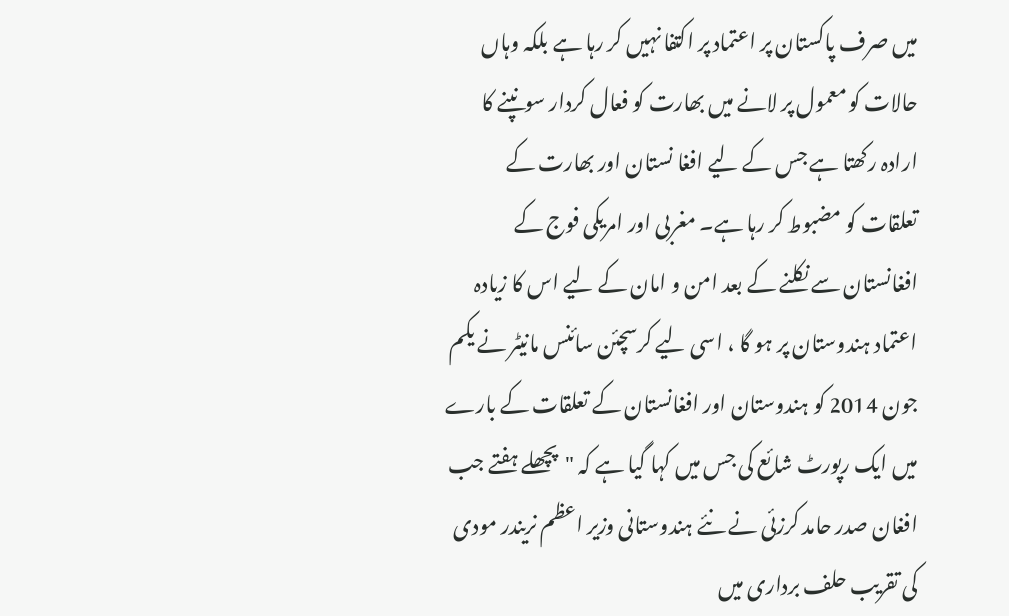میں صرف پاکستان پر اعتماد پر اکتفا نہیں کر رہا ہے بلکہ وہاں حالات کو معمول پر لانے میں بھارت کو فعال کردار سونپنے کا ارادہ رکھتا ہے جس کے لیے افغا نستان اور بھارت کے تعلقات کو مضبوط کر رہا ہے۔ مغربی اور امریکی فوج کے افغانستان سے نکلنے کے بعد امن و امان کے لیے اس کا زیادہ اعتماد ہندوستان پر ہو گا ، اسی لیے کرسچئن سائنس مانیٹر نے یکم جون 2014 کو ہندوستان اور افغانستان کے تعلقات کے بارے میں ایک رپورٹ شائع کی جس میں کہا گیا ہے کہ "پچھلے ہفتے جب افغان صدر حامد کرزئی نے نئے ہندوستانی وزیر اعظم نریندر مودی کی تقریب حلف برداری میں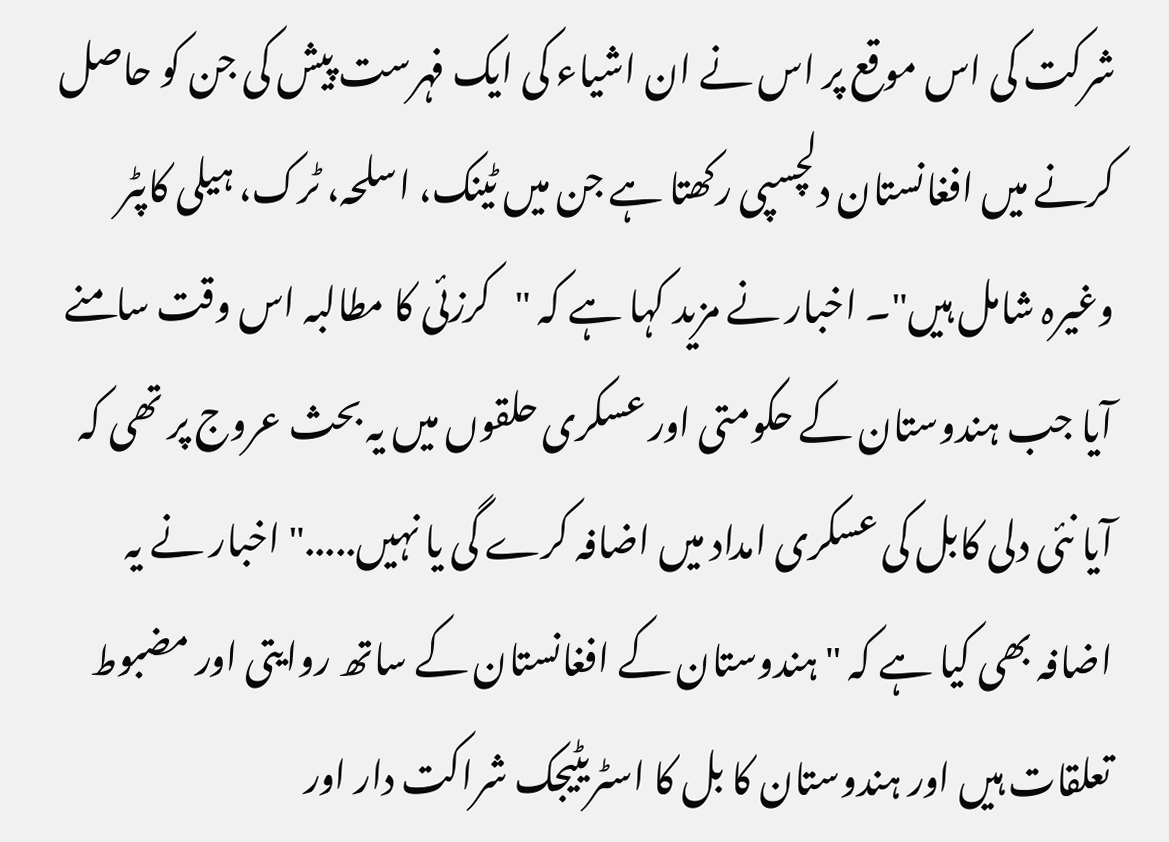شرکت کی اس موقع پر اس نے ان اشیاء کی ایک فہرست پیش کی جن کو حاصل کرنے میں افغانستان دلچسپی رکھتا ہے جن میں ٹینک، اسلحہ، ٹرک، ہیلی کاپٹر وغیرہ شامل ہیں"۔ اخبار نے مزید کہا ہے کہ "کرزئی کا مطالبہ اس وقت سامنے آیا جب ہندوستان کے حکومتی اور عسکری حلقوں میں یہ بحث عروج پر تھی کہ آیا نئی دلی کابل کی عسکری امداد میں اضافہ کرے گی یا نہیں....." اخبار نے یہ اضافہ بھی کیا ہے کہ "ہندوستان کے افغانستان کے ساتھ روایتی اور مضبوط تعلقات ہیں اور ہندوستان کا بل کا اسٹریٹیجک شراکت دار اور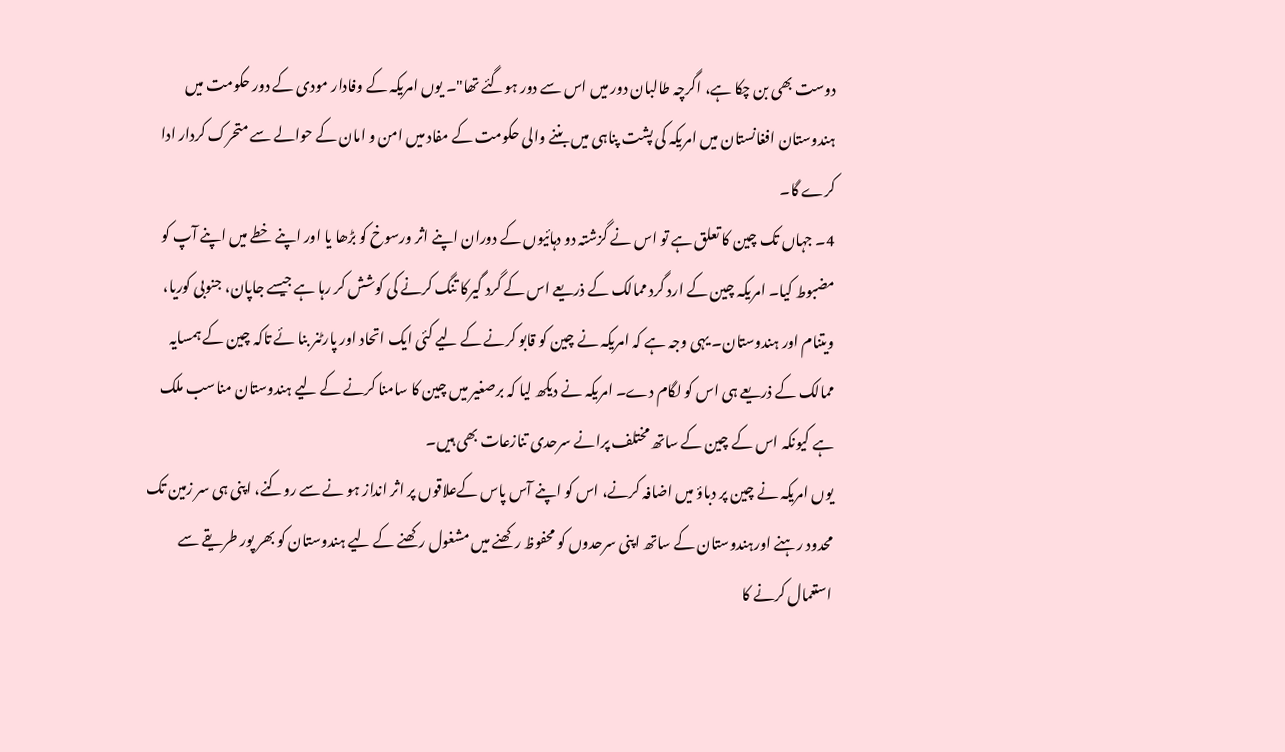دوست بھی بن چکا ہے، اگرچہ طالبان دور میں اس سے دور ہوگئے تھا"۔ یوں امریکہ کے وفادار مودی کے دور حکومت میں ہندوستان افغانستان میں امریکہ کی پشت پناہی میں بننے والی حکومت کے مفاد میں امن و امان کے حوالے سے متحرک کردار ادا کرے گا۔
4۔ جہاں تک چین کا تعلق ہے تو اس نے گزشتہ دو دہائیوں کے دوران اپنے اثر ورسوخ کو بڑھا یا اور اپنے خطے میں اپنے آپ کو مضبوط کیا۔ امریکہ چین کے ارد گرد ممالک کے ذریعے اس کے گرد گیرکا تنگ کرنے کی کوشش کر رہا ہے جیسے جاپان، جنوبی کوریا، ویتنام اور ہندوستان۔ یہی وجہ ہے کہ امریکہ نے چین کو قابو کرنے کے لیے کئی ایک اتحاد اور پارٹنر بنا ئے تاکہ چین کے ہمسایہ ممالک کے ذریعے ہی اس کو لگام دے۔ امریکہ نے دیکھ لیا کہ برصغیر میں چین کا سامنا کرنے کے لیے ہندوستان مناسب ملک ہے کیونکہ اس کے چین کے ساتھ مختلف پرانے سرحدی تنازعات بھی ہیں۔
یوں امریکہ نے چین پر دباؤ میں اضافہ کرنے، اس کو اپنے آس پاس کےعلاقوں پر اثر انداز ہو نے سے روکنے، اپنی ہی سر زمین تک محدود رہنے اورہندوستان کے ساتھ اپنی سرحدوں کو محفوظ رکھنے میں مشغول رکھنے کے لیے ہندوستان کو بھر پور طریقے سے استعمال کرنے کا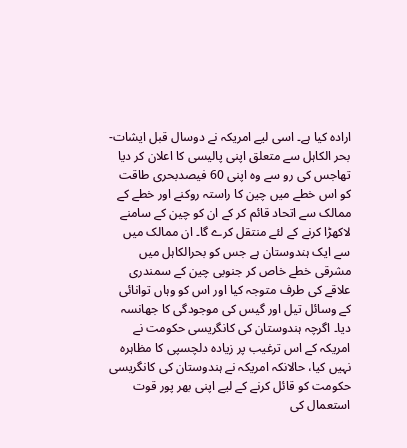ارادہ کیا ہے۔ اسی لیے امریکہ نے دوسال قبل ایشات-بحر الکاہل سے متعلق اپنی پالیسی کا اعلان کر دیا تھاجس کی رو سے وہ اپنی 60 فیصدبحری طاقت کو اس خطے میں چین کا راستہ روکنے اور خطے کے ممالک سے اتحاد قائم کر کے ان کو چین کے سامنے لاکھڑا کرنے کے لئے منتقل کرے گا۔ ان ممالک میں سے ایک ہندوستان ہے جس کو بحرالکاہل میں مشرقی خطے خاص کر جنوبی چین کے سمندری علاقے کی طرف متوجہ کیا اور اس کو وہاں توانائی کے وسائل تیل اور گیس کی موجودگی کا جھانسہ دیا۔ اگرچہ ہندوستان کی کانگریسی حکومت نے امریکہ کے اس ترغیب پر زیادہ دلچسپی کا مظاہرہ نہیں کیا، حالانکہ امریکہ نے ہندوستان کی کانگریسی حکومت کو قائل کرنے کے لیے اپنی بھر پور قوت استعمال کی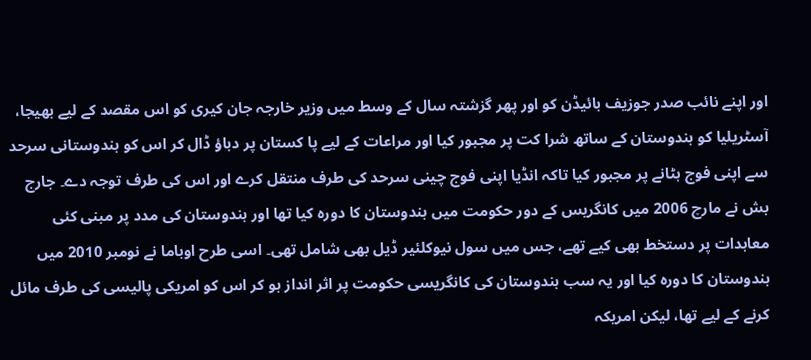اور اپنے نائب صدر جوزیف بائیڈن کو اور پھر گزشتہ سال کے وسط میں وزیر خارجہ جان کیری کو اس مقصد کے لیے بھیجا، آسٹریلیا کو ہندوستان کے ساتھ شرا کت پر مجبور کیا اور مراعات کے لیے پا کستان پر دباؤ ڈال کر اس کو ہندوستانی سرحد سے اپنی فوج ہٹانے پر مجبور کیا تاکہ انڈیا اپنی فوج چینی سرحد کی طرف منتقل کرے اور اس کی طرف توجہ دے۔ جارج بش نے مارچ 2006 میں کانگریس کے دور حکومت میں ہندوستان کا دورہ کیا تھا اور ہندوستان کی مدد پر مبنی کئی معاہدات پر دستخط بھی کیے تھے، جس میں سول نیوکلئیر ڈیل بھی شامل تھی۔ اسی طرح اوباما نے نومبر 2010 میں ہندوستان کا دورہ کیا اور یہ سب ہندوستان کی کانگریسی حکومت پر اثر انداز ہو کر اس کو امریکی پالیسی کی طرف مائل کرنے کے لیے تھا، لیکن امریکہ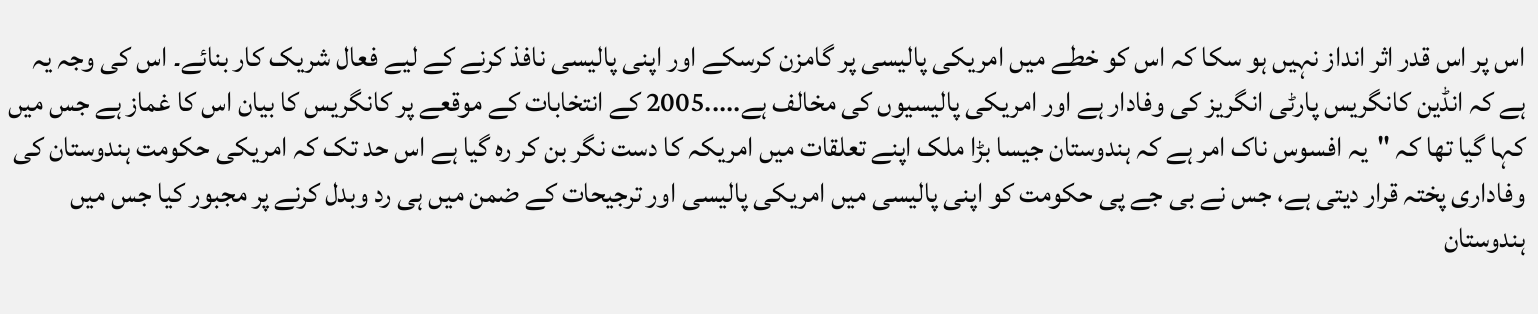اس پر اس قدر اثر انداز نہیں ہو سکا کہ اس کو خطے میں امریکی پالیسی پر گامزن کرسکے اور اپنی پالیسی نافذ کرنے کے لیے فعال شریک کار بنائے۔ اس کی وجہ یہ ہے کہ انڈین کانگریس پارٹی انگریز کی وفادار ہے اور امریکی پالیسیوں کی مخالف ہے.....2005 کے انتخابات کے موقعے پر کانگریس کا بیان اس کا غماز ہے جس میں کہا گیا تھا کہ "یہ افسوس ناک امر ہے کہ ہندوستان جیسا بڑا ملک اپنے تعلقات میں امریکہ کا دست نگر بن کر رہ گیا ہے اس حد تک کہ امریکی حکومت ہندوستان کی وفاداری پختہ قرار دیتی ہے، جس نے بی جے پی حکومت کو اپنی پالیسی میں امریکی پالیسی اور ترجیحات کے ضمن میں ہی رد وبدل کرنے پر مجبور کیا جس میں ہندوستان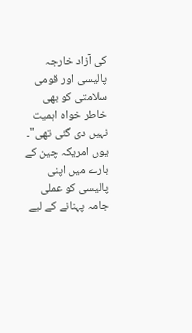کی آزاد خارجہ پالیسی اور قومی سلامتی کو بھی خاطر خواہ اہمیت نہیں دی گئی تھی"۔
یوں امریکہ چین کے بارے میں اپنی پالیسی کو عملی جامہ پہنانے کے لیے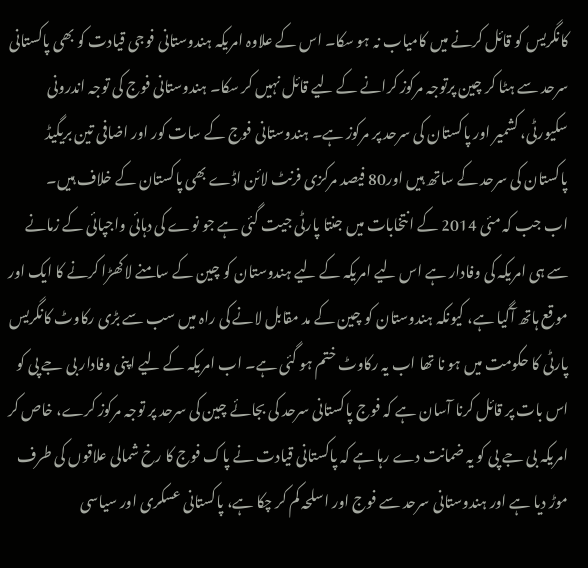کانگریس کو قائل کرنے میں کامیاب نہ ہو سکا۔ اس کے علاوہ امریکہ ہندوستانی فوجی قیادت کو بھی پاکستانی سرحد سے ہٹا کر چین پرتوجہ مرکوز کرانے کے لیے قائل نہیں کر سکا۔ ہندوستانی فوج کی توجہ اندرونی سکیورٹی، کشمیر اور پاکستان کی سرحد پر مرکوز ہے۔ ہندوستانی فوج کے سات کور اور اضافی تین بریگیڈ پاکستان کی سرحد کے ساتھ ہیں اور80 فیصد مرکزی فرنٹ لائن اڈے بھی پاکستان کے خلاف ہیں۔
اب جب کہ مئی 2014 کے انتخابات میں جنتا پارٹی جیت گئی ہے جو نوے کی دہائی واجپائی کے زمانے سے ہی امریکہ کی وفادار ہے اس لیے امریکہ کے لیے ہندوستان کو چین کے سامنے لاکھڑا کرنے کا ایک اور موقع ہاتھ آگیا ہے، کیونکہ ہندوستان کو چین کے مد مقابل لانے کی راہ میں سب سے بڑی رکاوٹ کانگریس پارٹی کا حکومت میں ہو نا تھا اب یہ رکاوٹ ختم ہو گئی ہے۔ اب امریکہ کے لیے اپنی وفادار بی جے پی کو اس بات پر قائل کرنا آسان ہے کہ فوج پاکستانی سرحد کی بجائے چین کی سرحد پر توجہ مرکوز کرے، خاص کر امریکہ بی جے پی کو یہ ضمانت دے رہا ہے کہ پاکستانی قیادت نے پاک فوج کا رخ شمالی علاقوں کی طرف موڑ دیا ہے اور ہندوستانی سرحد سے فوج اور اسلحہ کم کر چکا ہے، پاکستانی عسکری اور سیاسی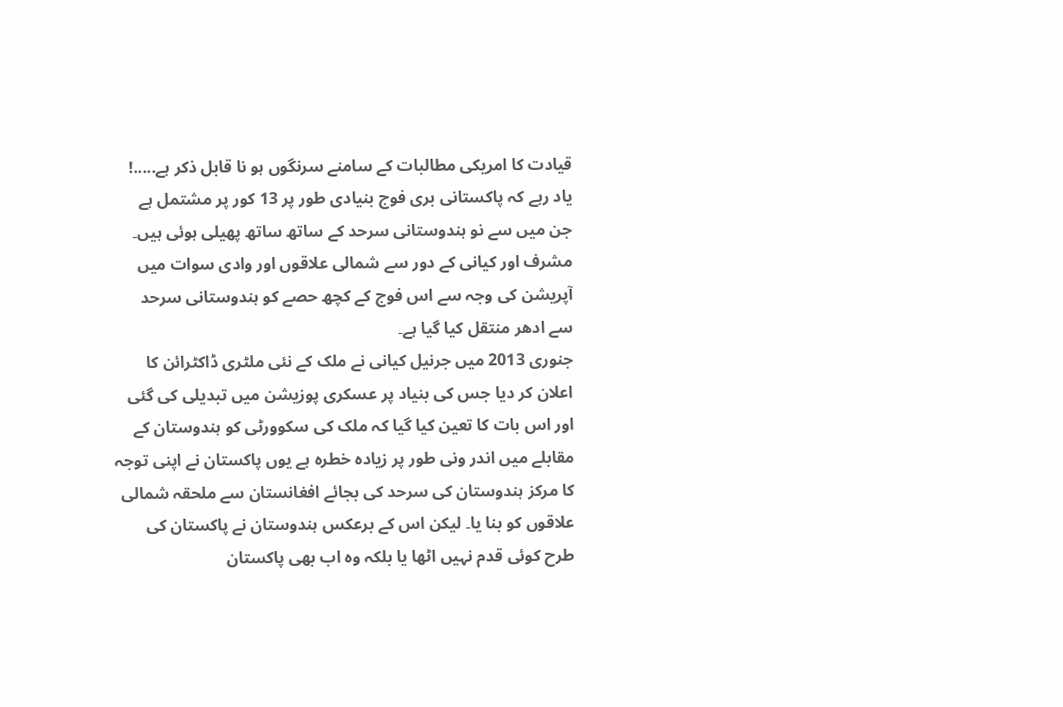قیادت کا امریکی مطالبات کے سامنے سرنگوں ہو نا قابل ذکر ہے.....! یاد رہے کہ پاکستانی بری فوج بنیادی طور پر 13 کور پر مشتمل ہے جن میں سے نو ہندوستانی سرحد کے ساتھ ساتھ پھیلی ہوئی ہیں۔ مشرف اور کیانی کے دور سے شمالی علاقوں اور وادی سوات میں آپریشن کی وجہ سے اس فوج کے کچھ حصے کو ہندوستانی سرحد سے ادھر منتقل کیا گیا ہے۔
جنوری 2013 میں جرنیل کیانی نے ملک کے نئی ملٹری ڈاکٹرائن کا اعلان کر دیا جس کی بنیاد پر عسکری پوزیشن میں تبدیلی کی گئی اور اس بات کا تعین کیا گیا کہ ملک کی سکوورٹی کو ہندوستان کے مقابلے میں اندر ونی طور پر زیادہ خطرہ ہے یوں پاکستان نے اپنی توجہ کا مرکز ہندوستان کی سرحد کی بجائے افغانستان سے ملحقہ شمالی علاقوں کو بنا یا۔ لیکن اس کے برعکس ہندوستان نے پاکستان کی طرح کوئی قدم نہیں اٹھا یا بلکہ وہ اب بھی پاکستان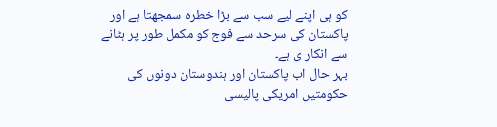کو ہی اپنے لیے سب سے بڑا خطرہ سمجھتا ہے اور پاکستان کی سرحد سے فوج کو مکمل طور پر ہٹانے سے انکار ی ہے۔
بہر حال اب پاکستان اور ہندوستان دونوں کی حکومتیں امریکی پالیسی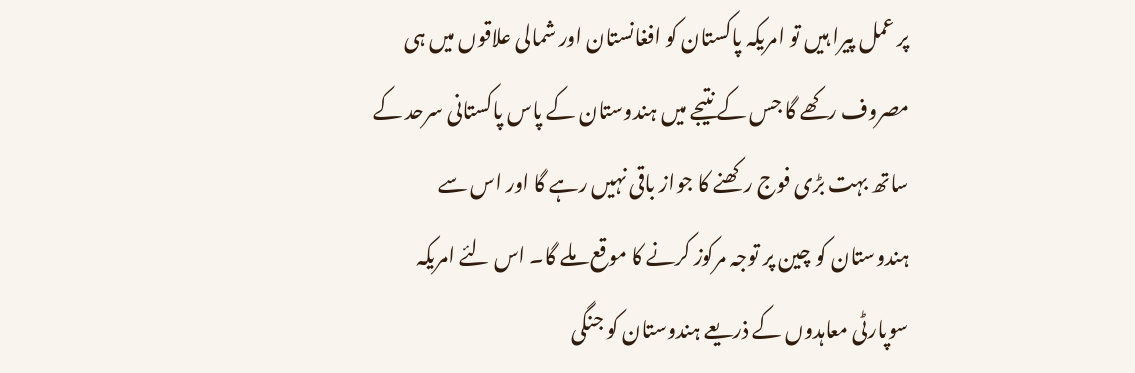پر عمل پیرا ہیں تو امریکہ پاکستان کو افغانستان اور شمالی علاقوں میں ہی مصروف رکھے گا جس کے نتیجے میں ہندوستان کے پاس پاکستانی سرحد کے ساتھ بہت بڑی فوج رکھنے کا جواز باقی نہیں رہے گا اور اس سے ہندوستان کو چین پر توجہ مرکوز کرنے کا موقع ملے گا۔ اس لئے امریکہ سوپارٹی معاہدوں کے ذریعے ہندوستان کو جنگی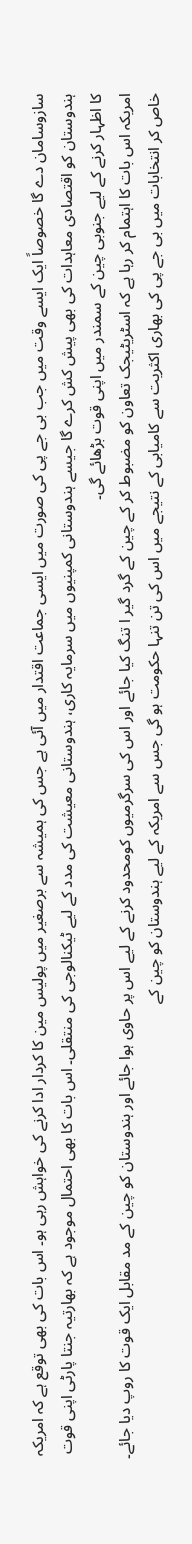سازوسامان دے گا خصوصاً ایک ایسے وقت میں جب بی جے پی کی صورت میں ایسی جماعت اقتدار میں آئی ہے جس کی ہمیشہ سے برصغیر میں پولیس مین کا کردار ادا کرنے کی خواہش رہی ہو۔ اس بات کی بھی توقع ہے کہ امریکہ ہندوستان کو اقتصادی معاہدات کی بھی پیش کش کرے گا جیسے ہندوستانی کمپنیوں میں سرمایہ کاری، ہندوستانی معیشت کی مدد کے لیے ٹیکنالوجی کی منتقلی۔ اس بات کا بھی احتمال موجود ہے کہ بھارتیہ جنتا پارٹی اپنی قوت کا اظہار کرنے کے لیے جنوبی چین کے سمندر میں اپنی قوت بڑھائے گی۔
امریکہ اس بات کا اہتمام کر رہا ہے کہ اسٹریٹیجک تعاون کو مضبوط کر کے چین کے گرد گیر ا تنگ کیا جائے اور اس کی سرگرمیوں کومحدود کرنے کے لیے اس پر حاوی ہوا جائے اور ہندوستان کو چین کے مد مقابل ایک قوت کا روپ دیا جائے۔ خاص کر انتخابات میں بی جے پی کی بھاری اکثریت سے کامیابی کے نتیجے میں اس کی تن تنہا حکومت ہو گی جس سے امریکہ کے لیے ہندوستان کو چین کے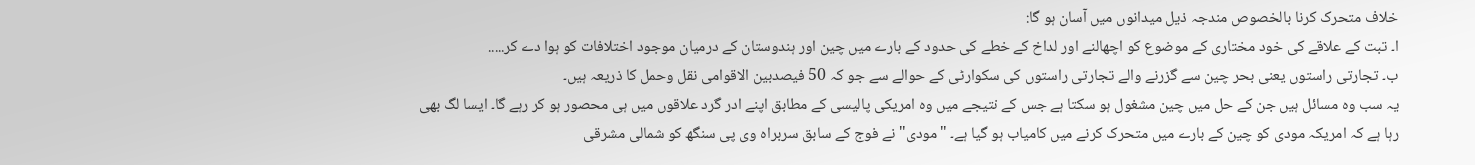خلاف متحرک کرنا بالخصوص مندجہ ذیل میدانوں میں آسان ہو گا:
ا۔ تبت کے علاقے کی خود مختاری کے موضوع کو اچھالنے اور لداخ کے خطے کی حدود کے بارے میں چین اور ہندوستان کے درمیان موجود اختلافات کو ہوا دے کر.....
ب۔ تجارتی راستوں یعنی بحر چین سے گزرنے والے تجارتی راستوں کی سکوارٹی کے حوالے سے جو کہ 50 فیصدبین الاقوامی نقل وحمل کا ذریعہ ہیں۔
یہ سب وہ مسائل ہیں جن کے حل میں چین مشغول ہو سکتا ہے جس کے نتیجے میں وہ امریکی پالیسی کے مطابق اپنے ادر گرد علاقوں میں ہی محصور ہو کر رہے گا۔ ایسا لگ بھی رہا ہے کہ امریکہ مودی کو چین کے بارے میں متحرک کرنے میں کامیاب ہو گیا ہے۔ "مودی" نے فوج کے سابق سربراہ وی پی سنگھ کو شمالی مشرقی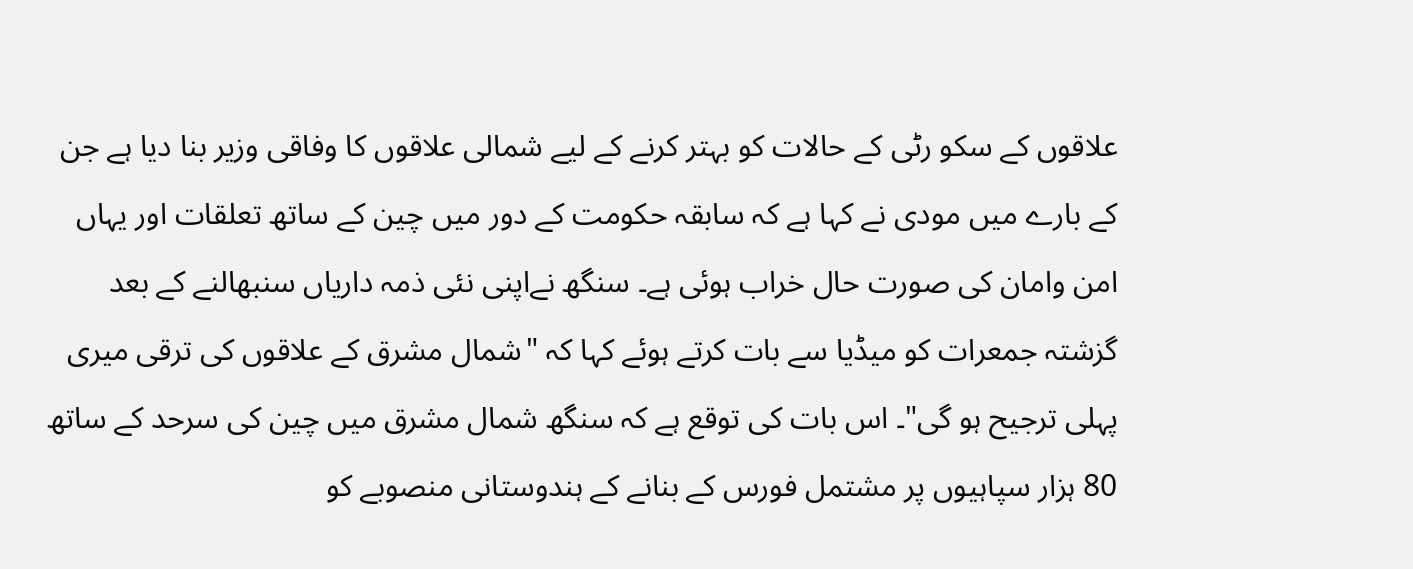علاقوں کے سکو رٹی کے حالات کو بہتر کرنے کے لیے شمالی علاقوں کا وفاقی وزیر بنا دیا ہے جن کے بارے میں مودی نے کہا ہے کہ سابقہ حکومت کے دور میں چین کے ساتھ تعلقات اور یہاں امن وامان کی صورت حال خراب ہوئی ہے۔ سنگھ نےاپنی نئی ذمہ داریاں سنبھالنے کے بعد گزشتہ جمعرات کو میڈیا سے بات کرتے ہوئے کہا کہ "شمال مشرق کے علاقوں کی ترقی میری پہلی ترجیح ہو گی"۔ اس بات کی توقع ہے کہ سنگھ شمال مشرق میں چین کی سرحد کے ساتھ 80 ہزار سپاہیوں پر مشتمل فورس کے بنانے کے ہندوستانی منصوبے کو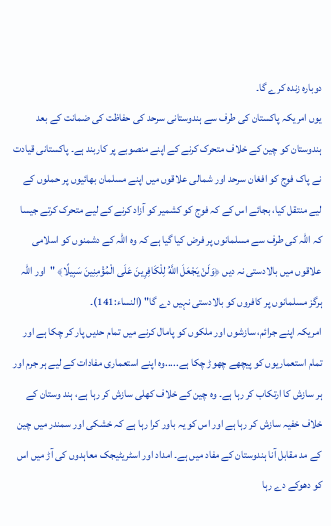دوبارہ زندہ کرے گا۔
یوں امریکہ پاکستان کی طرف سے ہندوستانی سرحد کی حفاظت کی ضمانت کے بعد ہندوستان کو چین کے خلاف متحرک کرنے کے اپنے منصوبے پر کاربند ہے۔ پاکستانی قیادت نے پاک فوج کو افغان سرحد اور شمالی علاقوں میں اپنے مسلمان بھائیوں پر حملوں کے لیے منتقل کیا، بجائے اس کے کہ فوج کو کشمیر کو آزاد کرنے کے لیے متحرک کرتے جیسا کہ اللہ کی طرف سے مسلمانوں پر فرض کیا گیا ہے کہ وہ اللہ کے دشمنوں کو اسلامی علاقوں میں بالادستی نہ دیں ﴿وَلَنْ يَجْعَلَ اللَّهُ لِلْكَافِرِينَ عَلَى الْمُؤْمِنِينَ سَبِيلًا﴾ "اور اللہ ہرگز مسلمانوں پر کافروں کو بالادستی نہیں دے گا" (النساء:141)۔
امریکہ اپنے جرائم، سازشوں اور ملکوں کو پامال کرنے میں تمام حدیں پار کر چکا ہے اور تمام استعماریوں کو پیچھے چھوڑ چکا ہے.....وہ اپنے استعماری مفادات کے لیے ہر جرم اور ہر سازش کا ارتکاب کر رہا ہے۔ وہ چین کے خلاف کھلی سازش کر رہا ہے، ہند وستان کے خلاف خفیہ سازش کر رہا ہے اور اس کو یہ باور کرا رہا ہے کہ خشکی اور سمندر میں چین کے مد مقابل آنا ہندوستان کے مفاد میں ہے۔ امداد اور اسٹریٹیجک معاہدوں کی آڑ میں اس کو دھوکے دے رہا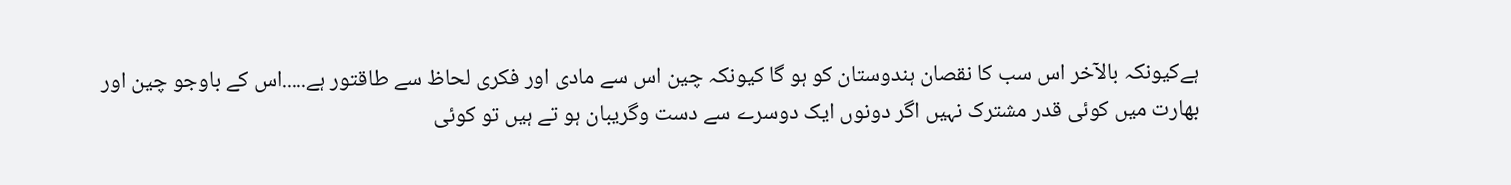ہےکیونکہ بالآخر اس سب کا نقصان ہندوستان کو ہو گا کیونکہ چین اس سے مادی اور فکری لحاظ سے طاقتور ہے.....اس کے باوجو چین اور بھارت میں کوئی قدر مشترک نہیں اگر دونوں ایک دوسرے سے دست وگریبان ہو تے ہیں تو کوئی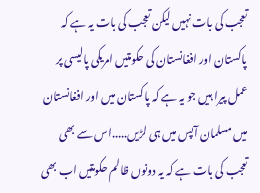تعجب کی بات نہیں لیکن تعجب کی بات یہ ہے کہ پاکستان اور افغانستان کی حکومتیں امریکی پالیسی پر عمل پیرا ہیں جو یہ ہے کہ پاکستان میں اور افغانستان میں مسلمان آپس میں ہی لڑیں.....اس سے بھی تعجب کی بات ہے کہ یہ دونوں ظالم حکومتیں اب بھی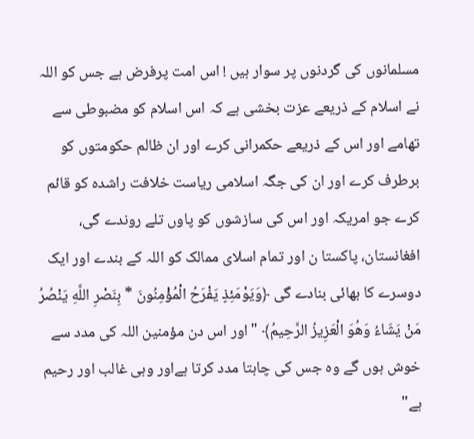مسلمانوں کی گردنوں پر سوار ہیں ! اس امت پرفرض ہے جس کو اللہ نے اسلام کے ذریعے عزت بخشی ہے کہ اس اسلام کو مضبوطی سے تھامے اور اس کے ذریعے حکمرانی کرے اور ان ظالم حکومتوں کو برطرف کرے اور ان کی جگہ اسلامی ریاست خلافت راشدہ کو قائم کرے جو امریکہ اور اس کی سازشوں کو پاوں تلے روندے گی، افغانستان، پاکستا ن اور تمام اسلای ممالک کو اللہ کے بندے اور ایک دوسرے کا بھائی بنادے گی ﴿وَيَوْمَئِذٍ يَفْرَحُ الْمُؤْمِنُونَ * بِنَصْرِ اللَّهِ يَنْصُرُ مَنْ يَشَاءُ وَهُوَ الْعَزِيزُ الرَّحِيمُ﴾ "اور اس دن مؤمنین اللہ کی مدد سے خوش ہوں گے وہ جس کی چاہتا مدد کرتا ہےاور وہی غالب اور رحیم ہے"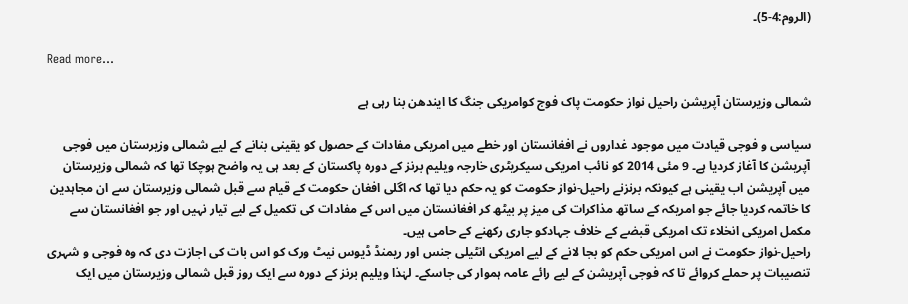(الروم:4-5)۔

Read more...

شمالی وزیرستان آپریشن راحیل نواز حکومت پاک فوج کوامریکی جنگ کا ایندھن بنا رہی ہے

سیاسی و فوجی قیادت میں موجود غداروں نے افغانستان اور خطے میں امریکی مفادات کے حصول کو یقینی بنانے کے لیے شمالی وزیرستان میں فوجی آپریشن کا آغاز کردیا ہے۔ 9 مئی 2014 کو نائب امریکی سیکریٹری خارجہ ویلیم برنز کے دورہ پاکستان کے بعد ہی یہ واضح ہوچکا تھا کہ شمالی وزیرستان میں آپریشن اب یقینی ہے کیونکہ برنزنے راحیل-نواز حکومت کو یہ حکم دیا تھا کہ اگلی افغان حکومت کے قیام سے قبل شمالی وزیرستان سے ان مجاہدین کا خاتمہ کردیا جائے جو امریکہ کے ساتھ مذاکرات کی میز پر بیٹھ کر افغانستان میں اس کے مفادات کی تکمیل کے لیے تیار نہیں اور جو افغانستان سے مکمل امریکی انخلاء تک امریکی قبضے کے خلاف جہادکو جاری رکھنے کے حامی ہیں۔
راحیل-نواز حکومت نے اس امریکی حکم کو بجا لانے کے لیے امریکی انٹیلی جنس اور ریمنڈ ڈیوس نیٹ ورک کو اس بات کی اجازت دی کہ وہ فوجی و شہری تنصیبات پر حملے کروائے تا کہ فوجی آپریشن کے لیے رائے عامہ ہموار کی جاسکے۔ لہٰذا ویلیم برنز کے دورہ سے ایک روز قبل شمالی وزیرستان میں ایک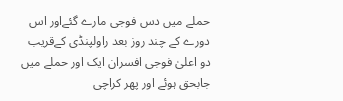حملے میں دس فوجی مارے گئےاور اس دورے کے چند روز بعد راولپنڈی کےقریب دو اعلیٰ فوجی افسران ایک اور حملے میں جابحق ہوئے اور پھر کراچی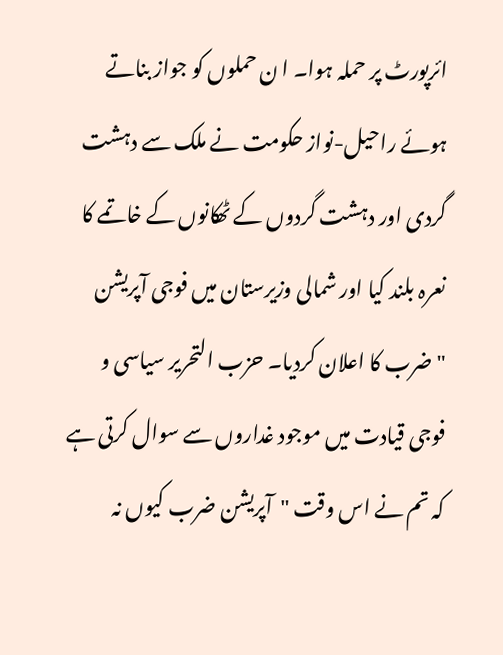ائرپورٹ پر حملہ ہوا۔ ا ن حملوں کو جواز بناتے ہوئے راحیل-نواز حکومت نے ملک سے دہشت گردی اور دہشت گردوں کے ٹھکانوں کے خاتمے کا نعرہ بلند کیا اور شمالی وزیرستان میں فوجی آپریشن "ضرب کا اعلان کردیا۔ حزب التحریر سیاسی و فوجی قیادت میں موجود غداروں سے سوال کرتی ہے کہ تم نے اس وقت "آپریشن ضرب کیوں نہ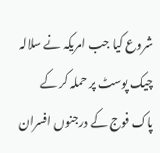شروع کیا جب امریکہ نے سلالہ چیک پوسٹ پر حملہ کر کے پاک فوج کے درجنوں افسران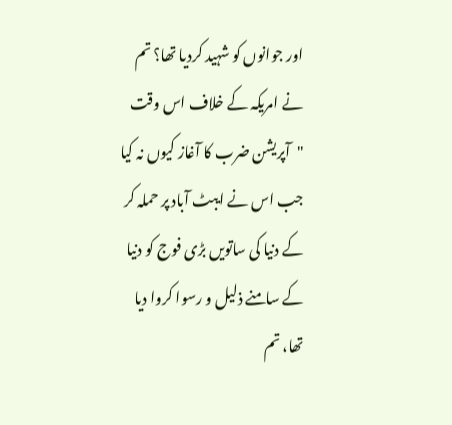اور جوانوں کو شہید کردیا تھا؟ تم نے امریکہ کے خلاف اس وقت "آپریشن ضرب کا آغاز کیوں نہ کیا جب اس نے ایبٹ آباد پر حملہ کر کے دنیا کی ساتویں بڑی فوج کو دنیا کے سامنے ذلیل و رسوا کروا دیا تھا، تم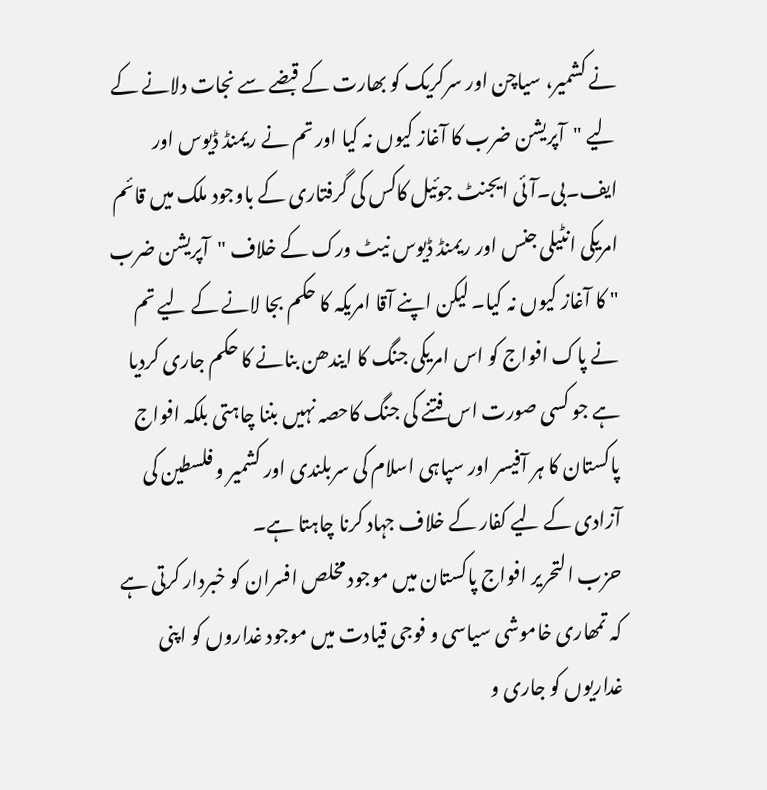نے کشمیر، سیاچن اور سرکریک کو بھارت کے قبضے سے نجات دلانے کے لیے "آپریشن ضرب کا آغاز کیوں نہ کیا اور تم نے ریمنڈ ڈیوس اور ایف۔بی۔آئی ایجنٹ جوئیل کاکس کی گرفتاری کے باوجود ملک میں قائم امریکی انٹیلی جنس اور ریمنڈ ڈیوس نیٹ ورک کے خلاف "آپریشن ضرب " کا آغاز کیوں نہ کیا۔ لیکن اپنے آقا امریکہ کا حکم بجا لانے کے لیے تم نے پاک افواج کو اس امریکی جنگ کا ایندھن بنانے کا حکم جاری کردیا ہے جو کسی صورت اس فتنے کی جنگ کاحصہ نہیں بننا چاہتی بلکہ افواج پاکستان کا ہر آفیسر اور سپاہی اسلام کی سربلندی اور کشمیر و فلسطین کی آزادی کے لیے کفار کے خلاف جہاد کرنا چاہتا ہے۔
حزب التحریر افواج پاکستان میں موجود مخلص افسران کو خبردار کرتی ہے کہ تمھاری خاموشی سیاسی و فوجی قیادت میں موجود غداروں کو اپنی غداریوں کو جاری و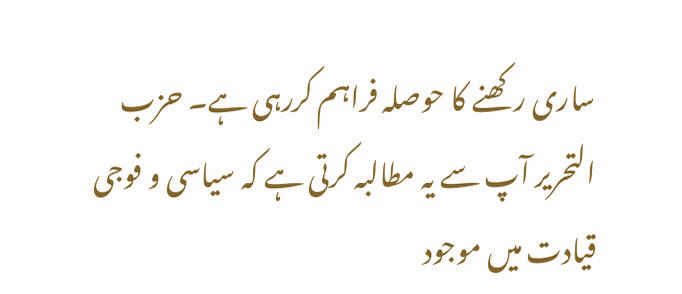ساری رکھنے کا حوصلہ فراہم کررہی ہے۔ حزب التحریر آپ سے یہ مطالبہ کرتی ہے کہ سیاسی و فوجی قیادت میں موجود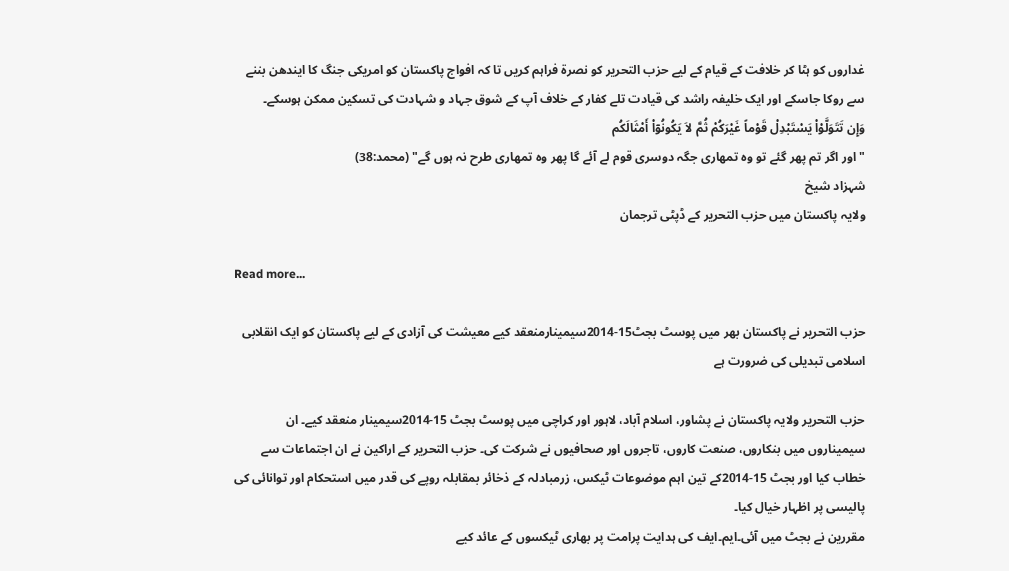غداروں کو ہٹا کر خلافت کے قیام کے لیے حزب التحریر کو نصرۃ فراہم کریں تا کہ افواج پاکستان کو امریکی جنگ کا ایندھن بننے سے روکا جاسکے اور ایک خلیفہ راشد کی قیادت تلے کفار کے خلاف آپ کے شوق جہاد و شہادت کی تسکین ممکن ہوسکے۔
وَإِن تَتَوَلَّوْاْ يَسْتَبْدِلْ قَوْماً غَيْرَكُمْ ثُمَّ لاَ يَكُونُوۤاْ أَمْثَالَكُم
"اور اگر تم پھر گئے تو وہ تمھاری جگہ دوسری قوم لے آئے گا پھر وہ تمھاری طرح نہ ہوں گے" (محمد:38)
شہزاد شیخ
ولایہ پاکستان میں حزب التحریر کے ڈپٹی ترجمان

Read more...

حزب التحریر نے پاکستان بھر میں پوسٹ بجٹ15-2014سیمینارمنعقد کیے معیشت کی آزادی کے لیے پاکستان کو ایک انقلابی اسلامی تبدیلی کی ضرورت ہے

حزب التحریر ولایہ پاکستان نے پشاور، اسلام آباد، لاہور اور کراچی میں پوسٹ بجٹ 15-2014سیمینار منعقد کیے۔ ان سیمیناروں میں بنکاروں، صنعت کاروں، تاجروں اور صحافیوں نے شرکت کی۔ حزب التحریر کے اراکین نے ان اجتماعات سے خطاب کیا اور بجٹ 15-2014کے تین اہم موضوعات ٹیکس، زرمبادلہ کے ذخائر بمقابلہ روپے کی قدر میں استحکام اور توانائی کی پالیسی پر اظہار خیال کیا۔
مقررین نے بجٹ میں آئی۔ایم۔ایف کی ہدایت پرامت پر بھاری ٹیکسوں کے عائد کیے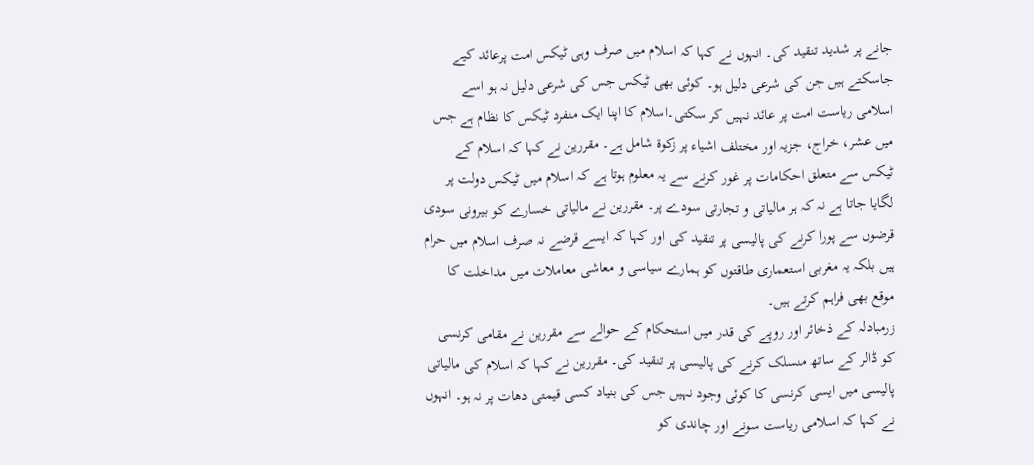جانے پر شدید تنقید کی۔ انہوں نے کہا کہ اسلام میں صرف وہی ٹیکس امت پرعائد کیے جاسکتے ہیں جن کی شرعی دلیل ہو۔ کوئی بھی ٹیکس جس کی شرعی دلیل نہ ہو اسے اسلامی ریاست امت پر عائد نہیں کر سکتی۔اسلام کا اپنا ایک منفرد ٹیکس کا نظام ہے جس میں عشر، خراج، جزیہ اور مختلف اشیاء پر زکوۃ شامل ہے۔ مقررین نے کہا کہ اسلام کے ٹیکس سے متعلق احکامات پر غور کرنے سے یہ معلوم ہوتا ہے کہ اسلام میں ٹیکس دولت پر لگایا جاتا ہے نہ کہ ہر مالیاتی و تجارتی سودے پر۔ مقررین نے مالیاتی خسارے کو بیرونی سودی قرضوں سے پورا کرنے کی پالیسی پر تنقید کی اور کہا کہ ایسے قرضے نہ صرف اسلام میں حرام ہیں بلکہ یہ مغربی استعماری طاقتوں کو ہمارے سیاسی و معاشی معاملات میں مداخلت کا موقع بھی فراہم کرتے ہیں۔
زرمبادلہ کے ذخائر اور روپے کی قدر میں استحکام کے حوالے سے مقررین نے مقامی کرنسی کو ڈالر کے ساتھ منسلک کرنے کی پالیسی پر تنقید کی۔ مقررین نے کہا کہ اسلام کی مالیاتی پالیسی میں ایسی کرنسی کا کوئی وجود نہیں جس کی بنیاد کسی قیمتی دھات پر نہ ہو۔ انہوں نے کہا کہ اسلامی ریاست سونے اور چاندی کو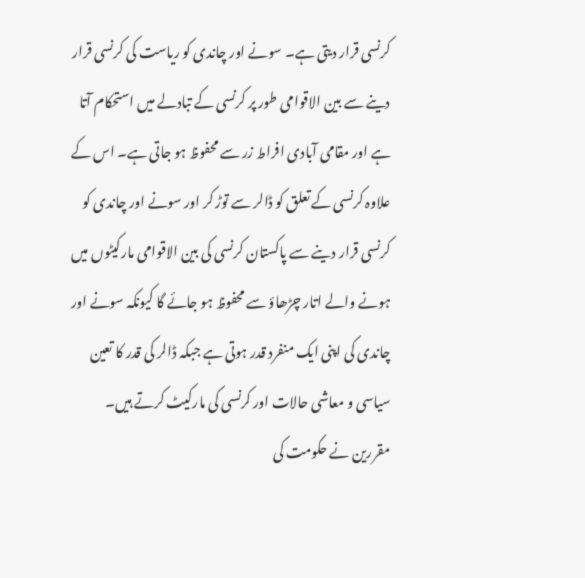کرنسی قرار دیتی ہے۔ سونے اور چاندی کو ریاست کی کرنسی قرار دینے سے بین الاقوامی طور پر کرنسی کے تبادلے میں استحکام آتا ہے اور مقامی آبادی افراط زر سے محفوظ ہو جاتی ہے۔ اس کے علاوہ کرنسی کے تعلق کو ڈالر سے توڑ کر اور سونے اور چاندی کو کرنسی قرار دینے سے پاکستان کرنسی کی بین الاقوامی مارکیٹوں میں ہونے والے اتار چڑھاؤ سے محفوظ ہو جائے گا کیونکہ سونے اور چاندی کی اپنی ایک منفرد قدر ہوتی ہے جبکہ ڈالر کی قدر کا تعین سیاسی و معاشی حالات اور کرنسی کی مارکیٹ کرتے ہیں۔
مقررین نے حکومت کی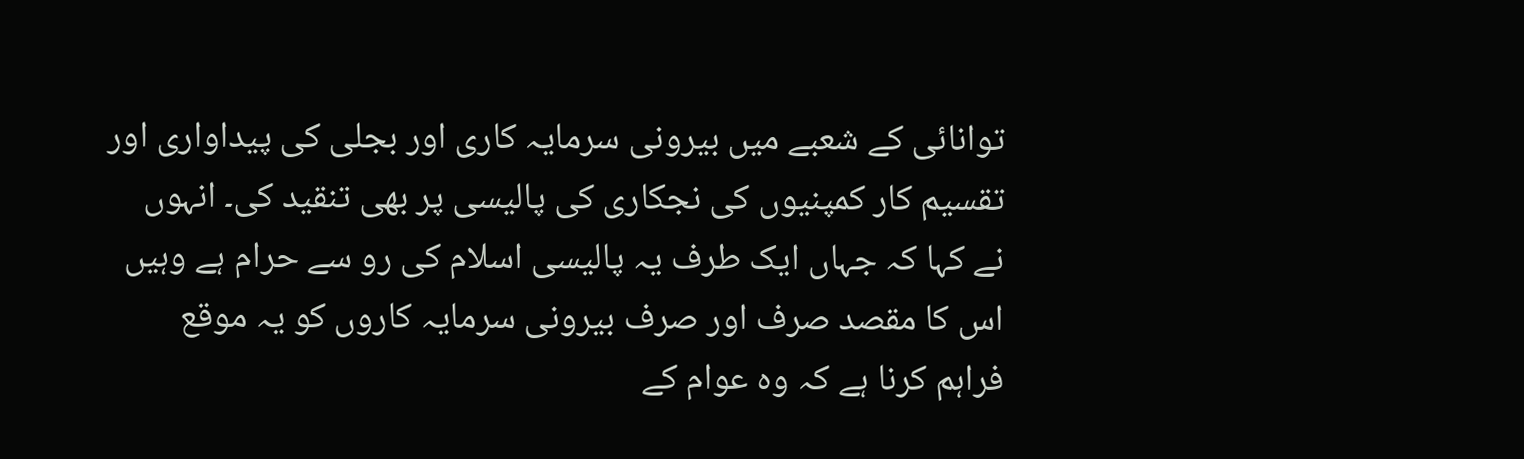توانائی کے شعبے میں بیرونی سرمایہ کاری اور بجلی کی پیداواری اور تقسیم کار کمپنیوں کی نجکاری کی پالیسی پر بھی تنقید کی۔ انہوں نے کہا کہ جہاں ایک طرف یہ پالیسی اسلام کی رو سے حرام ہے وہیں اس کا مقصد صرف اور صرف بیرونی سرمایہ کاروں کو یہ موقع فراہم کرنا ہے کہ وہ عوام کے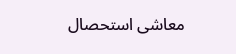معاشی استحصال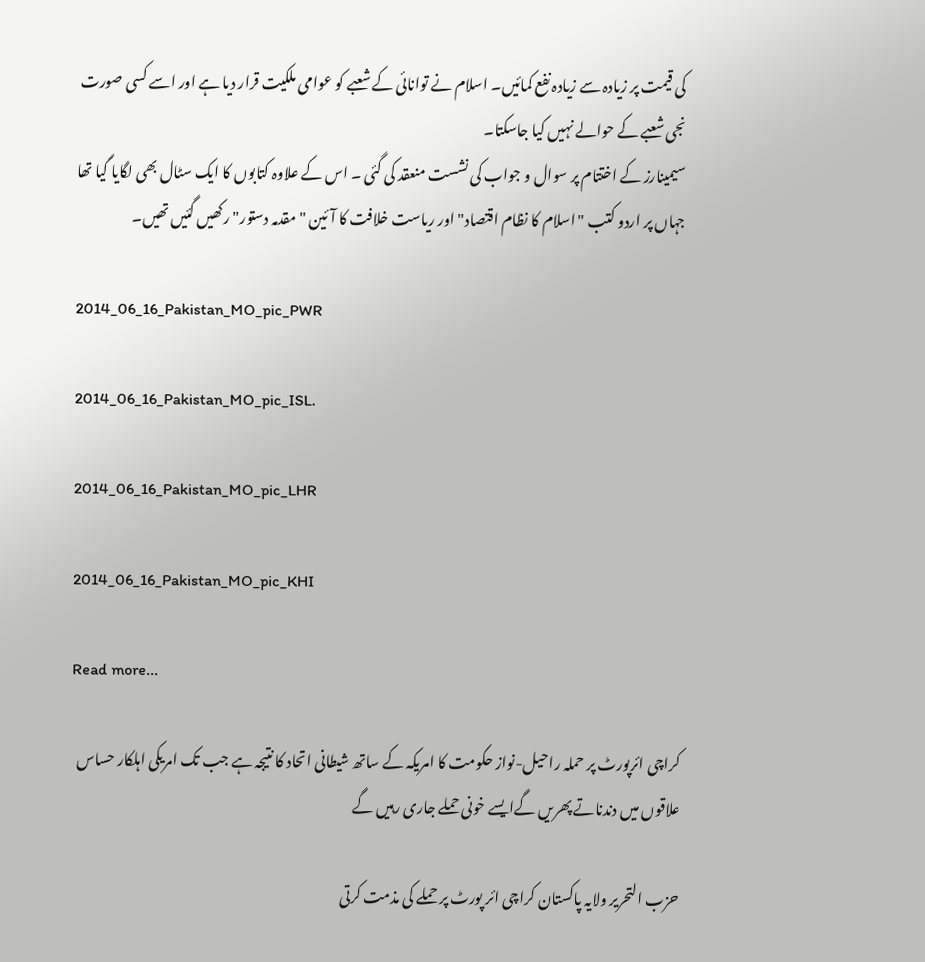کی قیمت پر زیادہ سے زیادہ نفع کمائیں۔ اسلام نے توانائی کے شعبے کو عوامی ملکیت قرار دیا ہے اور اسے کسی صورت نجی شعبے کے حوالے نہیں کیا جاسکتا۔
سیمینارز کے اختتام پر سوال و جواب کی نشست منعقد کی گئی ۔ اس کے علاوہ کتابوں کا ایک سٹال بھی لگایا گیا تھا جہاں پر اردو کتب "اسلام کا نظام اقتصاد" اور ریاست خلافت کا آئین "مقدمہ دستور" رکھیں گئیں تھیں۔

2014_06_16_Pakistan_MO_pic_PWR

2014_06_16_Pakistan_MO_pic_ISL.

2014_06_16_Pakistan_MO_pic_LHR

2014_06_16_Pakistan_MO_pic_KHI

Read more...

کراچی ائرپورٹ پر حملہ راحیل-نواز حکومت کا امریکہ کے ساتھ شیطانی اتحاد کا نتیجہ ہے جب تک امریکی اہلکار حساس علاقوں میں دندناتے پھریں گےایسے خونی حملے جاری رہیں گے

حزب التحریر ولایہ پاکستان کراچی ائر پورٹ پر حملے کی مذمت کرتی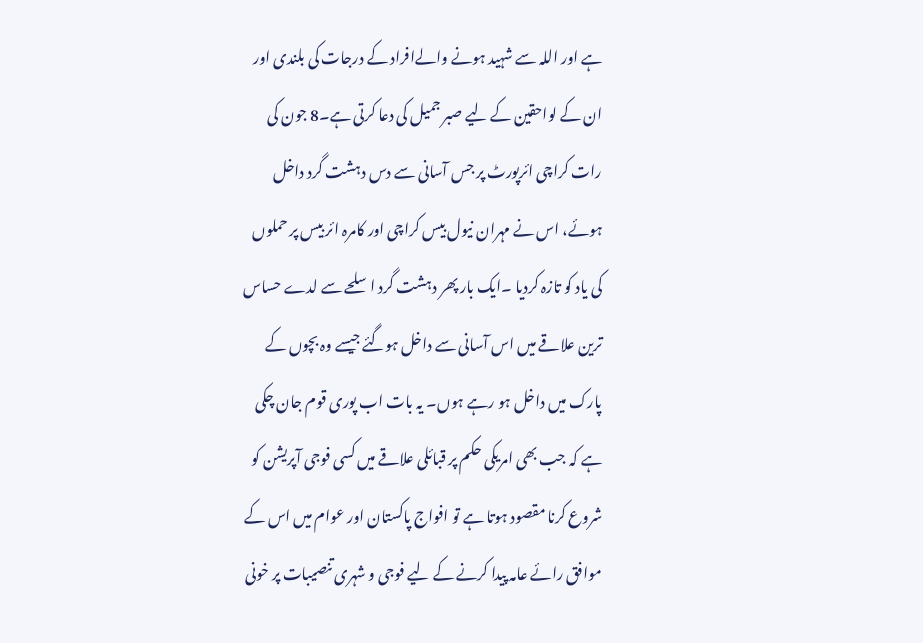ہے اور اللہ سے شہید ہونے والےافراد کے درجات کی بلندی اور ان کے لواحقین کے لیے صبر جمیل کی دعا کرتی ہے۔8 جون کی رات کراچی ائرپورٹ پر جس آسانی سے دس دہشت گرد داخل ہوئے، اس نے مہران نیول بیس کراچی اور کامرہ ائر بیس پر حملوں کی یاد کو تازہ کردیا ۔ایک بار پھر دہشت گرد اسلحے سے لدے حساس ترین علاقے میں اس آسانی سے داخل ہوگئے جیسے وہ بچوں کے پارک میں داخل ہو رہے ہوں۔ یہ بات اب پوری قوم جان چکی ہے کہ جب بھی امریکی حکم پر قبائلی علاقے میں کسی فوجی آپریشن کو شروع کرنا مقصود ہوتا ہے تو افواج پاکستان اور عوام میں اس کے موافق رائے عامہ پیدا کرنے کے لیے فوجی و شہری تنصیبات پر خونی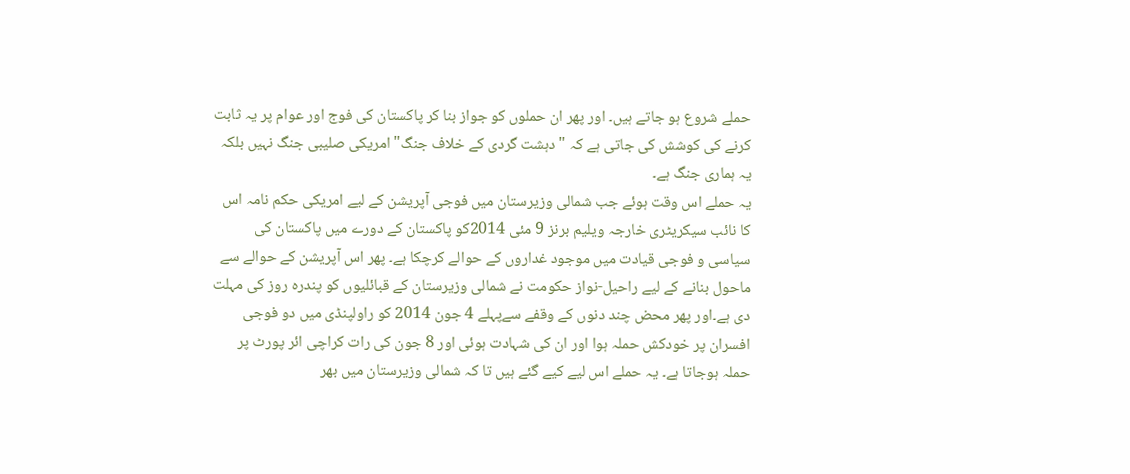حملے شروع ہو جاتے ہیں۔ اور پھر ان حملوں کو جواز بنا کر پاکستان کی فوج اور عوام پر یہ ثابت کرنے کی کوشش کی جاتی ہے کہ "دہشت گردی کے خلاف جنگ" امریکی صلیبی جنگ نہیں بلکہ یہ ہماری جنگ ہے۔
یہ حملے اس وقت ہوئے جب شمالی وزیرستان میں فوجی آپریشن کے لیے امریکی حکم نامہ اس کا نائب سیکریٹری خارجہ ویلیم برنز 9 مئی 2014کو پاکستان کے دورے میں پاکستان کی سیاسی و فوجی قیادت میں موجود غداروں کے حوالے کرچکا ہے۔ پھر اس آپریشن کے حوالے سے ماحول بنانے کے لیے راحیل-نواز حکومت نے شمالی وزیرستان کے قبائلیوں کو پندرہ روز کی مہلت دی ہے۔اور پھر محض چند دنوں کے وقفے سےپہلے 4 جون 2014 کو راولپنڈی میں دو فوجی افسران پر خودکش حملہ ہوا اور ان کی شہادت ہوئی اور 8 جون کی رات کراچی ائر پورٹ پر حملہ ہوجاتا ہے۔ یہ حملے اس لیے کیے گئے ہیں تا کہ شمالی وزیرستان میں بھر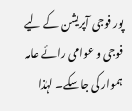پور فوجی آپریشن کے لیے فوجی و عوامی رائے عامہ ہموار کی جاسکے۔ لہٰذا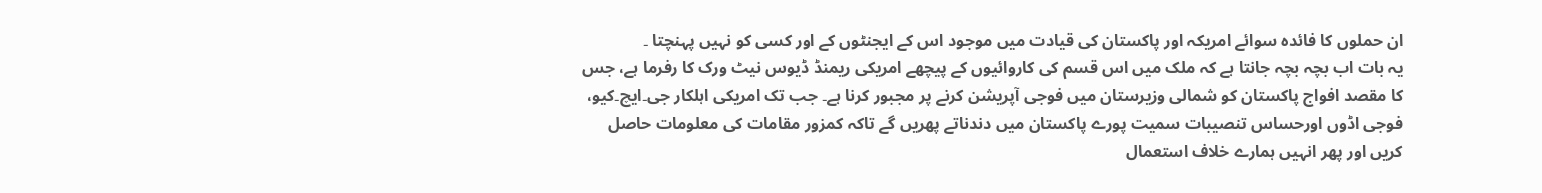ان حملوں کا فائدہ سوائے امریکہ اور پاکستان کی قیادت میں موجود اس کے ایجنٹوں کے اور کسی کو نہیں پہنچتا ۔
یہ بات اب بچہ بچہ جانتا ہے کہ ملک میں اس قسم کی کاروائیوں کے پیچھے امریکی ریمنڈ ڈیوس نیٹ ورک کا رفرما ہے، جس کا مقصد افواج پاکستان کو شمالی وزیرستان میں فوجی آپریشن کرنے پر مجبور کرنا ہے۔ جب تک امریکی اہلکار جی۔ایچ۔کیو، فوجی اڈوں اورحساس تنصیبات سمیت پورے پاکستان میں دندناتے پھریں گے تاکہ کمزور مقامات کی معلومات حاصل کریں اور پھر انہیں ہمارے خلاف استعمال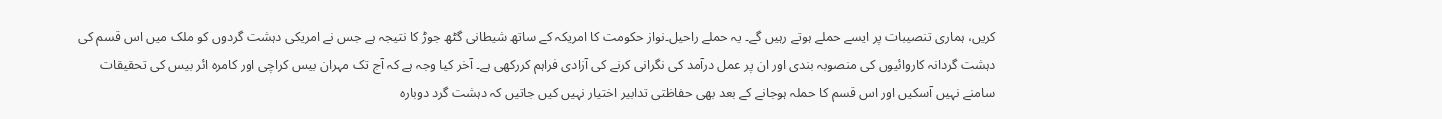کریں، ہماری تنصیبات پر ایسے حملے ہوتے رہیں گے۔ یہ حملے راحیل۔نواز حکومت کا امریکہ کے ساتھ شیطانی گٹھ جوڑ کا نتیجہ ہے جس نے امریکی دہشت گردوں کو ملک میں اس قسم کی دہشت گردانہ کاروائیوں کی منصوبہ بندی اور ان پر عمل درآمد کی نگرانی کرنے کی آزادی فراہم کررکھی ہے۔ آخر کیا وجہ ہے کہ آج تک مہران بیس کراچی اور کامرہ ائر بیس کی تحقیقات سامنے نہیں آسکیں اور اس قسم کا حملہ ہوجانے کے بعد بھی حفاظتی تدابیر اختیار نہیں کیں جاتیں کہ دہشت گرد دوبارہ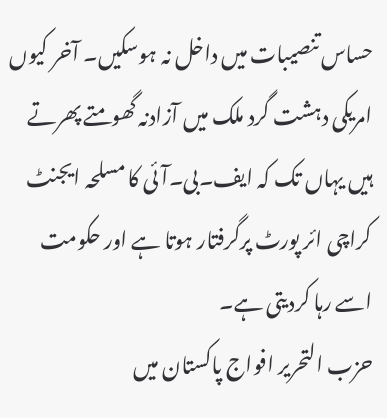حساس تنصیبات میں داخل نہ ہوسکیں۔ آخر کیوں امریکی دہشت گرد ملک میں آزادنہ گھومتے پھرتے ہیں یہاں تک کہ ایف۔بی۔آئی کا مسلحہ ایجنٹ کراچی ائر پورٹ پرگرفتار ہوتا ہے اور حکومت اسے رہا کردیتی ہے۔
حزب التحریر افواج پاکستان میں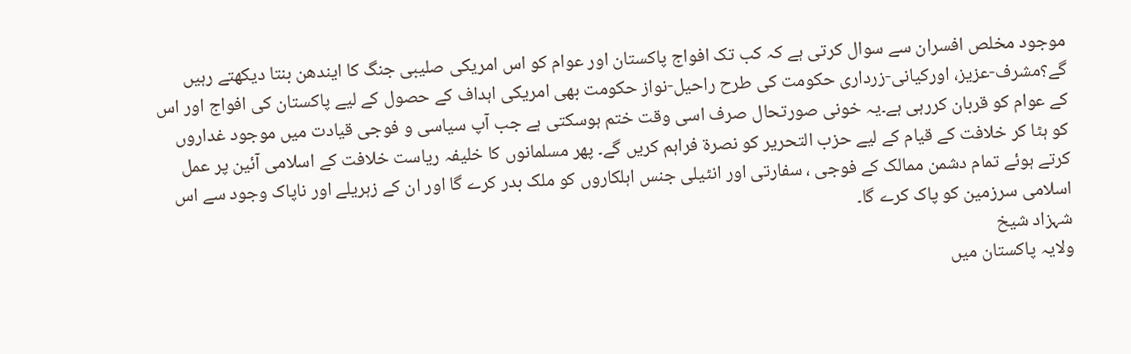موجود مخلص افسران سے سوال کرتی ہے کہ کب تک افواج پاکستان اور عوام کو اس امریکی صلیبی جنگ کا ایندھن بنتا دیکھتے رہیں گے؟مشرف-عزیز، اورکیانی-زرداری حکومت کی طرح راحیل-نواز حکومت بھی امریکی اہداف کے حصول کے لیے پاکستان کی افواج اور اس کے عوام کو قربان کررہی ہے۔یہ خونی صورتحال صرف اسی وقت ختم ہوسکتی ہے جب آپ سیاسی و فوجی قیادت میں موجود غداروں کو ہٹا کر خلافت کے قیام کے لیے حزب التحریر کو نصرۃ فراہم کریں گے۔ پھر مسلمانوں کا خلیفہ ریاست خلافت کے اسلامی آئین پر عمل کرتے ہوئے تمام دشمن ممالک کے فوجی ، سفارتی اور انٹیلی جنس اہلکاروں کو ملک بدر کرے گا اور ان کے زہریلے اور ناپاک وجود سے اس اسلامی سرزمین کو پاک کرے گا۔
شہزاد شیخ
ولایہ پاکستان میں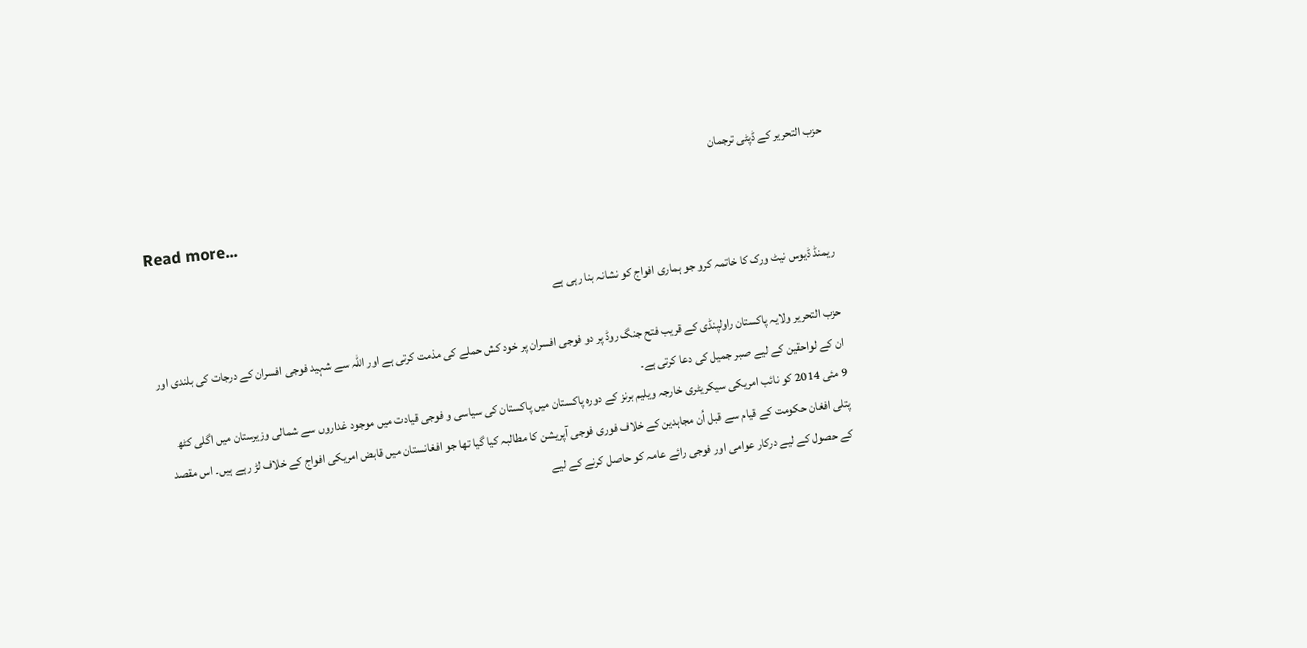حزب التحریر کے ڈپٹی ترجمان

Read more...

ریمنڈ ڈیوس نیٹ ورک کا خاتمہ کرو جو ہماری افواج کو نشانہ بنا رہی ہے

حزب التحریر ولایہ پاکستان راولپنڈی کے قریب فتح جنگ روڈ پر دو فوجی افسران پر خود کش حملے کی مذمت کرتی ہے اور اللہ سے شہید فوجی افسران کے درجات کی بلندی اور ان کے لواحقین کے لیے صبر جمیل کی دعا کرتی ہے۔
9 مئی 2014 کو نائب امریکی سیکریٹری خارجہ ویلیم برنز کے دورہ پاکستان میں پاکستان کی سیاسی و فوجی قیادت میں موجود غداروں سے شمالی وزیرستان میں اگلی کٹھ پتلی افغان حکومت کے قیام سے قبل اُن مجاہدین کے خلاف فوری فوجی آپریشن کا مطالبہ کیا گیا تھا جو افغانستان میں قابض امریکی افواج کے خلاف لڑ رہے ہیں۔ اس مقصد کے حصول کے لیے درکار عوامی اور فوجی رائے عامہ کو حاصل کرنے کے لیے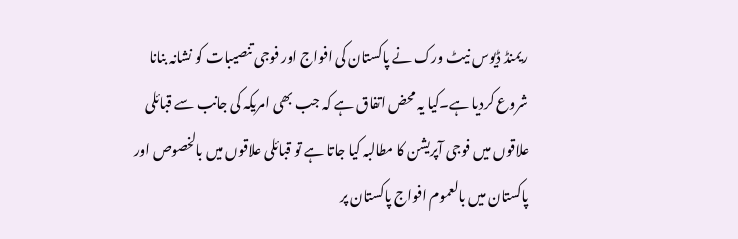ریمنڈ ڈیوس نیٹ ورک نے پاکستان کی افواج اور فوجی تنصیبات کو نشانہ بنانا شروع کردیا ہے۔کیا یہ محض اتفاق ہے کہ جب بھی امریکہ کی جانب سے قبائلی علاقوں میں فوجی آپریشن کا مطالبہ کیا جاتا ہے تو قبائلی علاقوں میں بالخصوص اور پاکستان میں بالعموم افواج پاکستان پر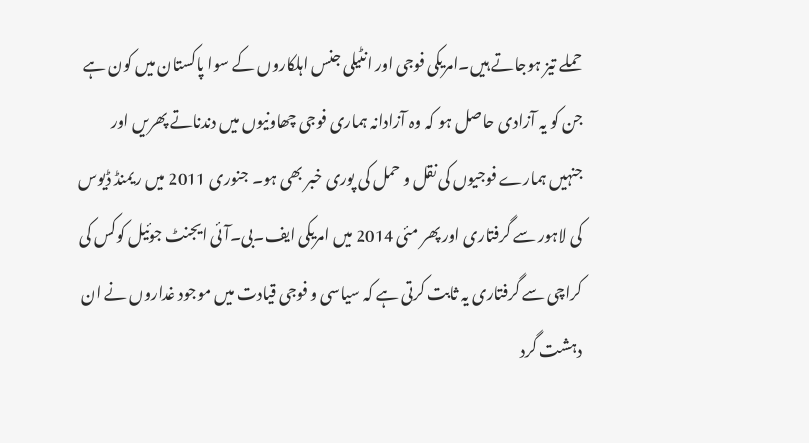حملے تیز ہوجاتے ہیں۔امریکی فوجی اور انٹیلی جنس اہلکاروں کے سوا پاکستان میں کون ہے جن کو یہ آزادی حاصل ہو کہ وہ آزادانہ ہماری فوجی چھاونیوں میں دندناتے پھریں اور جنہیں ہمارے فوجیوں کی نقل و حمل کی پوری خبر بھی ہو۔ جنوری 2011 میں ریمنڈ ڈیوس کی لاہور سے گرفتاری اور پھر مئی 2014 میں امریکی ایف۔بی۔آئی ایجنٹ جوئیل کوکس کی کراچی سے گرفتاری یہ ثابت کرتی ہے کہ سیاسی و فوجی قیادت میں موجود غداروں نے ان دہشت گرد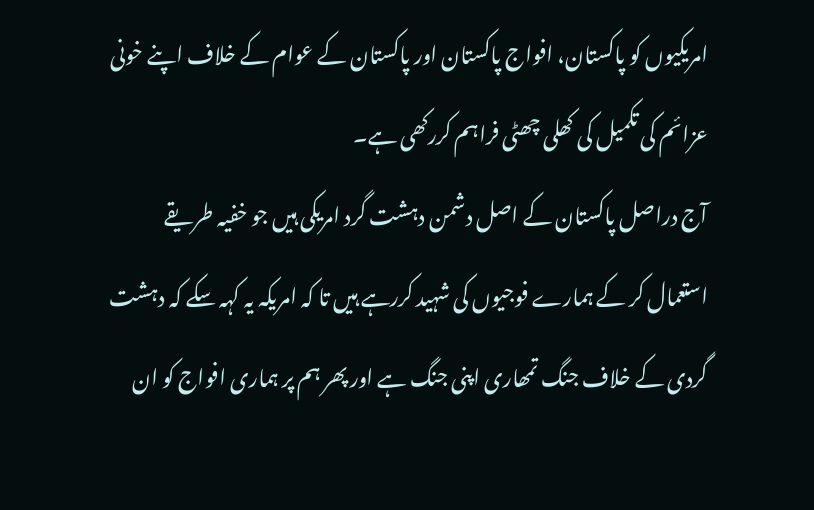امریکیوں کو پاکستان، افواج پاکستان اور پاکستان کے عوام کے خلاف اپنے خونی عزائم کی تکمیل کی کھلی چھٹی فراہم کررکھی ہے۔
آج دراصل پاکستان کے اصل دشمن دہشت گرد امریکی ہیں جو خفیہ طریقے استعمال کر کے ہمارے فوجیوں کی شہید کررہے ہیں تا کہ امریکہ یہ کہہ سکے کہ دہشت گردی کے خلاف جنگ تمھاری اپنی جنگ ہے اور پھر ہم پر ہماری افواج کو ان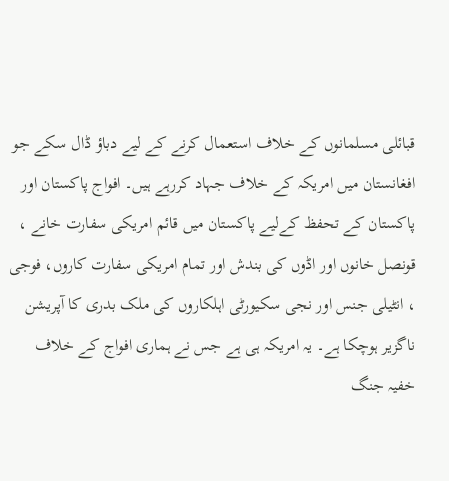قبائلی مسلمانوں کے خلاف استعمال کرنے کے لیے دباؤ ڈال سکے جو افغانستان میں امریکہ کے خلاف جہاد کررہے ہیں۔ افواج پاکستان اور پاکستان کے تحفظ کےلیے پاکستان میں قائم امریکی سفارت خانے ، قونصل خانوں اور اڈوں کی بندش اور تمام امریکی سفارت کاروں، فوجی ، انٹیلی جنس اور نجی سکیورٹی اہلکاروں کی ملک بدری کا آپریشن ناگزیر ہوچکا ہے۔ یہ امریکہ ہی ہے جس نے ہماری افواج کے خلاف خفیہ جنگ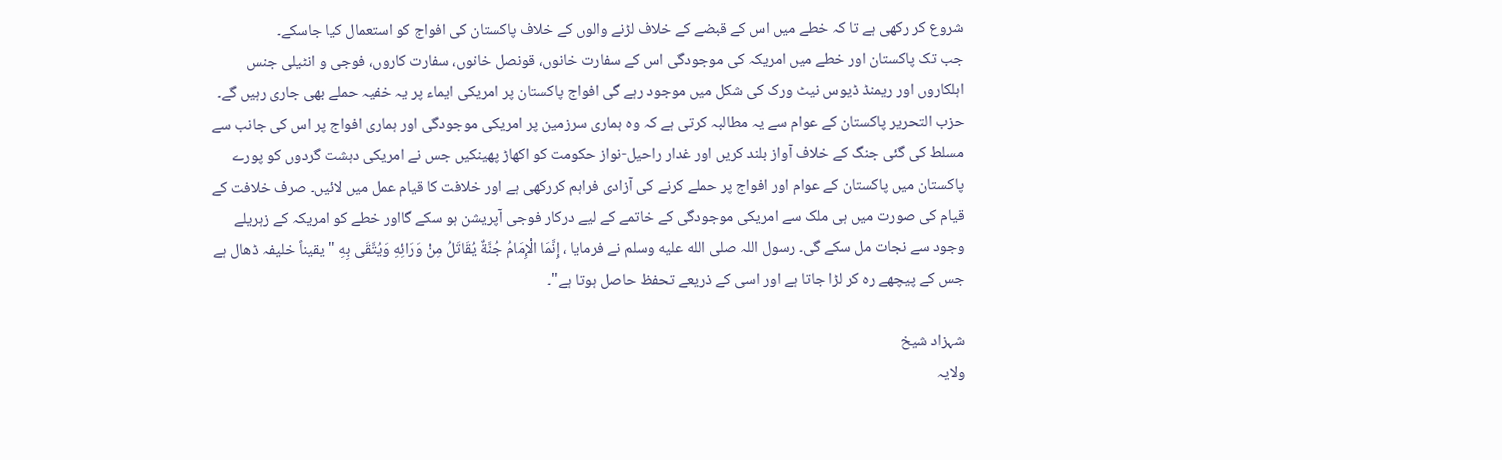شروع کر رکھی ہے تا کہ خطے میں اس کے قبضے کے خلاف لڑنے والوں کے خلاف پاکستان کی افواج کو استعمال کیا جاسکے۔
جب تک پاکستان اور خطے میں امریکہ کی موجودگی اس کے سفارت خانوں، قونصل خانوں، سفارت کاروں، فوجی و انٹیلی جنس اہلکاروں اور ریمنڈ ڈیوس نیٹ ورک کی شکل میں موجود رہے گی افواج پاکستان پر امریکی ایماء پر یہ خفیہ حملے بھی جاری رہیں گے۔ حزب التحریر پاکستان کے عوام سے یہ مطالبہ کرتی ہے کہ وہ ہماری سرزمین پر امریکی موجودگی اور ہماری افواج پر اس کی جانب سے مسلط کی گئی جنگ کے خلاف آواز بلند کریں اور غدار راحیل-نواز حکومت کو اکھاڑ پھینکیں جس نے امریکی دہشت گردوں کو پورے پاکستان میں پاکستان کے عوام اور افواج پر حملے کرنے کی آزادی فراہم کررکھی ہے اور خلافت کا قیام عمل میں لائیں۔ صرف خلافت کے قیام کی صورت میں ہی ملک سے امریکی موجودگی کے خاتمے کے لیے درکار فوجی آپریشن ہو سکے گااور خطے کو امریکہ کے زہریلے وجود سے نجات مل سکے گی۔ رسول اللہ صلى الله عليه وسلم نے فرمایا ، إِنَّمَا الْإِمَامُ جُنَّةٌ يُقَاتَلُ مِنْ وَرَائِهِ وَيُتَّقَى بِهِ "یقیناً خلیفہ ڈھال ہے جس کے پیچھے رہ کر لڑا جاتا ہے اور اسی کے ذریعے تحفظ حاصل ہوتا ہے"۔

شہزاد شیخ
ولایہ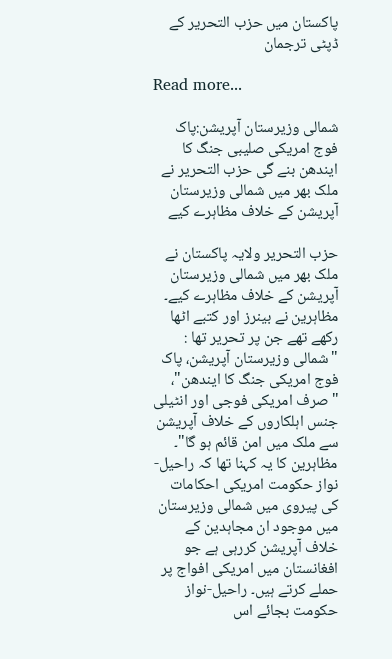پاکستان میں حزب التحریر کے ڈپٹی ترجمان

Read more...

شمالی وزیرستان آپریشن:پاک فوج امریکی صلیبی جنگ کا ایندھن بنے گی حزب التحریر نے ملک بھر میں شمالی وزیرستان آپریشن کے خلاف مظاہرے کیے

حزب التحریر ولایہ پاکستان نے ملک بھر میں شمالی وزیرستان آپریشن کے خلاف مظاہرے کیے۔ مظاہرین نے بینرز اور کتبے اٹھا رکھے تھے جن پر تحریر تھا : "شمالی وزیرستان آپریشن، پاک فوج امریکی جنگ کا ایندھن"، "صرف امریکی فوجی اور انٹیلی جنس اہلکاروں کے خلاف آپریشن سے ملک میں امن قائم ہو گا"۔
مظاہرین کا یہ کہنا تھا کہ راحیل-نواز حکومت امریکی احکامات کی پیروی میں شمالی وزیرستان میں موجود ان مجاہدین کے خلاف آپریشن کررہی ہے جو افغانستان میں امریکی افواج پر حملے کرتے ہیں۔ راحیل-نواز حکومت بجائے اس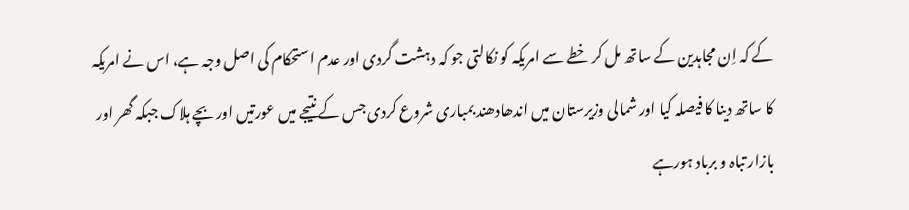کے کہ اِن مجاہدین کے ساتھ مل کر خطے سے امریکہ کو نکالتی جو کہ دہشت گردی اور عدم استحکام کی اصل وجہ ہے، اس نے امریکہ کا ساتھ دینا کا فیصلہ کیا اور شمالی وزیرستان میں اندھادھند بمباری شروع کردی جس کے نتیجے میں عورتیں اور بچے ہلاک جبکہ گھر اور بازار تباہ و برباد ہورہے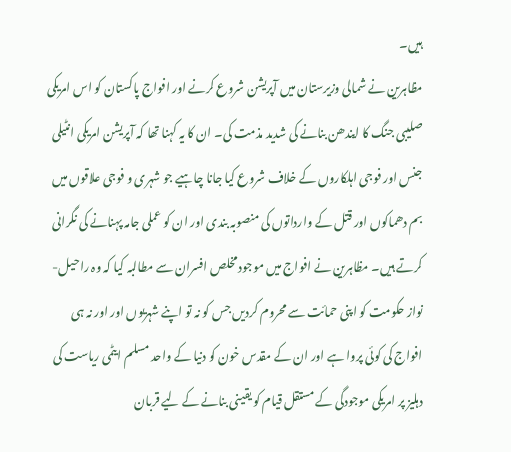ہیں۔
مظاہرین نے شمالی وزیرستان میں آپریشن شروع کرنے اور افواج پاکستان کو اس امریکی صلیبی جنگ کا ایندھن بنانے کی شدید مذمت کی۔ ان کا یہ کہنا تھا کہ آپریشن امریکی انٹیلی جنس اور فوجی اہلکاروں کے خلاف شروع کیا جانا چاہیے جو شہری و فوجی علاقوں میں بم دھماکوں اور قتل کے وارداتوں کی منصوبہ بندی اور ان کو عملی جامہ پہنانے کی نگرانی کرتے ہیں۔ مظاہرین نے افواج میں موجود مخلص افسران سے مطالبہ کیا کہ وہ راحیل-نواز حکومت کو اپنی حمائت سے محروم کردیں جس کو نہ تو اپنے شہریوں اور اور نہ ہی افواج کی کوئی پروا ہے اور ان کے مقدس خون کو دنیا کے واحد مسلم ایٹمی ریاست کی دہلیز پر امریکی موجودگی کے مستقل قیام کو یقینی بنانے کے لیے قربان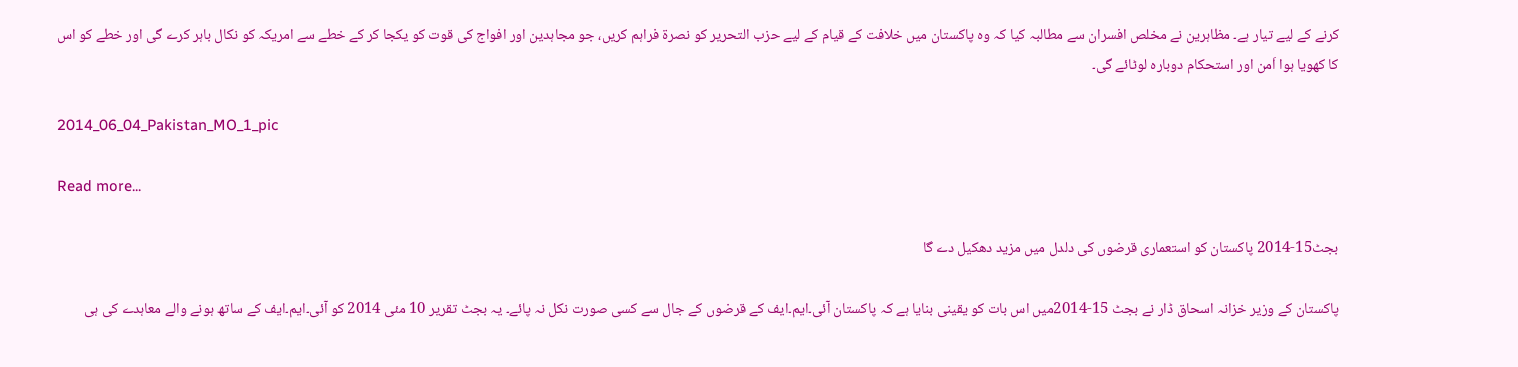کرنے کے لیے تیار ہے۔ مظاہرین نے مخلص افسران سے مطالبہ کیا کہ وہ پاکستان میں خلافت کے قیام کے لیے حزب التحریر کو نصرۃ فراہم کریں، جو مجاہدین اور افواج کی قوت کو یکجا کر کے خطے سے امریکہ کو نکال باہر کرے گی اور خطے کو اس کا کھویا ہوا اَمن اور استحکام دوبارہ لوٹائے گی۔

2014_06_04_Pakistan_MO_1_pic

Read more...

بجٹ15-2014 پاکستان کو استعماری قرضوں کی دلدل میں مزید دھکیل دے گا

پاکستان کے وزیر خزانہ اسحاق ڈار نے بجٹ 15-2014میں اس بات کو یقینی بنایا ہے کہ پاکستان آئی۔ایم۔ایف کے قرضوں کے جال سے کسی صورت نکل نہ پائے۔ یہ بجٹ تقریر 10 مئی 2014 کو آئی۔ایم۔ایف کے ساتھ ہونے والے معاہدے کی ہی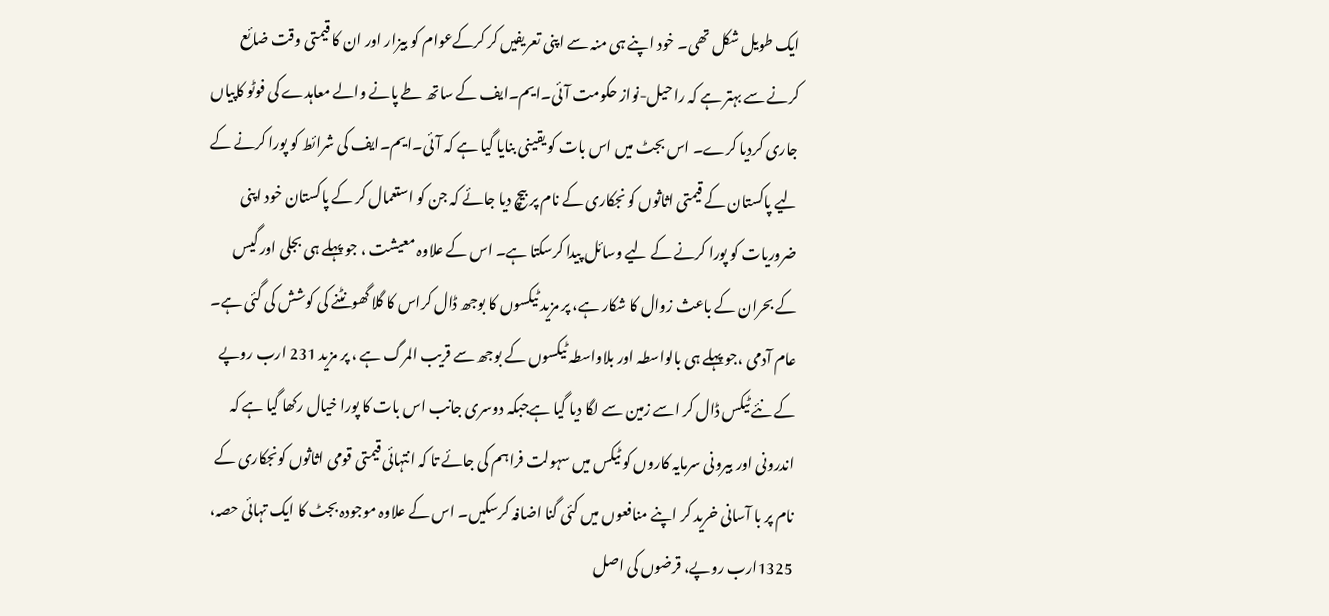ایک طویل شکل تھی۔ خود اپنے ہی منہ سے اپنی تعریفیں کر کرکےعوام کو بیزار اور ان کا قیمتی وقت ضائع کرنے سے بہتر ہے کہ راحیل-نواز حکومت آئی۔ایم۔ایف کے ساتھ طے پانے والے معاہدے کی فوٹو کاپیاں جاری کردیا کرے۔ اس بجٹ میں اس بات کو یقینی بنایا گیا ہے کہ آئی۔ایم۔ایف کی شرائط کو پورا کرنے کے لیے پاکستان کے قیمتی اثاثوں کو نجکاری کے نام پر بیچ دیا جائے کہ جن کو استعمال کر کے پاکستان خود اپنی ضروریات کو پورا کرنے کے لیے وسائل پیدا کرسکتا ہے۔ اس کے علاوہ معیشت ، جو پہلے ہی بجلی اور گیس کے بحران کے باعث زوال کا شکار ہے، پر مزید ٹیکسوں کا بوجھ ڈال کراس کا گلا گھونٹنے کی کوشش کی گئی ہے۔
عام آدمی ،جو پہلے ہی بالواسطہ اور بلاواسطہ ٹیکسوں کے بوجھ سے قریب المرگ ہے ، پر مزید 231 ارب روپے کے نئے ٹیکس ڈال کر اسے زمین سے لگا دیا گیا ہےجبکہ دوسری جانب اس بات کا پورا خیال رکھا گیا ہے کہ اندرونی اور بیرونی سرمایہ کاروں کو ٹیکس میں سہولت فراہم کی جائے تا کہ انتہائی قیمتی قومی اثاثوں کونجکاری کے نام پر با آسانی خرید کر اپنے منافعوں میں کئی گنا اضافہ کرسکیں۔ اس کے علاوہ موجودہ بجٹ کا ایک تہائی حصہ، 1325ارب روپے، قرضوں کی اصل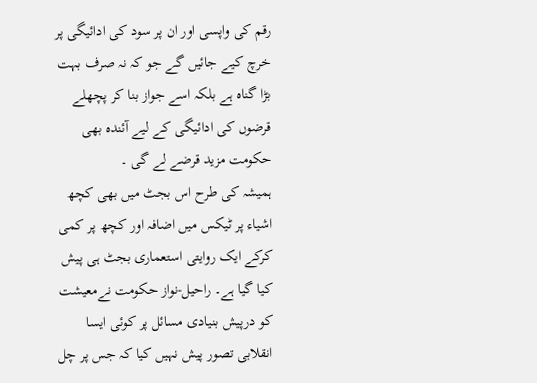رقم کی واپسی اور ان پر سود کی ادائیگی پر خرچ کیے جائیں گے جو کہ نہ صرف بہت بڑا گناہ ہے بلکہ اسے جواز بنا کر پچھلے قرضوں کی ادائیگی کے لیے آئندہ بھی حکومت مزید قرضے لے گی ۔
ہمیشہ کی طرح اس بجٹ میں بھی کچھ اشیاء پر ٹیکس میں اضافہ اور کچھ پر کمی کرکے ایک روایتی استعماری بجٹ ہی پیش کیا گیا ہے۔ راحیل-نواز حکومت نےمعیشت کو درپیش بنیادی مسائل پر کوئی ایسا انقلابی تصور پیش نہیں کیا کہ جس پر چل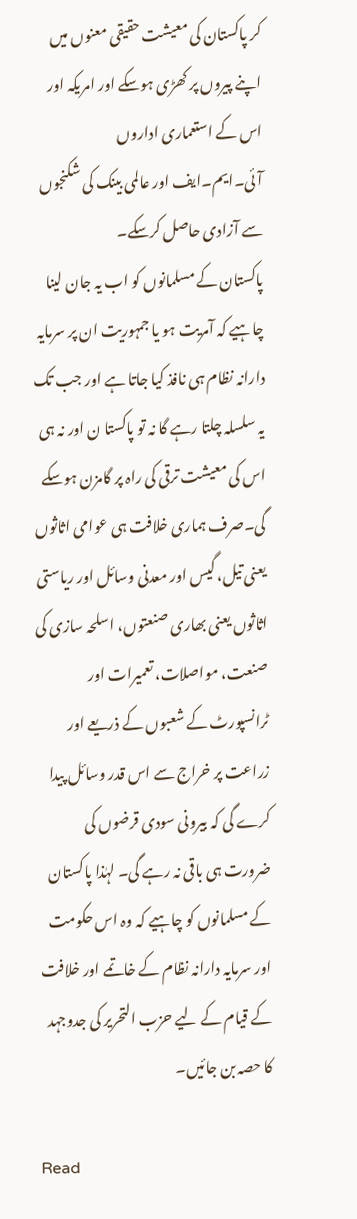کر پاکستان کی معیشت حقیقی معنوں میں اپنے پیروں پر کھڑی ہوسکے اور امریکہ اور اس کے استعماری اداروں آئی۔ایم۔ایف اور عالمی بینک کی شکنجوں سے آزادی حاصل کرسکے۔
پاکستان کے مسلمانوں کو اب یہ جان لینا چاہیے کہ آمریت ہو یا جمہوریت ان پر سرمایہ دارانہ نظام ہی نافذ کیا جاتا ہے اور جب تک یہ سلسلہ چلتا رہے گا نہ تو پاکستا ن اور نہ ہی اس کی معیشت ترقی کی راہ پر گامزن ہوسکے گی۔صرف ہماری خلافت ہی عوامی اثاثوں یعنی تیل، گیس اور معدنی وسائل اور ریاستی اثاثوں یعنی بھاری صنعتوں، اسلحہ سازی کی صنعت، مواصلات، تعمیرات اور ٹرانسپورٹ کے شعبوں کے ذریعے اور زراعت پر خراج سے اس قدر وسائل پیدا کرے گی کہ بیرونی سودی قرضوں کی ضرورت ہی باقی نہ رہے گی۔ لہٰذا پاکستان کے مسلمانوں کو چاہیے کہ وہ اس حکومت اور سرمایہ دارانہ نظام کے خاتمے اور خلافت کے قیام کے لیے حزب التحریر کی جدوجہد کا حصہ بن جائیں۔

Read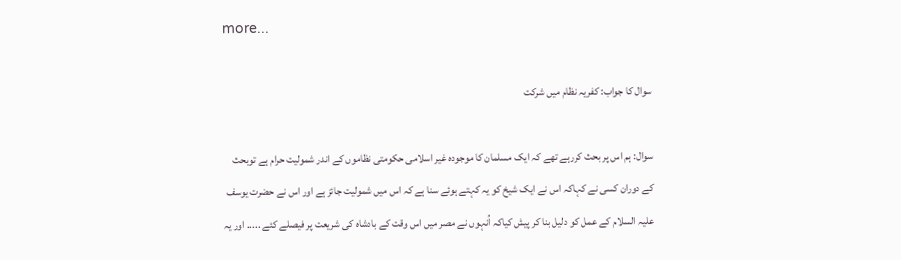more...

سوال کا جواب: کفریہ نظام میں شرکت

سوال: ہم اس پر بحث کررہے تھے کہ ایک مسلمان کا موجودہ غیر اسلامی حکومتی نظاموں کے اندر شمولیت حرام ہے توبحث کے دوران کسی نے کہاکہ اس نے ایک شیخ کو یہ کہتے ہوئے سنا ہے کہ اس میں شمولیت جائز ہے اور اس نے حضرت یوسف علیہ السلام کے عمل کو دلیل بنا کر پیش کیاکہ اُنہوں نے مصر میں اس وقت کے بادشاہ کی شریعت پر فیصلے کئے ..... اور یہ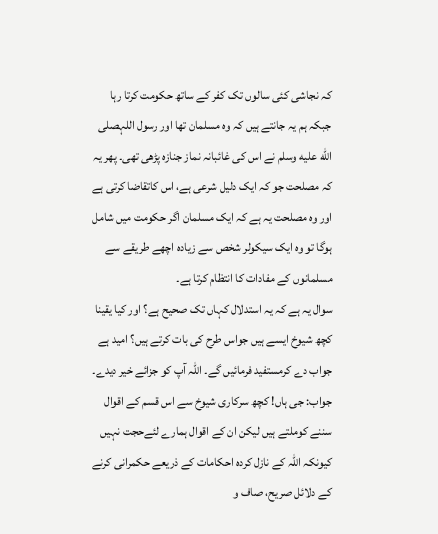کہ نجاشی کئی سالوں تک کفر کے ساتھ حکومت کرتا رہا جبکہ ہم یہ جانتے ہیں کہ وہ مسلمان تھا اور رسول اللہصلى الله عليه وسلم نے اس کی غائبانہ نماز جنازہ پڑھی تھی۔ پھر یہ کہ مصلحت جو کہ ایک دلیل شرعی ہے، اس کاتقاضا کرتی ہے اور وہ مصلحت یہ ہے کہ ایک مسلمان اگر حکومت میں شامل ہوگا تو وہ ایک سیکولر شخص سے زیادہ اچھے طریقے سے مسلمانوں کے مفادات کا انتظام کرتا ہے۔
سوال یہ ہے کہ یہ استدلال کہاں تک صحیح ہے؟ اور کیا یقینا کچھ شیوخ ایسے ہیں جواس طرح کی بات کرتے ہیں؟ امید ہے جواب دے کرمستفید فرمائیں گے۔ اللہ آپ کو جزائے خیر دیدے۔
جواب: جی ہاں! کچھ سرکاری شیوخ سے اس قسم کے اقوال سننے کوملتے ہیں لیکن ان کے اقوال ہمارے لئےحجت نہیں کیونکہ اللہ کے نازل کردہ احکامات کے ذریعے حکمرانی کرنے کے دلائل صریح، صاف و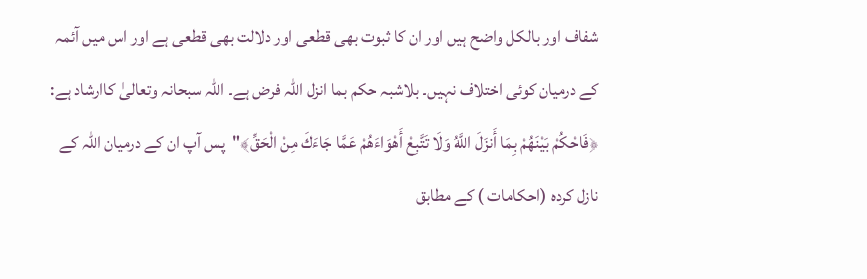شفاف اور بالکل واضح ہیں اور ان کا ثبوت بھی قطعی اور دلالت بھی قطعی ہے اور اس میں آئمہ کے درمیان کوئی اختلاف نہیں۔ بلاشبہ حکم بما انزل اللہ فرض ہے۔ اللہ سبحانہ وتعالیٰ کاارشاد ہے: ﴿فَاحْكُمْ بَيْنَهُمْ بِمَا أَنزَلَ اللَّهُ وَلَا تَتَّبِعْ أَهْوَاءَهُمْ عَمَّا جَاءَكَ مِنْ الْحَقِّ﴾"پس آپ ان کے درمیان اللہ کے نازل کردہ (احکامات ) کے مطابق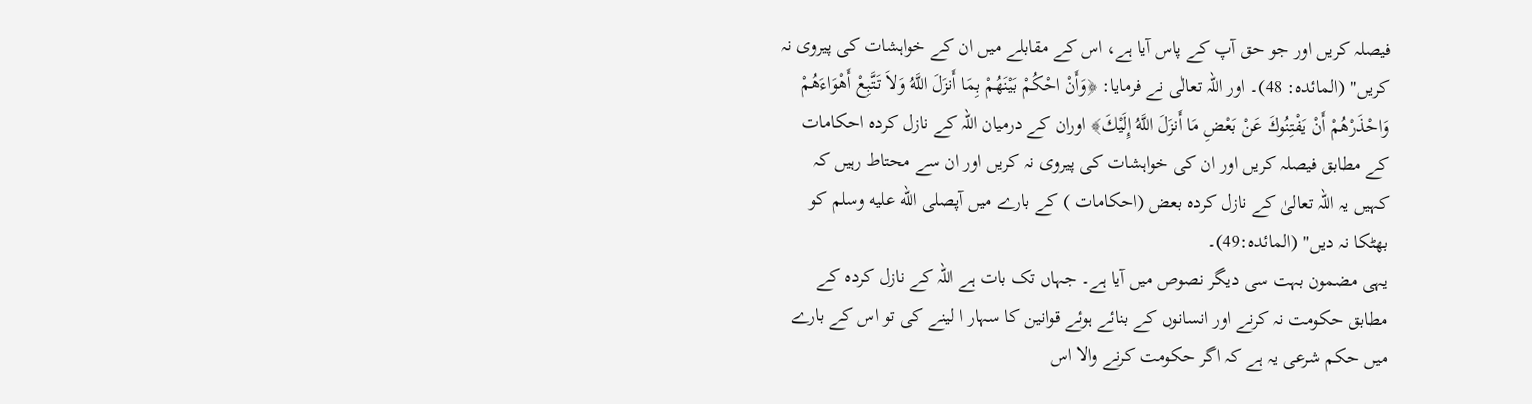فیصلہ کریں اور جو حق آپ کے پاس آیا ہے، اس کے مقابلے میں ان کے خواہشات کی پیروی نہ کریں" (المائدہ: 48)۔ اور اللہ تعالٰی نے فرمایا: ﴿وَأَنْ احْكُمْ بَيْنَهُمْ بِمَا أَنزَلَ اللَّهُ وَلاَ تَتَّبِعْ أَهْوَاءَهُمْ وَاحْذَرْهُمْ أَنْ يَفْتِنُوكَ عَنْ بَعْضِ مَا أَنزَلَ اللَّهُ إِلَيْكَ﴾ اوران کے درمیان اللہ کے نازل کردہ احکامات کے مطابق فیصلہ کریں اور ان کی خواہشات کی پیروی نہ کریں اور ان سے محتاط رہیں کہ کہیں یہ اللہ تعالیٰ کے نازل کردہ بعض (احکامات ) کے بارے میں آپصلى الله عليه وسلم کو بھٹکا نہ دیں" (المائدہ:49)۔
یہی مضمون بہت سی دیگر نصوص میں آیا ہے۔ جہاں تک بات ہے اللہ کے نازل کردہ کے مطابق حکومت نہ کرنے اور انسانوں کے بنائے ہوئے قوانین کا سہار ا لینے کی تو اس کے بارے میں حکم شرعی یہ ہے کہ اگر حکومت کرنے والا اس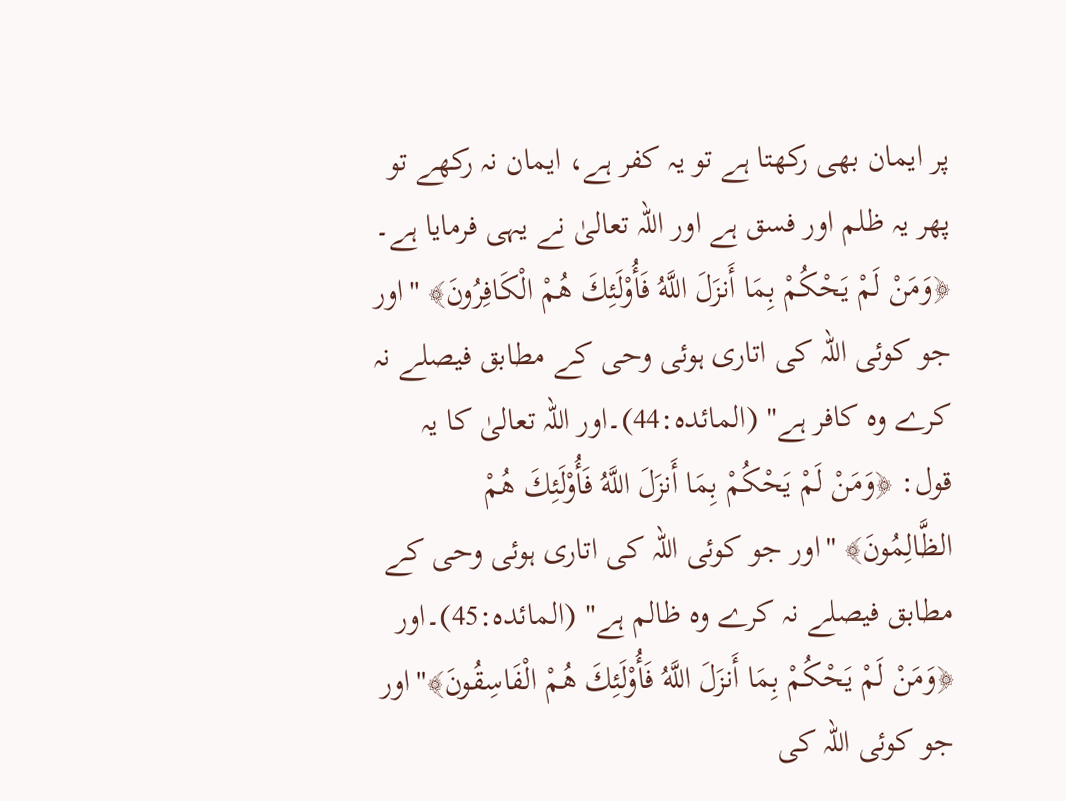پر ایمان بھی رکھتا ہے تو یہ کفر ہے، ایمان نہ رکھے تو پھر یہ ظلم اور فسق ہے اور اللہ تعالیٰ نے یہی فرمایا ہے۔ ﴿وَمَنْ لَمْ يَحْكُمْ بِمَا أَنزَلَ اللَّهُ فَأُوْلَئِكَ هُمْ الْكَافِرُونَ﴾ "اور جو کوئی اللہ کی اتاری ہوئی وحی کے مطابق فیصلے نہ کرے وہ کافر ہے" (المائدہ:44)۔اور اللہ تعالیٰ کا یہ قول: ﴿وَمَنْ لَمْ يَحْكُمْ بِمَا أَنزَلَ اللَّهُ فَأُوْلَئِكَ هُمْ الظَّالِمُونَ﴾ "اور جو کوئی اللہ کی اتاری ہوئی وحی کے مطابق فیصلے نہ کرے وہ ظالم ہے" (المائدہ:45)۔اور ﴿وَمَنْ لَمْ يَحْكُمْ بِمَا أَنزَلَ اللَّهُ فَأُوْلَئِكَ هُمْ الْفَاسِقُونَ﴾"اور جو کوئی اللہ کی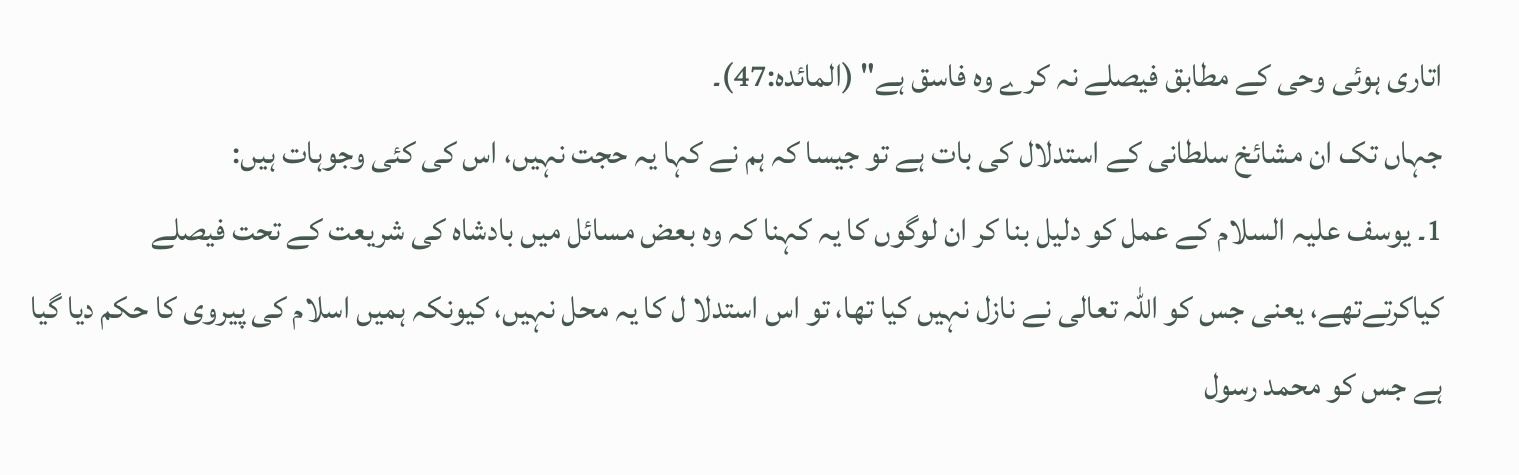اتاری ہوئی وحی کے مطابق فیصلے نہ کرے وہ فاسق ہے" (المائدہ:47)۔
جہاں تک ان مشائخ سلطانی کے استدلال کی بات ہے تو جیسا کہ ہم نے کہا یہ حجت نہیں، اس کی کئی وجوہات ہیں:
1۔ یوسف علیہ السلام کے عمل کو دلیل بنا کر ان لوگوں کا یہ کہنا کہ وہ بعض مسائل میں بادشاہ کی شریعت کے تحت فیصلے کیاکرتےتھے، یعنی جس کو اللہ تعالی نے نازل نہیں کیا تھا، تو اس استدلا ل کا یہ محل نہیں، کیونکہ ہمیں اسلام کی پیروی کا حکم دیا گیا ہے جس کو محمد رسول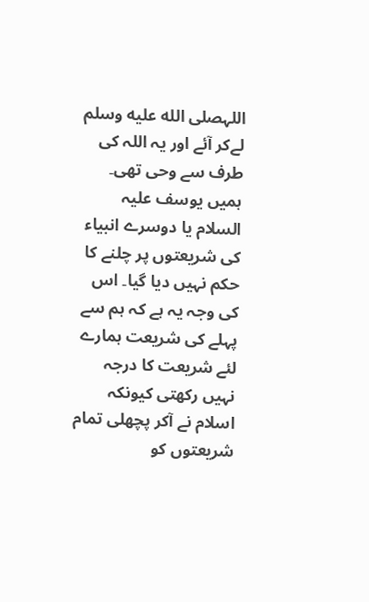اللہصلى الله عليه وسلم لےکر آئے اور یہ اللہ کی طرف سے وحی تھی۔ ہمیں یوسف علیہ السلام یا دوسرے انبیاء کی شریعتوں پر چلنے کا حکم نہیں دیا گیا۔ اس کی وجہ یہ ہے کہ ہم سے پہلے کی شریعت ہمارے لئے شریعت کا درجہ نہیں رکھتی کیونکہ اسلام نے آکر پچھلی تمام شریعتوں کو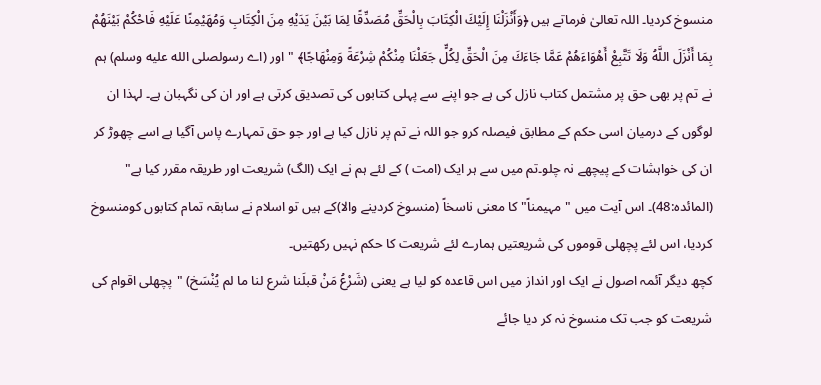منسوخ کردیا۔ اللہ تعالیٰ فرماتے ہیں ﴿وَأَنْزَلْنَا إِلَيْكَ الْكِتَابَ بِالْحَقِّ مُصَدِّقًا لِمَا بَيْنَ يَدَيْهِ مِنَ الْكِتَابِ وَمُهَيْمِنًا عَلَيْهِ فَاحْكُمْ بَيْنَهُمْ بِمَا أَنْزَلَ اللَّهُ وَلَا تَتَّبِعْ أَهْوَاءَهُمْ عَمَّا جَاءَكَ مِنَ الْحَقِّ لِكُلٍّ جَعَلْنَا مِنْكُمْ شِرْعَةً وَمِنْهَاجًا﴾ "اور (اے رسولصلى الله عليه وسلم) ہم نے تم پر بھی حق پر مشتمل کتاب نازل کی ہے جو اپنے سے پہلی کتابوں کی تصدیق کرتی ہے اور ان کی نگہبان ہے۔ لہذا ان لوگوں کے درمیان اسی حکم کے مطابق فیصلہ کرو جو اللہ نے تم پر نازل کیا ہے اور جو حق تمہارے پاس آگیا ہے اسے چھوڑ کر ان کی خواہشات کے پیچھے نہ چلو۔تم میں سے ہر ایک (امت ) کے لئے ہم نے ایک (الگ) شریعت اور طریقہ مقرر کیا ہے" (المائدہ:48)۔ اس آیت میں "مہیمناً" کا معنی ناسخاً (منسوخ کردینے والا)کے ہیں تو اسلام نے سابقہ تمام کتابوں کومنسوخ کردیا، اس لئے پچھلی قوموں کی شریعتیں ہمارے لئے شریعت کا حکم نہیں رکھتیں۔
کچھ دیگر آئمہ اصول نے ایک اور انداز میں اس قاعدہ کو لیا ہے یعنی (شَرْعُ مَنْ قبلَنا شرع لنا ما لم يُنْسَخ) "پچھلی اقوام کی شریعت کو جب تک منسوخ نہ کر دیا جائے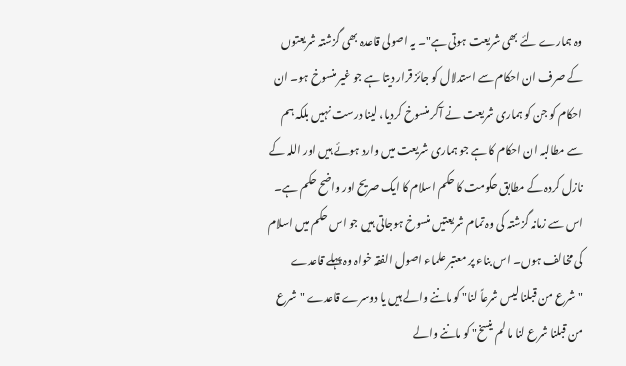وہ ہمارے لئے بھی شریعت ہوتی ہے"۔ یہ اصولی قاعدہ بھی گزشتہ شریعتوں کے صرف ان احکام سے استدلال کو جائز قرار دیتا ہے جو غیر منسوخ ہو۔ ان احکام کو جن کو ہماری شریعت نے آکر منسوخ کردیا، لینا درست نہیں بلکہ ہم سے مطالبہ ان احکام کا ہے جو ہماری شریعت میں وارد ہوئے ہیں اور اللہ کے نازل کردہ کے مطابق حکومت کا حکم اسلام کا ایک صریح اور واضح حکم ہے۔ اس سے زمانہ گزشتہ کی وہ تمام شریعتیں منسوخ ہوجاتی ہیں جو اس حکم میں اسلام کی مخالف ہوں۔ اس بناء پر معتبر علماء اصول الفقہ خواہ وہ پہلے قاعدے "شرع من قبلنا ليس شرعاً لنا" کو ماننے والے ہیں یا دوسرے قاعدے "شرع من قبلنا شرع لنا ما لم ينسخ" کو ماننے والے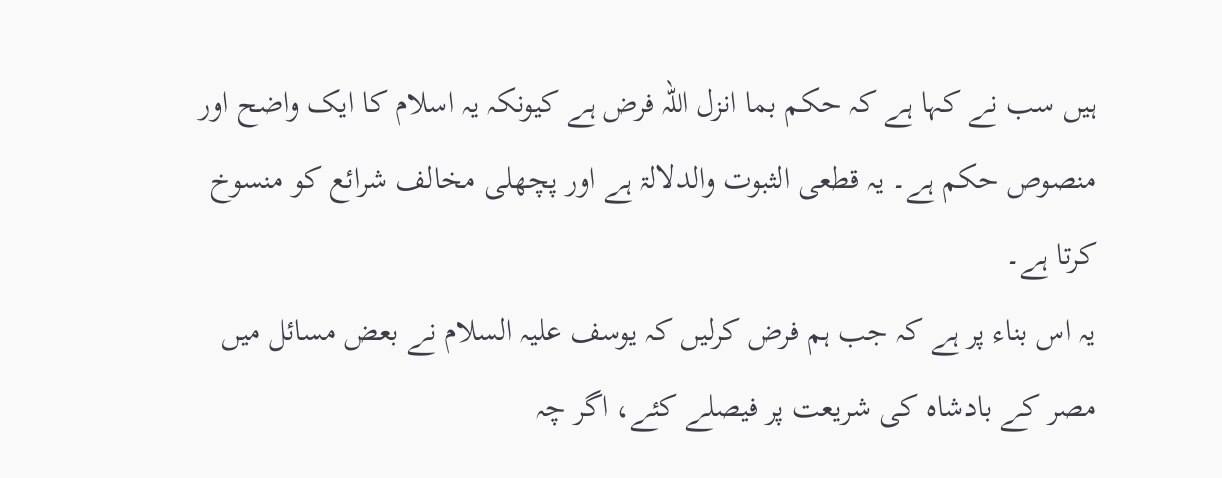ہیں سب نے کہا ہے کہ حکم بما انزل اللہ فرض ہے کیونکہ یہ اسلام کا ایک واضح اور منصوص حکم ہے۔ یہ قطعی الثبوت والدلالۃ ہے اور پچھلی مخالف شرائع کو منسوخ کرتا ہے۔
یہ اس بناء پر ہے کہ جب ہم فرض کرلیں کہ یوسف علیہ السلام نے بعض مسائل میں مصر کے بادشاہ کی شریعت پر فیصلے کئے، اگر چہ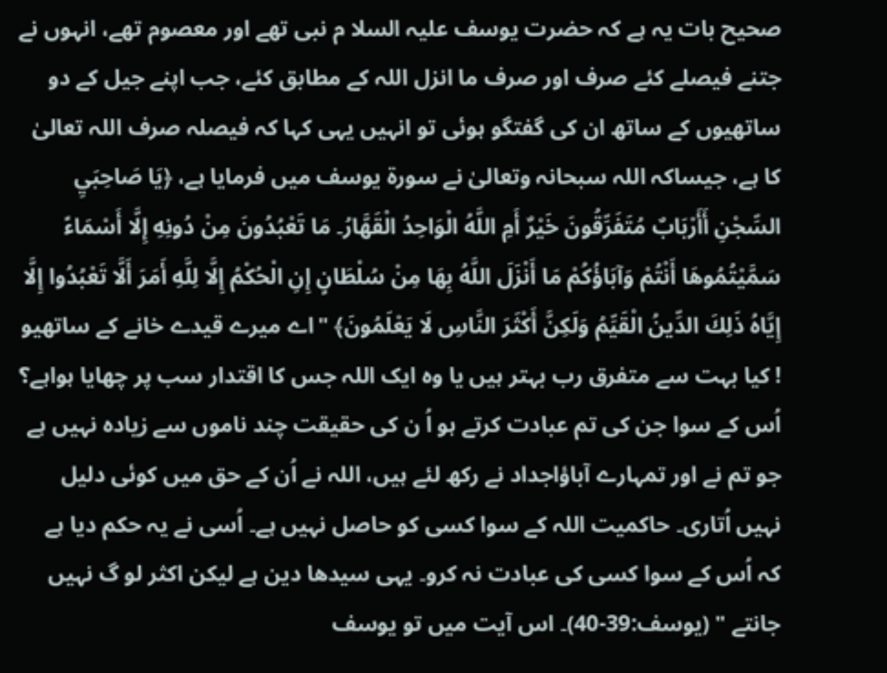صحیح بات یہ ہے کہ حضرت یوسف علیہ السلا م نبی تھے اور معصوم تھے، انہوں نے جتنے فیصلے کئے صرف اور صرف ما انزل اللہ کے مطابق کئے، جب اپنے جیل کے دو ساتھیوں کے ساتھ ان کی گفتگو ہوئی تو انہیں یہی کہا کہ فیصلہ صرف اللہ تعالیٰ کا ہے، جیساکہ اللہ سبحانہ وتعالیٰ نے سورۃ یوسف میں فرمایا ہے، ﴿يَا صَاحِبَيِ السِّجْنِ أَأَرْبَابٌ مُتَفَرِّقُونَ خَيْرٌ أَمِ اللَّهُ الْوَاحِدُ الْقَهَّارُ۔ مَا تَعْبُدُونَ مِنْ دُونِهِ إِلَّا أَسْمَاءً سَمَّيْتُمُوهَا أَنْتُمْ وَآبَاؤُكُمْ مَا أَنْزَلَ اللَّهُ بِهَا مِنْ سُلْطَانٍ إِنِ الْحُكْمُ إِلَّا لِلَّهِ أَمَرَ أَلَّا تَعْبُدُوا إِلَّا إِيَّاهُ ذَلِكَ الدِّينُ الْقَيِّمُ وَلَكِنَّ أَكْثَرَ النَّاسِ لَا يَعْلَمُونَ﴾ "اے میرے قیدے خانے کے ساتھیو ! کیا بہت سے متفرق رب بہتر ہیں یا وہ ایک اللہ جس کا اقتدار سب پر چھایا ہواہے؟ اُس کے سوا جن کی تم عبادت کرتے ہو اُ ن کی حقیقت چند ناموں سے زیادہ نہیں ہے جو تم نے اور تمہارے آباؤاجداد نے رکھ لئے ہیں، اللہ نے اُن کے حق میں کوئی دلیل نہیں اُتاری۔ حاکمیت اللہ کے سوا کسی کو حاصل نہیں ہے۔ اُسی نے یہ حکم دیا ہے کہ اُس کے سوا کسی کی عبادت نہ کرو۔ یہی سیدھا دین ہے لیکن اکثر لو گ نہیں جانتے " (یوسف:39-40)۔ اس آیت میں تو یوسف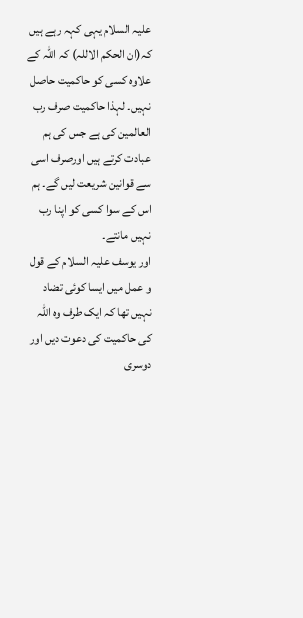علیہ السلام یہی کہہ رہے ہیں کہ(ان الحکم الاللہ) کہ اللہ کے علاوہ کسی کو حاکمیت حاصل نہیں۔ لہذا حاکمیت صرف رب العالمین کی ہے جس کی ہم عبادت کرتے ہیں اورصرف اسی سے قوانین شریعت لیں گے۔ ہم اس کے سوا کسی کو اپنا رب نہیں مانتے۔
اور یوسف علیہ السلام کے قول و عمل میں ایسا کوئی تضاد نہیں تھا کہ ایک طرف وہ اللہ کی حاکمیت کی دعوت دیں اور دوسری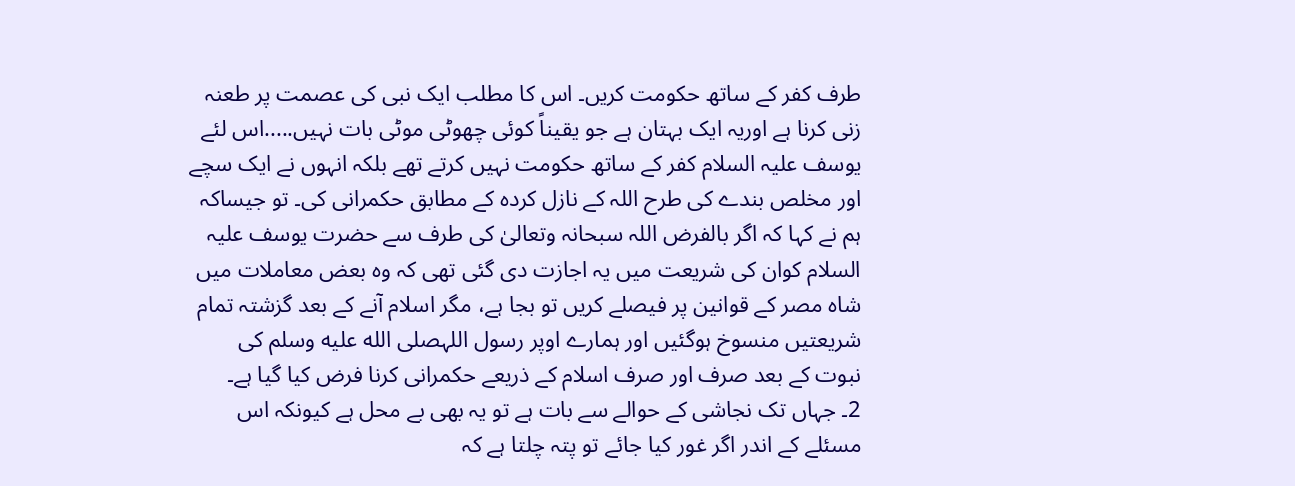طرف کفر کے ساتھ حکومت کریں۔ اس کا مطلب ایک نبی کی عصمت پر طعنہ زنی کرنا ہے اوریہ ایک بہتان ہے جو یقیناً کوئی چھوٹی موٹی بات نہیں.....اس لئے یوسف علیہ السلام کفر کے ساتھ حکومت نہیں کرتے تھے بلکہ انہوں نے ایک سچے اور مخلص بندے کی طرح اللہ کے نازل کردہ کے مطابق حکمرانی کی۔ تو جیساکہ ہم نے کہا کہ اگر بالفرض اللہ سبحانہ وتعالیٰ کی طرف سے حضرت یوسف علیہ السلام کوان کی شریعت میں یہ اجازت دی گئی تھی کہ وہ بعض معاملات میں شاہ مصر کے قوانین پر فیصلے کریں تو بجا ہے، مگر اسلام آنے کے بعد گزشتہ تمام شریعتیں منسوخ ہوگئیں اور ہمارے اوپر رسول اللہصلى الله عليه وسلم کی نبوت کے بعد صرف اور صرف اسلام کے ذریعے حکمرانی کرنا فرض کیا گیا ہے۔
2۔ جہاں تک نجاشی کے حوالے سے بات ہے تو یہ بھی بے محل ہے کیونکہ اس مسئلے کے اندر اگر غور کیا جائے تو پتہ چلتا ہے کہ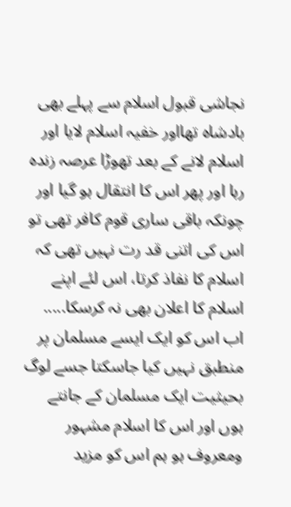نجاشی قبول اسلام سے پہلے بھی بادشاہ تھااور خفیہ اسلام لایا اور اسلام لانے کے بعد تھوڑا عرصہ زندہ رہا اور پھر اس کا انتقال ہو گیا اور چونکہ باقی ساری قوم کافر تھی تو اس کی اتنی قد رت نہیں تھی کہ اسلام کا نفاذ کرتا، اس لئے اپنے اسلام کا اعلان بھی نہ کرسکا..... اب اس کو ایک ایسے مسلمان پر منطبق نہیں کیا جاسکتا جسے لوگ بحیثیت ایک مسلمان کے جانتے ہوں اور اس کا اسلام مشہور ومعروف ہو ہم اس کو مزید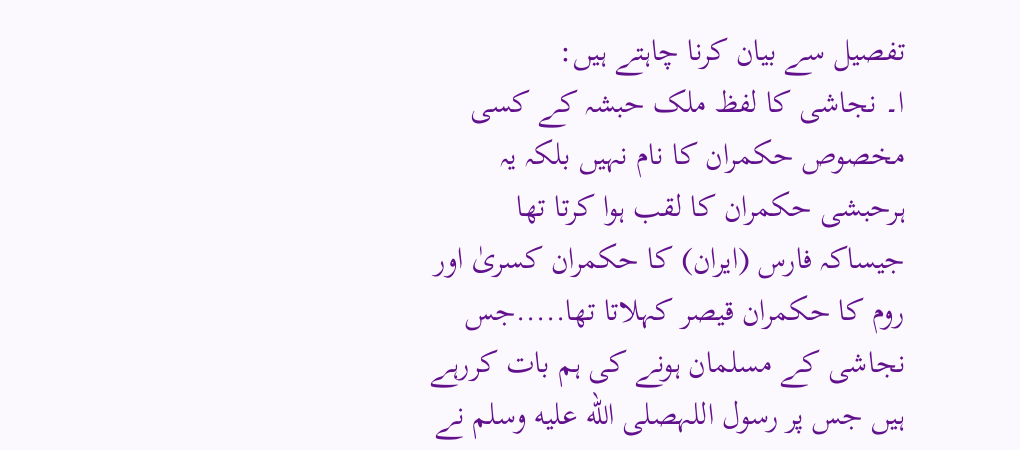تفصیل سے بیان کرنا چاہتے ہیں:
ا۔ نجاشی کا لفظ ملک حبشہ کے کسی مخصوص حکمران کا نام نہیں بلکہ یہ ہرحبشی حکمران کا لقب ہوا کرتا تھا جیساکہ فارس (ایران) کا حکمران کسریٰ اور روم کا حکمران قیصر کہلاتا تھا.....جس نجاشی کے مسلمان ہونے کی ہم بات کررہے ہیں جس پر رسول اللہصلى الله عليه وسلم نے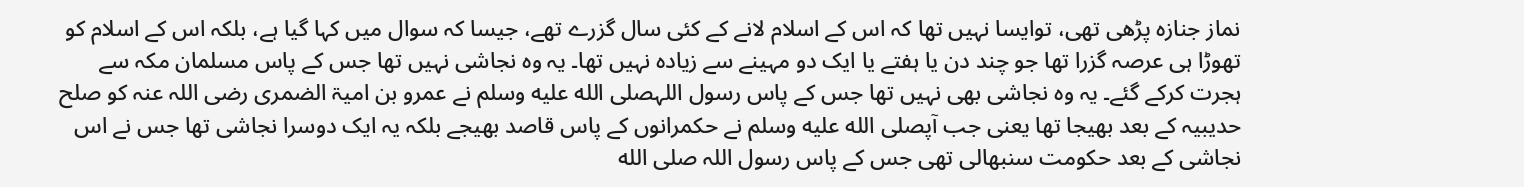نماز جنازہ پڑھی تھی، توایسا نہیں تھا کہ اس کے اسلام لانے کے کئی سال گزرے تھے، جیسا کہ سوال میں کہا گیا ہے، بلکہ اس کے اسلام کو تھوڑا ہی عرصہ گزرا تھا جو چند دن یا ہفتے یا ایک دو مہینے سے زیادہ نہیں تھا۔ یہ وہ نجاشی نہیں تھا جس کے پاس مسلمان مکہ سے ہجرت کرکے گئے۔ یہ وہ نجاشی بھی نہیں تھا جس کے پاس رسول اللہصلى الله عليه وسلم نے عمرو بن امیۃ الضمری رضی اللہ عنہ کو صلح حدیبیہ کے بعد بھیجا تھا یعنی جب آپصلى الله عليه وسلم نے حکمرانوں کے پاس قاصد بھیجے بلکہ یہ ایک دوسرا نجاشی تھا جس نے اس نجاشی کے بعد حکومت سنبھالی تھی جس کے پاس رسول اللہ صلى الله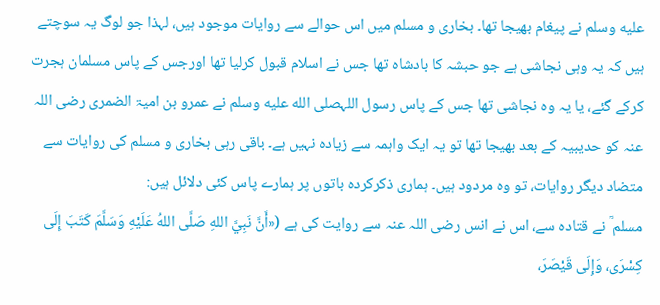عليه وسلم نے پیغام بھیجا تھا۔ بخاری و مسلم میں اس حوالے سے روایات موجود ہیں، لہذا جو لوگ یہ سوچتے ہیں کہ یہ وہی نجاشی ہے جو حبشہ کا بادشاہ تھا جس نے اسلام قبول کرلیا تھا اورجس کے پاس مسلمان ہجرت کرکے گئے، یا یہ وہ نجاشی تھا جس کے پاس رسول اللہصلى الله عليه وسلم نے عمرو بن امیۃ الضمری رضی اللہ عنہ کو حدیبیہ کے بعد بھیجا تھا تو یہ ایک واہمہ سے زیادہ نہیں ہے۔ باقی رہی بخاری و مسلم کی روایات سے متضاد دیگر روایات، تو وہ مردود ہیں۔ ہماری ذکرکردہ باتوں پر ہمارے پاس کئی دلائل ہیں:
مسلم ؒ نے قتادہ سے، اس نے انس رضی اللہ عنہ سے روایت کی ہے («أَنَّ نَبِيَّ اللهِ صَلَّى اللهُ عَلَيْهِ وَسَلَّمَ كَتَبَ إِلَى كِسْرَى، وَإِلَى قَيْصَرَ،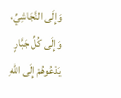وَإِلَى النَّجَاشِيِّ، وَإِلَى كُلِّ جَبَّارٍ يَدْعُوهُمْ إِلَى اللهِ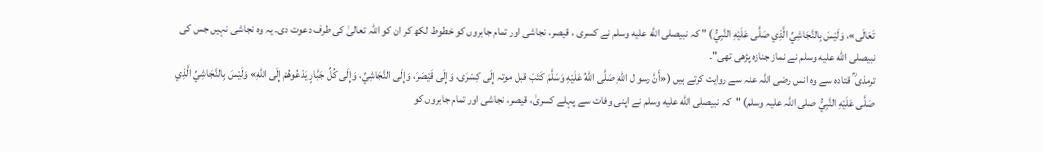تَعَالَى»، وَلَيْسَ بِالنَّجَاشِيِّ الَّذِي صَلَّى عَلَيْهِ النَّبِيُّ) " کہ نبیصلى الله عليه وسلم نے کسری ، قیصر، نجاشی اور تمام جابروں کو خطوط لکھ کر ان کو اللہ تعالیٰ کی طرف دعوت دی۔ یہ وہ نجاشی نہیں جس کی نبیصلى الله عليه وسلم نے نماز جنازہ پڑھی تھی"۔
ترمذی ؒ قتادہ سے وہ انس رضی اللہ عنہ سے روایت کرتے ہیں («أَنَّ رسو ل اللهِ صَلَّى اللهُ عَلَيْهِ وَسَلَّمَ كَتَبَ قبل موتہ إِلَى كِسْرَى، وَإِلَى قَيْصَرَ، وَإِلَى النَّجَاشِيِّ، وَإِلَى كُلِّ جَبَّارٍ يَدْعُوهُمْ إِلَى اللهِ» وَلَيْسَ بِالنَّجَاشِيِّ الَّذِي صَلَّى عَلَيْهِ النَّبِيُّ صلی اللہ علیہ وسلم) "کہ نبیصلى الله عليه وسلم نے اپنی وفات سے پہلے کسریٰ، قیصر، نجاشی اور تمام جابروں کو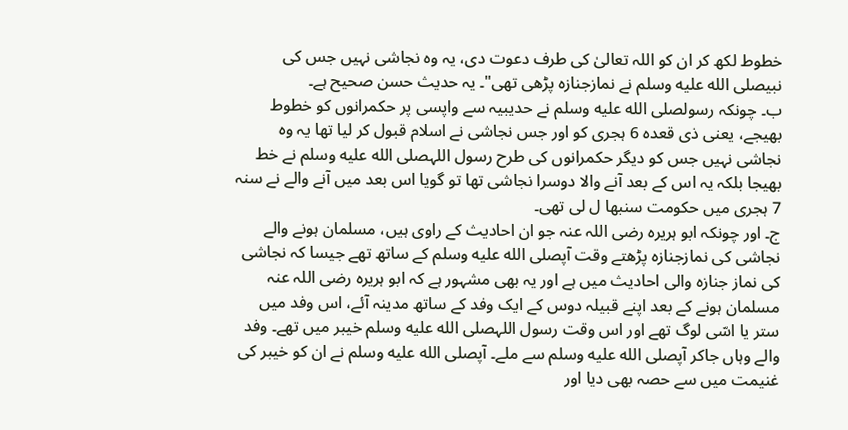خطوط لکھ کر ان کو اللہ تعالیٰ کی طرف دعوت دی، یہ وہ نجاشی نہیں جس کی نبیصلى الله عليه وسلم نے نمازجنازہ پڑھی تھی"۔ یہ حدیث حسن صحیح ہے۔
ب۔ چونکہ رسولصلى الله عليه وسلم نے حدیبیہ سے واپسی پر حکمرانوں کو خطوط بھیجے، یعنی ذی قعدہ 6 ہجری کو اور جس نجاشی نے اسلام قبول کر لیا تھا یہ وہ نجاشی نہیں جس کو دیگر حکمرانوں کی طرح رسول اللہصلى الله عليه وسلم نے خط بھیجا بلکہ یہ اس کے بعد آنے والا دوسرا نجاشی تھا تو گویا اس بعد میں آنے والے نے سنہ 7 ہجری میں حکومت سنبھا ل لی تھی۔
ج۔ اور چونکہ ابو ہریرہ رضی اللہ عنہ جو ان احادیث کے راوی ہیں، مسلمان ہونے والے نجاشی کی نمازجنازہ پڑھتے وقت آپصلى الله عليه وسلم کے ساتھ تھے جیسا کہ نجاشی کی نماز جنازہ والی احادیث میں ہے اور یہ بھی مشہور ہے کہ ابو ہریرہ رضی اللہ عنہ مسلمان ہونے کے بعد اپنے قبیلہ دوس کے ایک وفد کے ساتھ مدینہ آئے، اس وفد میں ستر یا اسّی لوگ تھے اور اس وقت رسول اللہصلى الله عليه وسلم خیبر میں تھے۔ وفد والے وہاں جاکر آپصلى الله عليه وسلم سے ملے۔ آپصلى الله عليه وسلم نے ان کو خیبر کی غنیمت میں سے حصہ بھی دیا اور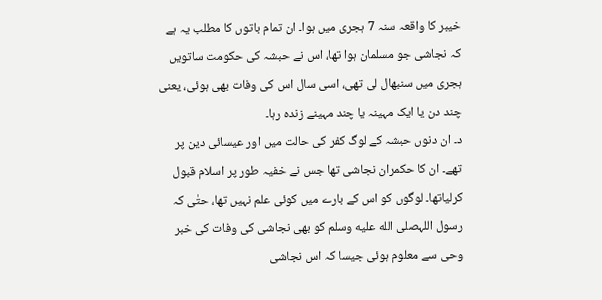خیبر کا واقعہ سنہ 7 ہجری میں ہوا۔ ان تمام باتوں کا مطلب یہ ہے کہ نجاشی جو مسلمان ہوا تھا، اس نے حبشہ کی حکومت ساتویں ہجری میں سنبھال لی تھی، اسی سال اس کی وفات بھی ہوئی، یعنی چند دن یا ایک مہینہ یا چند مہینے زندہ رہا۔
د۔ ان دنوں حبشہ کے لوگ کفر کی حالت میں اور عیسائی دین پر تھے۔ ان کا حکمران نجاشی تھا جس نے خفیہ طور پر اسلام قبول کرلیاتھا۔ لوگوں کو اس کے بارے میں کوئی علم نہیں تھا، حتٰی کہ رسول اللہصلى الله عليه وسلم کو بھی نجاشی کی وفات کی خبر وحی سے معلوم ہوئی جیسا کہ اس نجاشی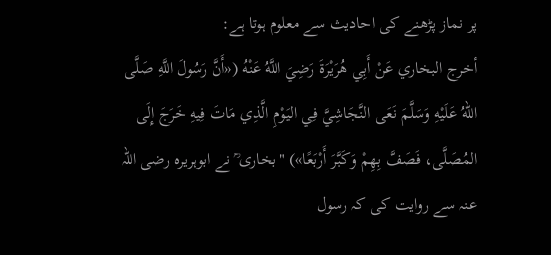پر نماز پڑھنے کی احادیث سے معلوم ہوتا ہے:
أخرج البخاري عَنْ أَبِي هُرَيْرَةَ رَضِيَ اللَّهُ عَنْهُ («أَنَّ رَسُولَ اللَّهِ صَلَّى اللهُ عَلَيْهِ وَسَلَّمَ نَعَى النَّجَاشِيَّ فِي اليَوْمِ الَّذِي مَاتَ فِيهِ خَرَجَ إِلَى المُصَلَّى، فَصَفَّ بِهِمْ وَكَبَّرَ أَرْبَعًا») "بخاری ؒ نے ابوہریرہ رضی اللہ عنہ سے روایت کی کہ رسول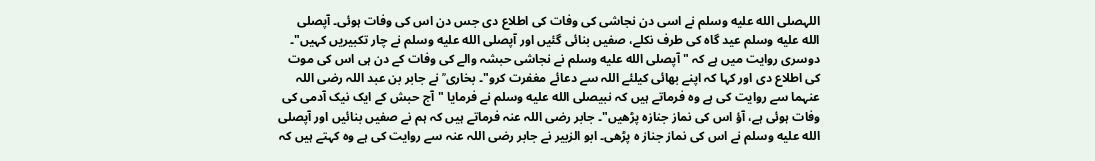اللہصلى الله عليه وسلم نے اسی دن نجاشی کی وفات کی اطلاع دی جس دن اس کی وفات ہوئی۔ آپصلى الله عليه وسلم عید گاہ کی طرف نکلے، صفیں بنائی گئیں اور آپصلى الله عليه وسلم نے چار تکبیریں کہیں"۔ دوسری روایت میں ہے کہ "آپصلى الله عليه وسلم نے نجاشی حبشہ والے کی وفات کے دن ہی اس کی موت کی اطلاع دی اور کہا کہ اپنے بھائی کیلئے اللہ سے دعائے مغفرت کرو"۔ بخاری ؒ نے جابر بن عبد اللہ رضی اللہ عنہما سے روایت کی ہے وہ فرماتے ہیں کہ نبیصلى الله عليه وسلم نے فرمایا "آج حبش کے ایک نیک آدمی کی وفات ہوئی ہے، آؤ اس کی نماز جنازہ پڑھیں"۔ جابر رضی اللہ عنہ فرماتے ہیں کہ ہم نے صفیں بنائیں اور آپصلى الله عليه وسلم نے اس کی نماز جناز ہ پڑھی۔ ابو الزبیر نے جابر رضی اللہ عنہ سے روایت کی ہے وہ کہتے ہیں کہ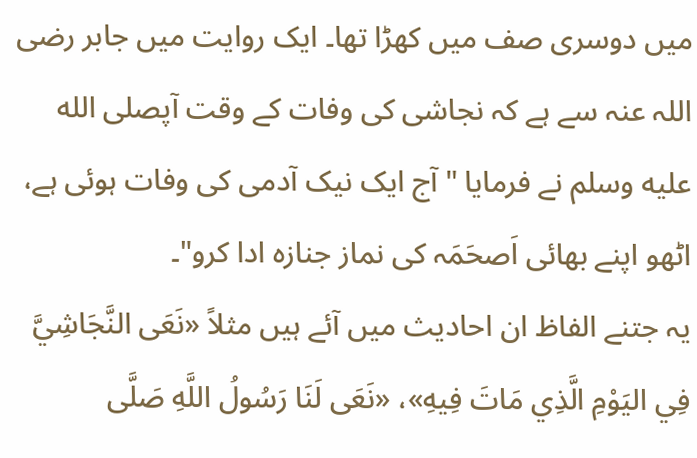میں دوسری صف میں کھڑا تھا۔ ایک روایت میں جابر رضی اللہ عنہ سے ہے کہ نجاشی کی وفات کے وقت آپصلى الله عليه وسلم نے فرمایا "آج ایک نیک آدمی کی وفات ہوئی ہے، اٹھو اپنے بھائی اَصحَمَہ کی نماز جنازہ ادا کرو"۔
یہ جتنے الفاظ ان احادیث میں آئے ہیں مثلاً «نَعَى النَّجَاشِيَّ فِي اليَوْمِ الَّذِي مَاتَ فِيهِ»، «نَعَى لَنَا رَسُولُ اللَّهِ صَلَّى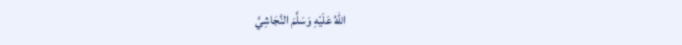اللهُ عَلَيْهِ وَسَلَّمَ النَّجَاشِيَّ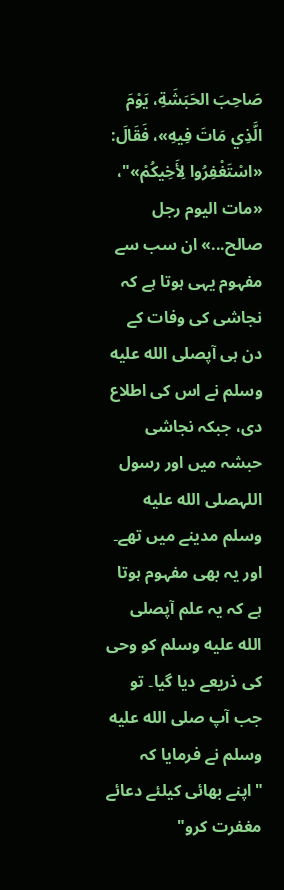صَاحِبَ الحَبَشَةِ، يَوْمَ الَّذِي مَاتَ فِيهِ»، فَقَالَ: «اسْتَغْفِرُوا لِأَخِيكُمْ»"، «مات اليوم رجل صالح...» ان سب سے مفہوم یہی ہوتا ہے کہ نجاشی کی وفات کے دن ہی آپصلى الله عليه وسلم نے اس کی اطلاع دی، جبکہ نجاشی حبشہ میں اور رسول اللہصلى الله عليه وسلم مدینے میں تھے۔ اور یہ بھی مفہوم ہوتا ہے کہ یہ علم آپصلى الله عليه وسلم کو وحی کی ذریعے دیا گیا۔ تو جب آپ صلى الله عليه وسلم نے فرمایا کہ "اپنے بھائی کیلئے دعائے مغفرت کرو"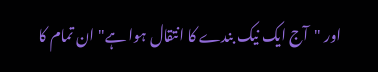اور "آج ایک نیک بندے کا انتقال ہوا ہے" ان تمام کا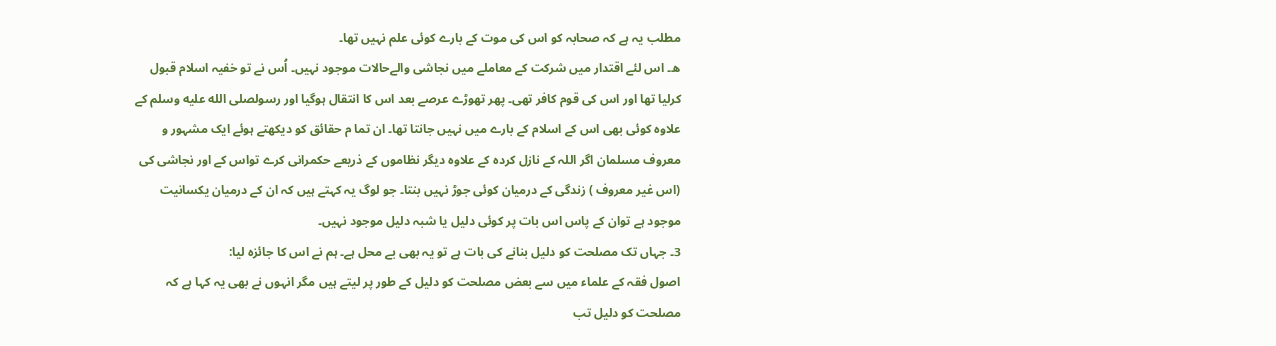مطلب یہ ہے کہ صحابہ کو اس کی موت کے بارے کوئی علم نہیں تھا۔
ھ۔ اس لئے اقتدار میں شرکت کے معاملے میں نجاشی والےحالات موجود نہیں۔ اُس نے تو خفیہ اسلام قبول کرلیا تھا اور اس کی قوم کافر تھی۔ پھر تھوڑے عرصے بعد اس کا انتقال ہوگیا اور رسولصلى الله عليه وسلم کے علاوہ کوئی بھی اس کے اسلام کے بارے میں نہیں جانتا تھا۔ ان تما م حقائق کو دیکھتے ہوئے ایک مشہور و معروف مسلمان اگر اللہ کے نازل کردہ کے علاوہ دیگر نظاموں کے ذریعے حکمرانی کرے تواس کے اور نجاشی کی (اس غیر معروف ) زندگی کے درمیان کوئی جوڑ نہیں بنتا۔ جو لوگ یہ کہتے ہیں کہ ان کے درمیان یکسانیت موجود ہے توان کے پاس اس بات پر کوئی دلیل یا شبہ دلیل موجود نہیں۔
3۔ جہاں تک مصلحت کو دلیل بنانے کی بات ہے تو یہ بھی بے محل ہے۔ ہم نے اس کا جائزہ لیا:
اصول فقہ کے علماء میں سے بعض مصلحت کو دلیل کے طور پر لیتے ہیں مگر انہوں نے بھی یہ کہا ہے کہ مصلحت کو دلیل تب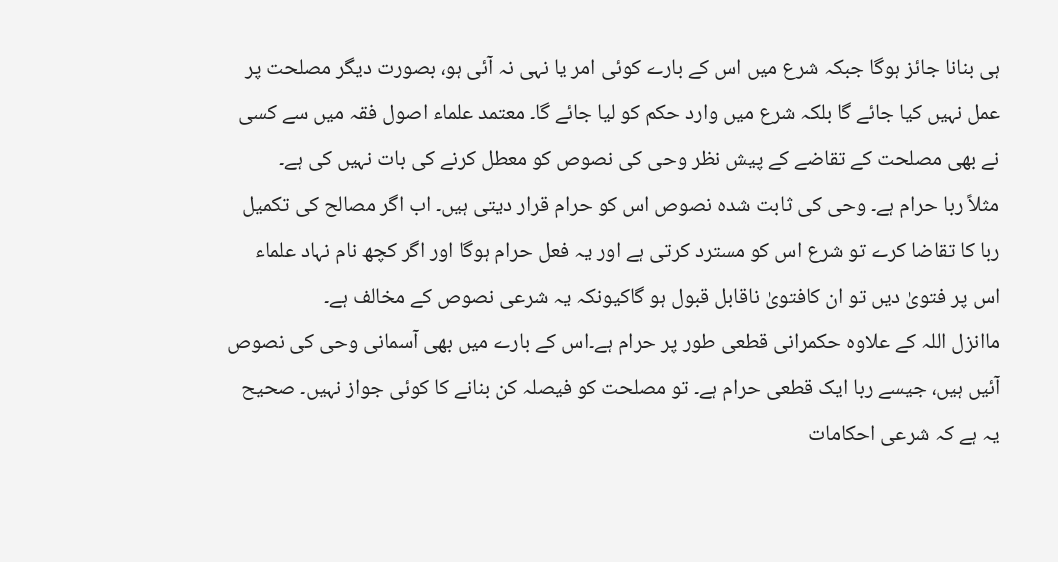ہی بنانا جائز ہوگا جبکہ شرع میں اس کے بارے کوئی امر یا نہی نہ آئی ہو، بصورت دیگر مصلحت پر عمل نہیں کیا جائے گا بلکہ شرع میں وارد حکم کو لیا جائے گا۔ معتمد علماء اصول فقہ میں سے کسی نے بھی مصلحت کے تقاضے کے پیش نظر وحی کی نصوص کو معطل کرنے کی بات نہیں کی ہے۔
مثلاً ربا حرام ہے۔ وحی کی ثابت شدہ نصوص اس کو حرام قرار دیتی ہیں۔ اب اگر مصالح کی تکمیل ربا کا تقاضا کرے تو شرع اس کو مسترد کرتی ہے اور یہ فعل حرام ہوگا اور اگر کچھ نام نہاد علماء اس پر فتویٰ دیں تو ان کافتویٰ ناقابل قبول ہو گاکیونکہ یہ شرعی نصوص کے مخالف ہے۔
ماانزل اللہ کے علاوہ حکمرانی قطعی طور پر حرام ہے۔اس کے بارے میں بھی آسمانی وحی کی نصوص آئیں ہیں، جیسے ربا ایک قطعی حرام ہے۔ تو مصلحت کو فیصلہ کن بنانے کا کوئی جواز نہیں۔ صحیح یہ ہے کہ شرعی احکامات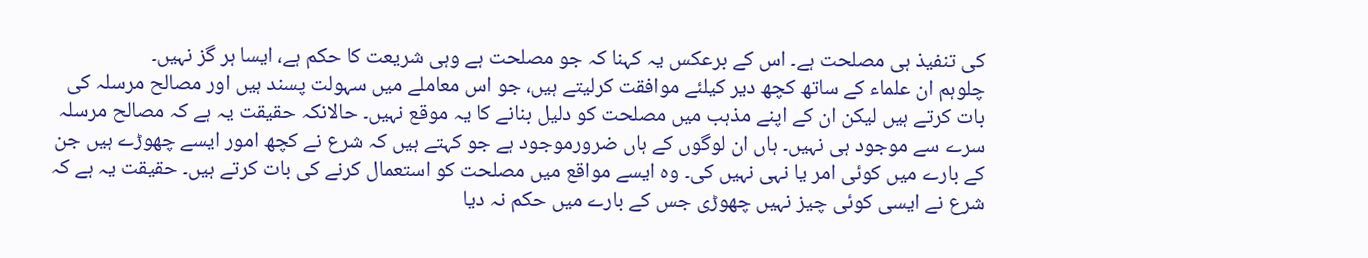کی تنفیذ ہی مصلحت ہے۔ اس کے برعکس یہ کہنا کہ جو مصلحت ہے وہی شریعت کا حکم ہے، ایسا ہر گز نہیں۔
چلوہم ان علماء کے ساتھ کچھ دیر کیلئے موافقت کرلیتے ہیں، جو اس معاملے میں سہولت پسند ہیں اور مصالح مرسلہ کی بات کرتے ہیں لیکن ان کے اپنے مذہب میں مصلحت کو دلیل بنانے کا یہ موقع نہیں۔ حالانکہ حقیقت یہ ہے کہ مصالح مرسلہ سرے سے موجود ہی نہیں۔ ہاں ان لوگوں کے ہاں ضرورموجود ہے جو کہتے ہیں کہ شرع نے کچھ امور ایسے چھوڑے ہیں جن کے بارے میں کوئی امر یا نہی نہیں کی۔ وہ ایسے مواقع میں مصلحت کو استعمال کرنے کی بات کرتے ہیں۔ حقیقت یہ ہے کہ شرع نے ایسی کوئی چیز نہیں چھوڑی جس کے بارے میں حکم نہ دیا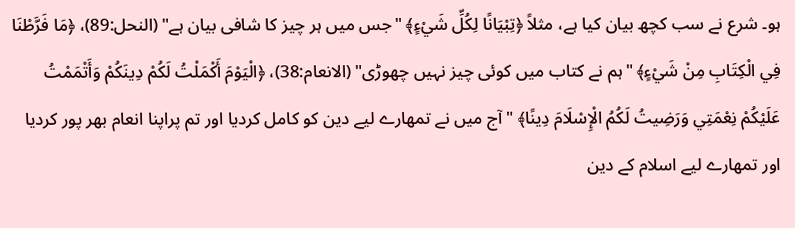ہو۔ شرع نے سب کچھ بیان کیا ہے، مثلاً ﴿تِبْيَانًا لِكُلِّ شَيْءٍ﴾ "جس میں ہر چیز کا شافی بیان ہے" (النحل:89)، ﴿مَا فَرَّطْنَا فِي الْكِتَابِ مِنْ شَيْءٍ﴾ "ہم نے کتاب میں کوئی چیز نہیں چھوڑی" (الانعام:38)، ﴿الْيَوْمَ أَكْمَلْتُ لَكُمْ دِينَكُمْ وَأَتْمَمْتُ عَلَيْكُمْ نِعْمَتِي وَرَضِيتُ لَكُمُ الْإِسْلَامَ دِينًا﴾ "آج میں نے تمھارے لیے دین کو کامل کردیا اور تم پراپنا انعام بھر پور کردیا اور تمھارے لیے اسلام کے دین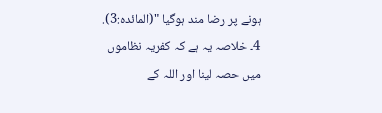ہونے پر رضا مند ہوگیا "(المائدہ:3).
4۔ خلاصہ یہ ہے کہ کفریہ نظاموں میں حصہ لینا اور اللہ کے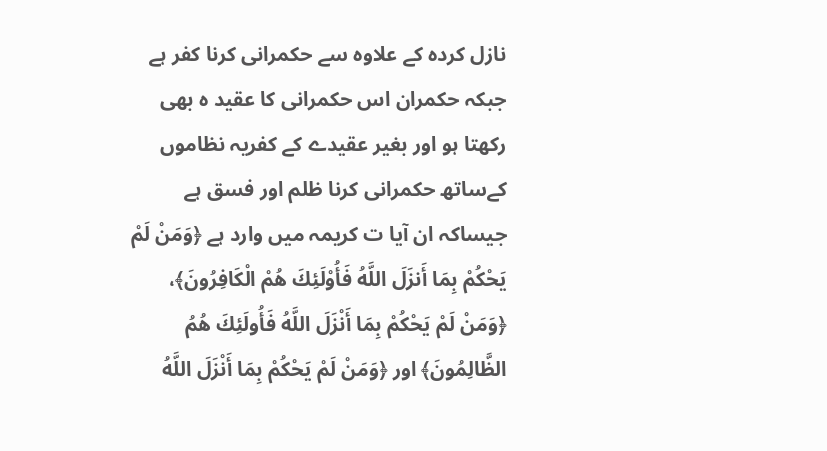نازل کردہ کے علاوہ سے حکمرانی کرنا کفر ہے جبکہ حکمران اس حکمرانی کا عقید ہ بھی رکھتا ہو اور بغیر عقیدے کے کفریہ نظاموں کےساتھ حکمرانی کرنا ظلم اور فسق ہے جیساکہ ان آیا ت کریمہ میں وارد ہے ﴿وَمَنْ لَمْ يَحْكُمْ بِمَا أَنزَلَ اللَّهُ فَأُوْلَئِكَ هُمْ الْكَافِرُونَ﴾، ﴿وَمَنْ لَمْ يَحْكُمْ بِمَا أَنْزَلَ اللَّهُ فَأُولَئِكَ هُمُ الظَّالِمُونَ﴾ اور ﴿وَمَنْ لَمْ يَحْكُمْ بِمَا أَنْزَلَ اللَّهُ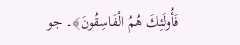فَأُولَئِكَ هُمُ الْفَاسِقُونَ﴾۔ جو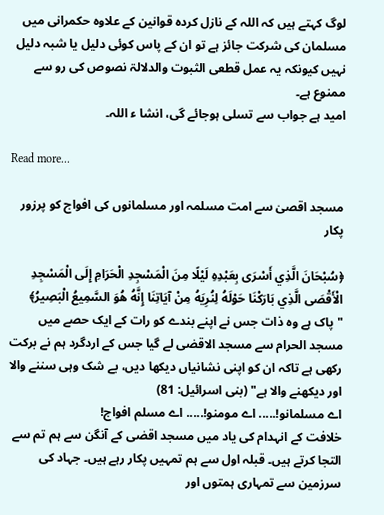لوگ کہتے ہیں کہ اللہ کے نازل کردہ قوانین کے علاوہ حکمرانی میں مسلمان کی شرکت جائز ہے تو ان کے پاس کوئی دلیل یا شبہ دلیل نہیں کیونکہ یہ عمل قطعی الثبوت والدلالۃ نصوص کی رو سے ممنوع ہے۔
امید ہے جواب سے تسلی ہوجائے گی، انشا ء اللہ۔

Read more...

مسجد اقصیٰ سے امت مسلمہ اور مسلمانوں کی افواج کو پرزور پکار

﴿سُبْحَانَ الَّذِي أَسْرَى بِعَبْدِهِ لَيْلًا مِنَ الْمَسْجِدِ الْحَرَامِ إِلَى الْمَسْجِدِ الْأَقْصَى الَّذِي بَارَكْنَا حَوْلَهُ لِنُرِيَهُ مِنْ آيَاتِنَا إِنَّهُ هُوَ السَّمِيعُ الْبَصِيرُ﴾
" پاک ہے وہ ذات جس نے اپنے بندے کو رات کے ایک حصے میں مسجد الحرام سے مسجد الاقصٰی لے گیا جس کے اردگرد ہم نے برکت رکھی ہے تاکہ ان کو اپنی نشانیاں دیکھا دیں، بے شک وہی سننے والا اور دیکھنے والا ہے" (بنی اسرائیل: 81)
اے مسلمانو!..... اے مومنو!..... اے مسلم افواج!
خلافت کے انہدام کی یاد میں مسجد اقصٰی کے آنگن سے ہم تم سے التجا کرتے ہیں۔ قبلہ اول سے ہم تمہیں پکار رہے ہیں۔ جہاد کی سرزمین سے تمہاری ہمتوں اور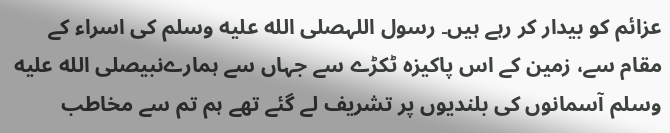عزائم کو بیدار کر رہے ہیں۔ رسول اللہصلى الله عليه وسلم کی اسراء کے مقام سے، زمین کے اس پاکیزہ ٹکڑے سے جہاں سے ہمارےنبیصلى الله عليه وسلم آسمانوں کی بلندیوں پر تشریف لے گئے تھے ہم تم سے مخاطب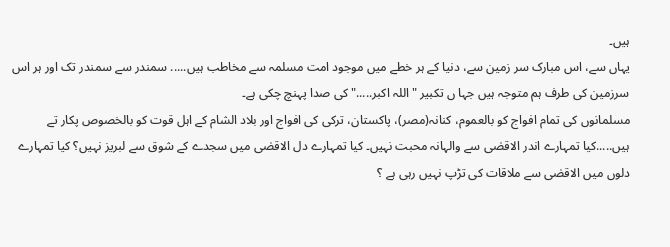ہیں۔
یہاں سے، اس مبارک سر زمین سے، دنیا کے ہر خطے میں موجود امت مسلمہ سے مخاطب ہیں..... سمندر سے سمندر تک اور ہر اس سرزمین کی طرف ہم متوجہ ہیں جہا ں تکبیر "اللہ اکبر....." کی صدا پہنچ چکی ہے۔
مسلمانوں کی تمام افواج کو بالعموم، کنانہ(مصر)، پاکستان، ترکی کی افواج اور بلاد الشام کے اہل قوت کو بالخصوص پکار تے ہیں.....کیا تمہارے اندر الاقصٰی سے والہانہ محبت نہیں۔ کیا تمہارے دل الاقصٰی میں سجدے کے شوق سے لبریز نہیں؟ کیا تمہارے دلوں میں الاقصٰی سے ملاقات کی تڑپ نہیں رہی ہے ؟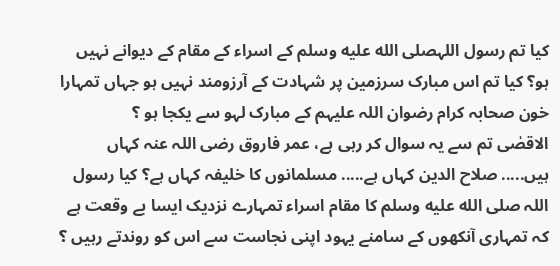کیا تم رسول اللہصلى الله عليه وسلم کے اسراء کے مقام کے دیوانے نہیں ہو؟ کیا تم اس مبارک سرزمین پر شہادت کے آرزومند نہیں ہو جہاں تمہارا خون صحابہ کرام رضوان اللہ علیہم کے مبارک لہو سے یکجا ہو ؟
الاقصٰی تم سے یہ سوال کر رہی ہے، عمر فاروق رضی اللہ عنہ کہاں ہیں..... صلاح الدین کہاں ہے..... مسلمانوں کا خلیفہ کہاں ہے؟ کیا رسول اللہ صلى الله عليه وسلم کا مقام اسراء تمہارے نزدیک ایسا بے وقعت ہے کہ تمہاری آنکھوں کے سامنے یہود اپنی نجاست سے اس کو روندتے رہیں ؟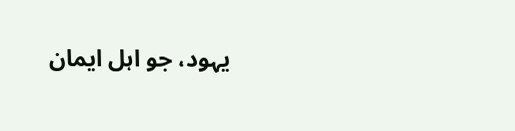یہود، جو اہل ایمان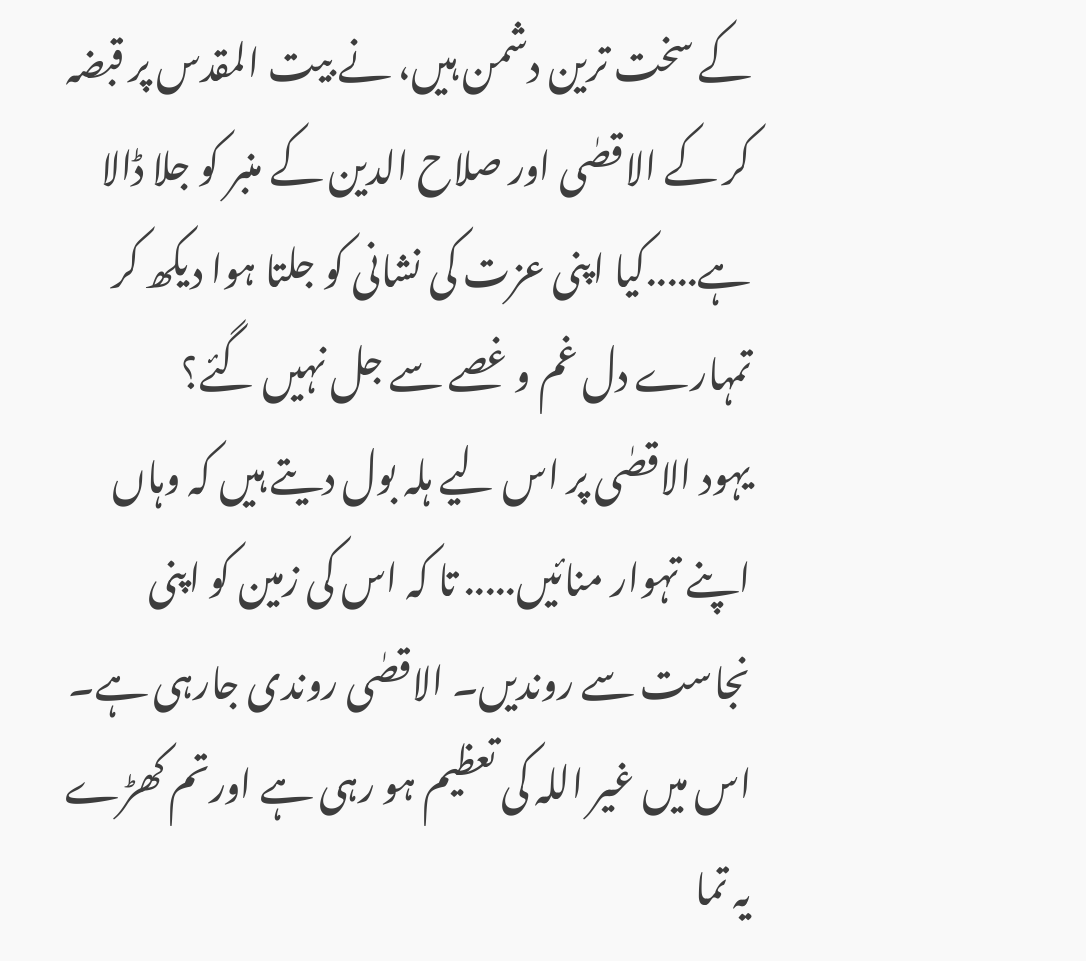کے سخت ترین دشمن ہیں، نے بیت المقدس پر قبضہ کر کے الاقصٰی اور صلاح الدین کے منبر کو جلا ڈالا ہے.....کیا اپنی عزت کی نشانی کو جلتا ہوا دیکھ کر تمہارے دل غم و غصے سے جل نہیں گئے؟
یہود الاقصٰی پر اس لیے ہلہ بول دیتے ہیں کہ وہاں اپنے تہوار منائیں..... تا کہ اس کی زمین کو اپنی نجاست سے روندیں۔ الاقصٰی روندی جارہی ہے۔ اس میں غیر اللہ کی تعظیم ہو رہی ہے اورتم کھڑے یہ تما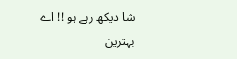شا دیکھ رہے ہو !! اے بہترین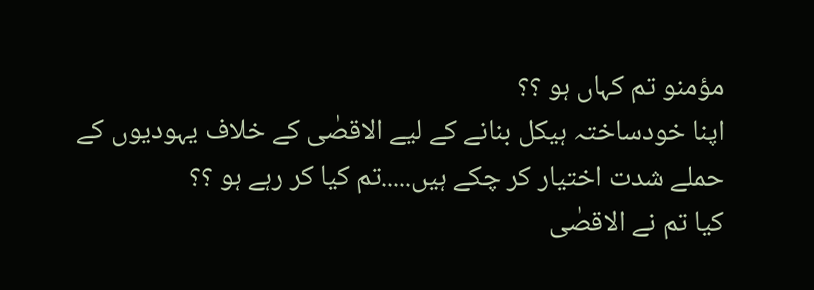مؤمنو تم کہاں ہو ؟؟
اپنا خودساختہ ہیکل بنانے کے لیے الاقصٰی کے خلاف یہودیوں کے حملے شدت اختیار کر چکے ہیں.....تم کیا کر رہے ہو ؟؟
کیا تم نے الاقصٰی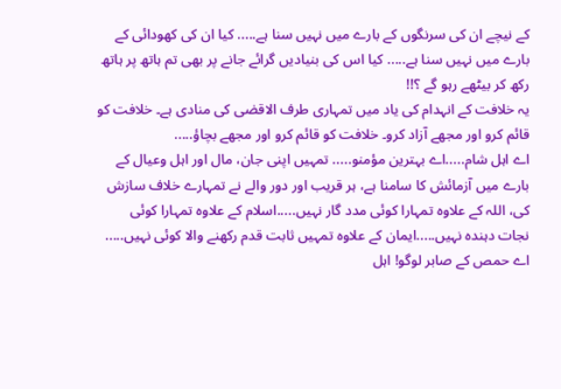کے نیچے ان کی سرنگوں کے بارے میں نہیں سنا ہے..... کیا ان کی کھودائی کے بارے میں نہیں سنا ہے..... کیا اس کی بنیادیں گرائے جانے پر بھی تم ہاتھ پر ہاتھ رکھ کر بیٹھے رہو گے ؟!!
یہ خلافت کے انہدام کی یاد میں تمہاری طرف الاقصٰی کی منادی ہے۔ خلافت کو قائم کرو اور مجھے آزاد کرو۔ خلافت کو قائم کرو اور مجھے بچاؤ.....
اے اہل شام.....اے بہترین مؤمنو..... تمہیں اپنی جان، مال اور اہل وعیال کے بارے میں آزمائش کا سامنا ہے، ہر قریب اور دور والے نے تمہارے خلاف سازش کی، اللہ کے علاوہ تمہارا کوئی مدد گار نہیں.....اسلام کے علاوہ تمہارا کوئی نجات دہندہ نہیں.....ایمان کے علاوہ تمہیں ثابت قدم رکھنے والا کوئی نہیں.....
اے حمص کے صابر لوگو! اہل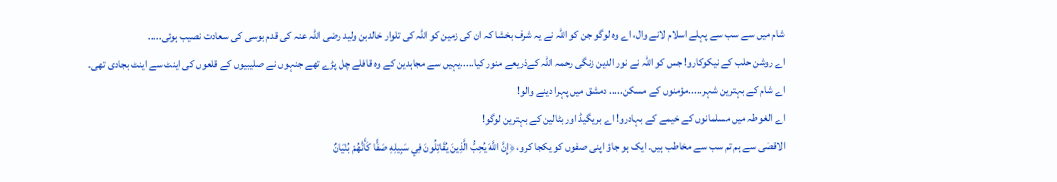شام میں سے سب سے پہلے اسلام لانے وال، اے وہ لوگو جن کو اللہ نے یہ شرف بخشا کہ ان کی زمین کو اللہ کی تلوار خالدبن ولید رضی اللہ عنہ کی قدم بوسی کی سعادت نصیب ہوئی.....
اے روشن حلب کے نیکوکارو! جس کو اللہ نے نور الدین زنگی رحمہ اللہ کےذریعے منور کیا.....یہیں سے مجاہدین کے وہ قافلے چل پڑے تھے جنہوں نے صلیبیوں کے قلعوں کی اینٹ سے اینٹ بجادی تھی۔
اے شام کے بہترین شہر.....مؤمنوں کے مسکن..... دمشق میں پہرا دینے والو!
اے الغوطہ میں مسلمانوں کے خیمے کے بہادرو! اے بریگیڈ اور بٹالین کے بہترین لوگو!
الاقصٰی سے ہم تم سب سے مخاطب ہیں۔ ایک ہو جاؤ اپنی صفوں کو یکجا کرو، ﴿إِنَّ اللَّهَ يُحِبُّ الَّذِينَ يُقَاتِلُونَ فِي سَبِيلِهِ صَفًّا كَأَنَّهُمْ بُنْيَانٌ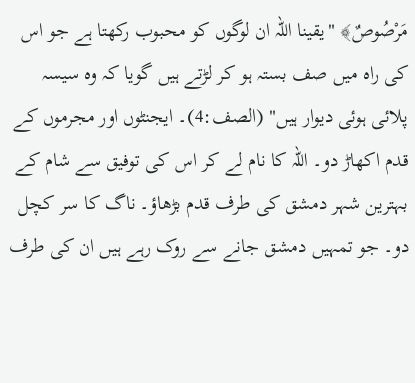مَرْصُوصٌ﴾ "یقینا اللہ ان لوگوں کو محبوب رکھتا ہے جو اس کی راہ میں صف بستہ ہو کر لڑتے ہیں گویا کہ وہ سیسہ پلائی ہوئی دیوار ہیں" (الصف:4)۔ ایجنٹوں اور مجرموں کے قدم اکھاڑ دو۔ اللہ کا نام لے کر اس کی توفیق سے شام کے بہترین شہر دمشق کی طرف قدم بڑھاؤ۔ ناگ کا سر کچل دو۔ جو تمہیں دمشق جانے سے روک رہے ہیں ان کی طرف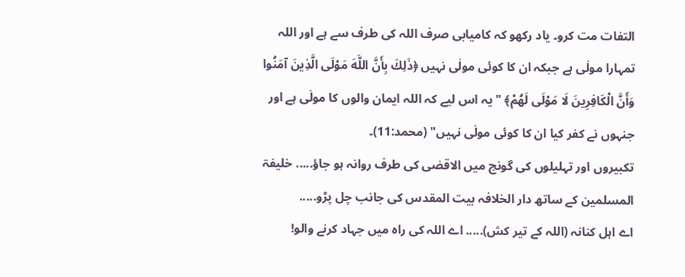التفات مت کرو۔ یاد رکھو کہ کامیابی صرف اللہ کی طرف سے ہے اور اللہ تمہارا مولٰی ہے جبکہ ان کا کوئی مولٰی نہیں ﴿ذَلِكَ بِأَنَّ اللَّهَ مَوْلَى الَّذِينَ آمَنُوا وَأَنَّ الْكَافِرِينَ لَا مَوْلَى لَهُمْ﴾ "یہ اس لیے کہ اللہ ایمان والوں کا مولٰی ہے اور جنہوں نے کفر کیا ان کا کوئی مولٰی نہیں" (محمد:11)۔
تکبیروں اور تہلیلوں کی گونج میں الاقصٰی کی طرف روانہ ہو جاؤ..... خلیفۃ المسلمین کے ساتھ دار الخلافہ بیت المقدس کی جانب چل پڑو.....
اے اہل کنانہ (اللہ کے تیر کش)..... اے اللہ کی راہ میں جہاد کرنے والو!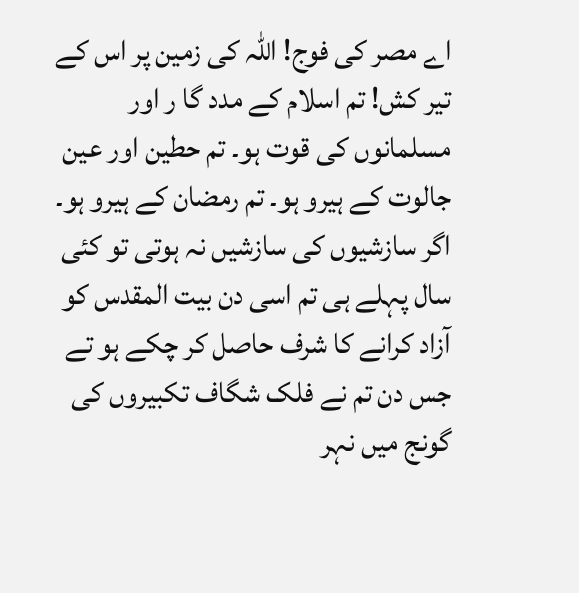اے مصر کی فوج! اللہ کی زمین پر اس کے تیر کش! تم اسلام کے مدد گا ر اور مسلمانوں کی قوت ہو۔ تم حطین اور عین جالوت کے ہیرو ہو۔ تم رمضان کے ہیرو ہو۔ اگر سازشیوں کی سازشیں نہ ہوتی تو کئی سال پہلے ہی تم اسی دن بیت المقدس کو آزاد کرانے کا شرف حاصل کر چکے ہو تے جس دن تم نے فلک شگاف تکبیروں کی گونج میں نہر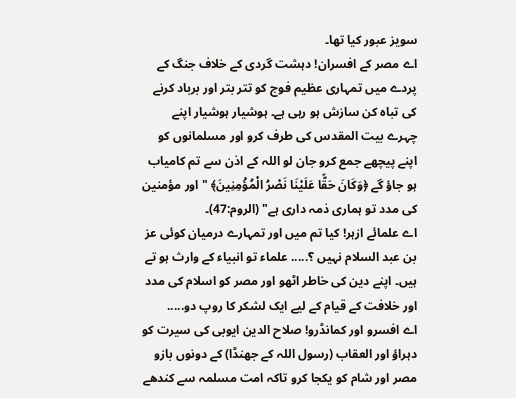سویز عبور کیا تھا۔
اے مصر کے افسران! دہشت گردی کے خلاف جنگ کے پردے میں تمہاری عظیم فوج کو تتر بتر اور برباد کرنے کی تباہ کن سازش ہو رہی ہے۔ ہوشیار ہوشیار اپنے چہرے بیت المقدس کی طرف کرو اور مسلمانوں کو اپنے پیچھے جمع کرو جان لو اللہ کے اذن سے تم کامیاب ہو جاؤ گے ﴿وَكَانَ حَقًّا عَلَيْنَا نَصْرُ الْمُؤْمِنِينَ﴾ "اور مؤمنین کی مدد تو ہماری ذمہ داری ہے" (الروم:47)۔
اے علمائے ازہر! کیا تم میں اور تمہارے درمیان کوئی عز بن عبد السلام نہیں ؟..... علماء تو انبیاء کے وارث ہو تے ہیں۔ اپنے دین کی خاطر اٹھو اور مصر کو اسلام کی مدد اور خلافت کے قیام کے لیے ایک لشکر کا روپ دو.....
اے افسرو اور کمانڈرو! صلاح الدین ایوبی کی سیرت کو دہراؤ اور العقاب (رسول اللہ کے جھنڈا) کے دونوں بازو مصر اور شام کو یکجا کرو تاکہ امت مسلمہ سے کندھے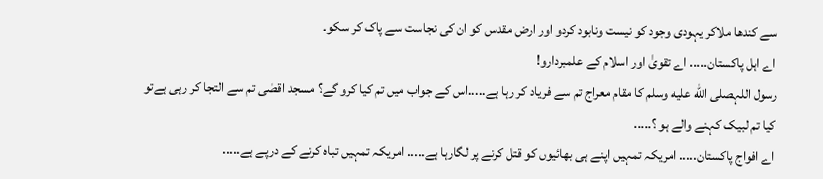سے کندھا ملاکر یہودی وجود کو نیست ونابود کردو اور ارض مقدس کو ان کی نجاست سے پاک کر سکو۔
اے اہل پاکستان..... اے تقویٰ اور اسلام کے علمبردارو!
رسول اللہصلى الله عليه وسلم کا مقام معراج تم سے فریاد کر رہا ہے.....اس کے جواب میں تم کیا کرو گے؟ مسجد اقصٰی تم سے التجا کر رہی ہےتو کیا تم لبیک کہنے والے ہو ؟.....
اے افواج پاکستان..... امریکہ تمہیں اپنے ہی بھائیوں کو قتل کرنے پر لگارہا ہے..... امریکہ تمہیں تباہ کرنے کے درپے ہے.....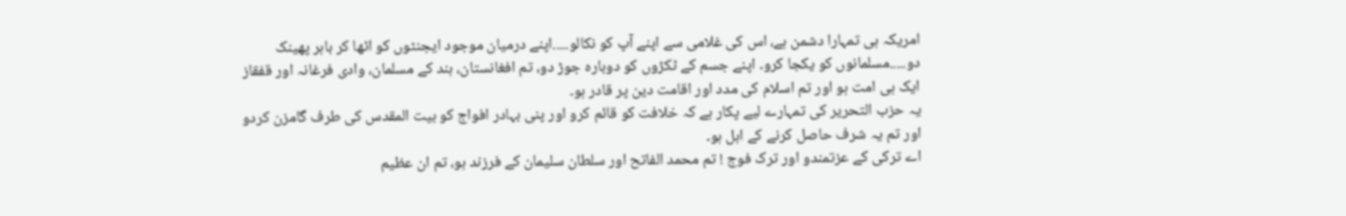امریکہ ہی تمہارا دشمن ہے، اس کی غلامی سے اپنے آپ کو نکالو.....اپنے درمیان موجود ایجنٹوں کو اٹھا کر باہر پھینک دو.....مسلمانوں کو یکجا کرو۔ اپنے جسم کے ٹکڑوں کو دوبارہ جوڑ دو، تم افغانستان، ہند کے مسلمان، وادی فرغانہ اور قفقاز ایک ہی امت ہو اور تم اسلام کی مدد اور اقامت دین پر قادر ہو۔
یہ حزب التحریر کی تمہارے لیے پکار ہے کہ خلافت کو قائم کرو اور پنی بہادر افواج کو بیت المقدس کی طرف گامزن کردو اور تم یہ شرف حاصل کرنے کے اہل ہو۔
اے ترکی کے عزتمندو اور ترک فوج ! تم محمد الفاتح اور سلطان سلیمان کے فرزند ہو، تم ان عظیم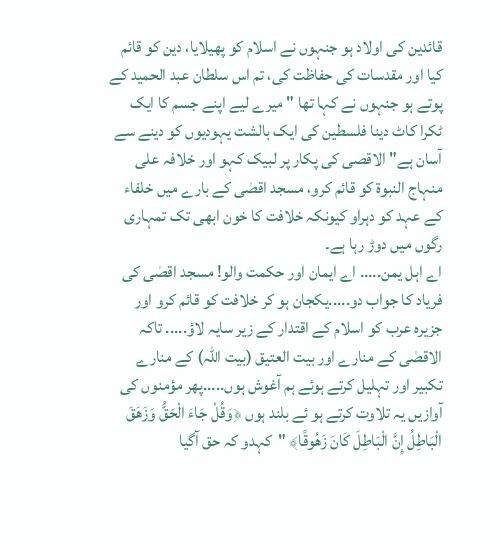قائدین کی اولاد ہو جنہوں نے اسلام کو پھیلایا، دین کو قائم کیا اور مقدسات کی حفاظت کی، تم اس سلطان عبد الحمید کے پوتے ہو جنہوں نے کہا تھا " میرے لیے اپنے جسم کا ایک ٹکرا کاٹ دینا فلسطین کی ایک بالشت یہودیوں کو دینے سے آسان ہے"الاقصی کی پکار پر لبیک کہو اور خلافہ علی منہاج النبوۃ کو قائم کرو، مسجد اقصٰی کے بارے میں خلفاء کے عہد کو دہراو کیونکہ خلافت کا خون ابھی تک تمہاری رگوں میں دوڑ رہا ہے۔
اے اہل یمن..... اے ایمان اور حکمت والو! مسجد اقصٰی کی فریاد کا جواب دو.....یکجان ہو کر خلافت کو قائم کرو اور جزیرہ عرب کو اسلام کے اقتدار کے زیر سایہ لاؤ..... تاکہ الاقصٰی کے منارے اور بیت العتیق (بیت اللہ) کے منارے تکبیر اور تہلیل کرتے ہوئے ہم آغوش ہوں.....پھر مؤمنوں کی آوازیں یہ تلاوت کرتے ہو ئے بلند ہوں ﴿وَقُلْ جَاءَ الْحَقُّ وَزَهَقَ الْبَاطِلُ إِنَّ الْبَاطِلَ كَانَ زَهُوقًا﴾ "کہدو کہ حق آگیا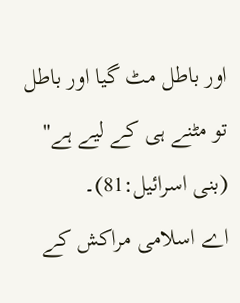اور باطل مٹ گیا اور باطل تو مٹنے ہی کے لیے ہے" (بنی اسرائیل:81)۔
اے اسلامی مراکش کے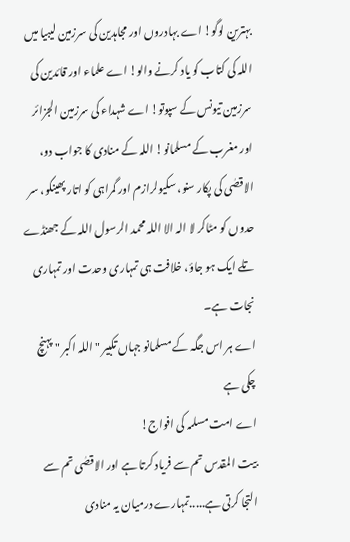بہترین لوگو! اے بہادروں اور مجاہدین کی سرزمین لیبیا میں اللہ کی کتاب کو یاد کرنے والو! اے علماء اور قائدین کی سرزمین تیونس کے سپوتو! اے شہداء کی سرزمین الجزائر اور مغرب کے مسلمانو! اللہ کے منادی کا جواب دو، الاقصٰی کی پکار سنو، سکیولرازم اور گمراہی کو اتار پھینکو، سر حدوں کو مٹاکر لا الہ الا اللہ محمد الرسول اللہ کے جھنڈے تلے ایک ہو جاؤ، خلافت ہی تمہاری وحدت اور تمہاری نجات ہے۔
اے ہر اس جگہ کے مسلمانو جہاں تکبیر " اللہ اکبر " پہنچ چکی ہے
اے امت مسلمہ کی افواج!
بیت المقدس تم سے فریاد کرتا ہے اور الاقصٰی تم سے التجا کرتی ہے.....تمہارے درمیان یہ منادی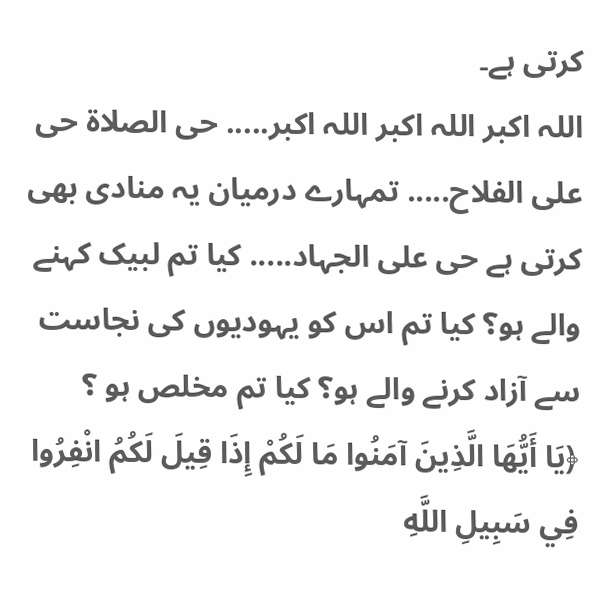کرتی ہے۔
اللہ اکبر اللہ اکبر اللہ اکبر..... حی الصلاۃ حی علی الفلاح..... تمہارے درمیان یہ منادی بھی کرتی ہے حی علی الجہاد..... کیا تم لبیک کہنے والے ہو؟ کیا تم اس کو یہودیوں کی نجاست سے آزاد کرنے والے ہو؟ کیا تم مخلص ہو ؟
﴿يَا أَيُّهَا الَّذِينَ آمَنُوا مَا لَكُمْ إِذَا قِيلَ لَكُمُ انْفِرُوا فِي سَبِيلِ اللَّهِ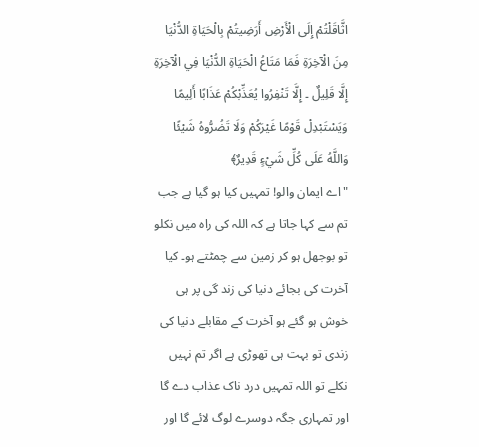اثَّاقَلْتُمْ إِلَى الْأَرْضِ أَرَضِيتُمْ بِالْحَيَاةِ الدُّنْيَا مِنَ الْآخِرَةِ فَمَا مَتَاعُ الْحَيَاةِ الدُّنْيَا فِي الْآخِرَةِ إِلَّا قَلِيلٌ ۔ إِلَّا تَنْفِرُوا يُعَذِّبْكُمْ عَذَابًا أَلِيمًا وَيَسْتَبْدِلْ قَوْمًا غَيْرَكُمْ وَلَا تَضُرُّوهُ شَيْئًا وَاللَّهُ عَلَى كُلِّ شَيْءٍ قَدِيرٌ﴾
"اے ایمان والو! تمہیں کیا ہو گیا ہے جب تم سے کہا جاتا ہے کہ اللہ کی راہ میں نکلو تو بوجھل ہو کر زمین سے چمٹتے ہو۔ کیا آخرت کی بجائے دنیا کی زند گی پر ہی خوش ہو گئے ہو آخرت کے مقابلے دنیا کی زندی تو بہت ہی تھوڑی ہے اگر تم نہیں نکلے تو اللہ تمہیں درد ناک عذاب دے گا اور تمہاری جگہ دوسرے لوگ لائے گا اور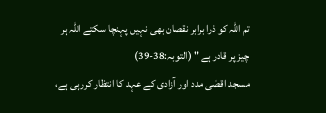تم اللہ کو ذرا برابر نقصان بھی نہیں پہنچا سکتے اللہ ہر چیز پر قادر ہے " (التوبہ:38-39)
مسجد اقصٰی مدد اور آزادی کے عہد کا انتظار کررہی ہے،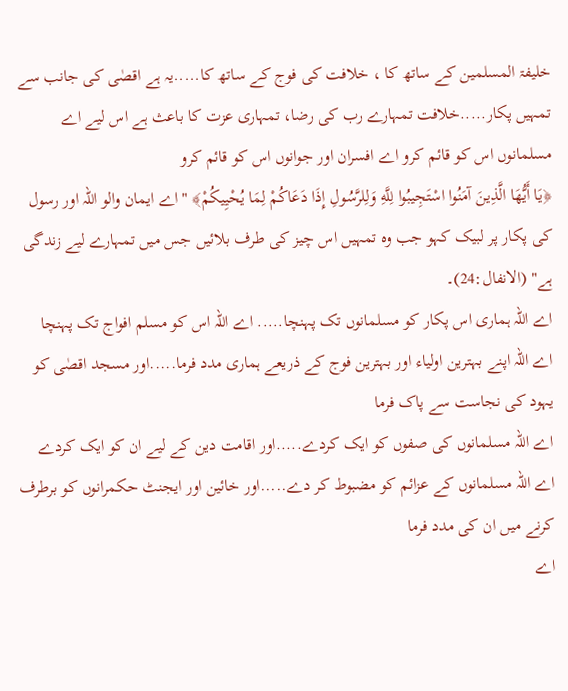خلیفۃ المسلمین کے ساتھ کا ، خلافت کی فوج کے ساتھ کا.....یہ ہے اقصٰی کی جانب سے تمہیں پکار.....خلافت تمہارے رب کی رضا، تمہاری عزت کا باعث ہے اس لیے اے مسلمانوں اس کو قائم کرو اے افسران اور جوانوں اس کو قائم کرو
﴿يَا أَيُّهَا الَّذِينَ آمَنُوا اسْتَجِيبُوا لِلَّهِ وَلِلرَّسُولِ إِذَا دَعَاكُمْ لِمَا يُحْيِيكُمْ﴾ "اے ایمان والو اللہ اور رسول کی پکار پر لبیک کہو جب وہ تمہیں اس چیز کی طرف بلائیں جس میں تمہارے لیے زندگی ہے" (الانفال:24)۔
اے اللہ ہماری اس پکار کو مسلمانوں تک پہنچا..... اے اللہ اس کو مسلم افواج تک پہنچا
اے اللہ اپنے بہترین اولیاء اور بہترین فوج کے ذریعے ہماری مدد فرما.....اور مسجد اقصٰی کو یہود کی نجاست سے پاک فرما
اے اللہ مسلمانوں کی صفوں کو ایک کردے.....اور اقامت دین کے لیے ان کو ایک کردے
اے اللہ مسلمانوں کے عزائم کو مضبوط کر دے.....اور خائین اور ایجنٹ حکمرانوں کو برطرف کرنے میں ان کی مدد فرما
اے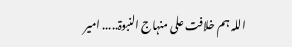اللہ ہم خلافت علی منہاج النبوۃ..... امیر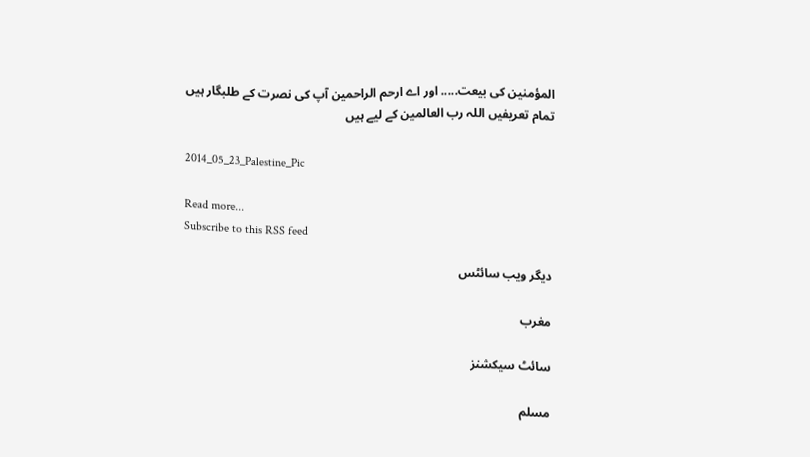المؤمنین کی بیعت..... اور اے ارحم الراحمین آپ کی نصرت کے طلبگار ہیں
تمام تعریفیں اللہ رب العالمین کے لیے ہیں

2014_05_23_Palestine_Pic

Read more...
Subscribe to this RSS feed

دیگر ویب سائٹس

مغرب

سائٹ سیکشنز

مسلم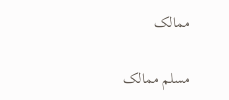ممالک

مسلم ممالک